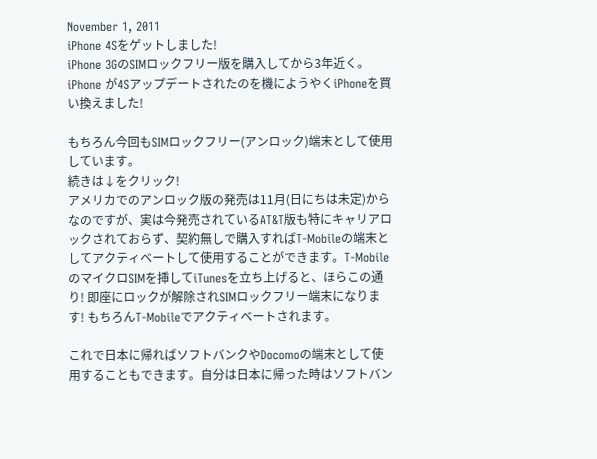November 1, 2011
iPhone 4Sをゲットしました!
iPhone 3GのSIMロックフリー版を購入してから3年近く。iPhone が4Sアップデートされたのを機にようやくiPhoneを買い換えました!

もちろん今回もSIMロックフリー(アンロック)端末として使用しています。
続きは↓をクリック!
アメリカでのアンロック版の発売は11月(日にちは未定)からなのですが、実は今発売されているAT&T版も特にキャリアロックされておらず、契約無しで購入すればT-Mobileの端末としてアクティベートして使用することができます。T-MobileのマイクロSIMを挿してiTunesを立ち上げると、ほらこの通り! 即座にロックが解除されSIMロックフリー端末になります! もちろんT-Mobileでアクティベートされます。

これで日本に帰ればソフトバンクやDocomoの端末として使用することもできます。自分は日本に帰った時はソフトバン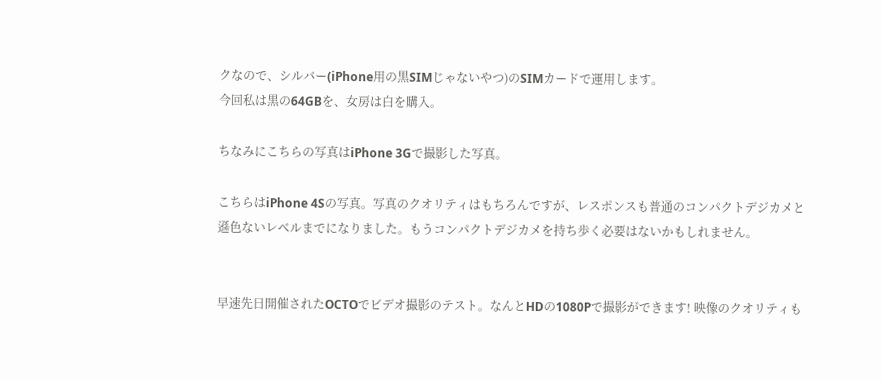クなので、シルバー(iPhone用の黒SIMじゃないやつ)のSIMカードで運用します。
今回私は黒の64GBを、女房は白を購入。

ちなみにこちらの写真はiPhone 3Gで撮影した写真。

こちらはiPhone 4Sの写真。写真のクオリティはもちろんですが、レスポンスも普通のコンパクトデジカメと遜色ないレベルまでになりました。もうコンパクトデジカメを持ち歩く必要はないかもしれません。


早速先日開催されたOCTOでビデオ撮影のテスト。なんとHDの1080Pで撮影ができます! 映像のクオリティも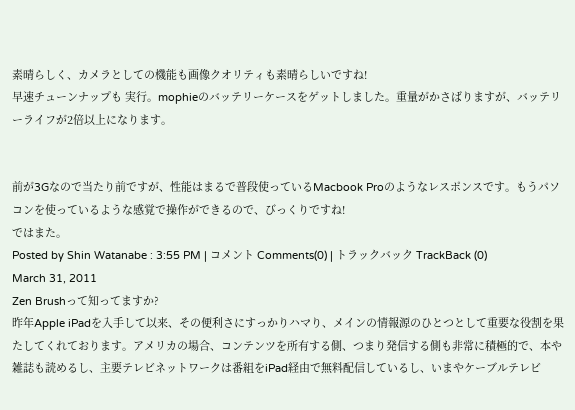素晴らしく、カメラとしての機能も画像クオリティも素晴らしいですね!
早速チューンナップも 実行。mophieのバッテリーケースをゲットしました。重量がかさばりますが、バッテリーライフが2倍以上になります。


前が3Gなので当たり前ですが、性能はまるで普段使っているMacbook Proのようなレスポンスです。もうパソコンを使っているような感覚で操作ができるので、びっくりですね!
ではまた。
Posted by Shin Watanabe : 3:55 PM | コメント Comments(0) | トラックバック TrackBack (0)
March 31, 2011
Zen Brushって知ってますか?
昨年Apple iPadを入手して以来、その便利さにすっかりハマり、メインの情報源のひとつとして重要な役割を果たしてくれております。アメリカの場合、コンテンツを所有する側、つまり発信する側も非常に積極的で、本や雑誌も読めるし、主要テレビネットワークは番組をiPad経由で無料配信しているし、いまやケーブルテレビ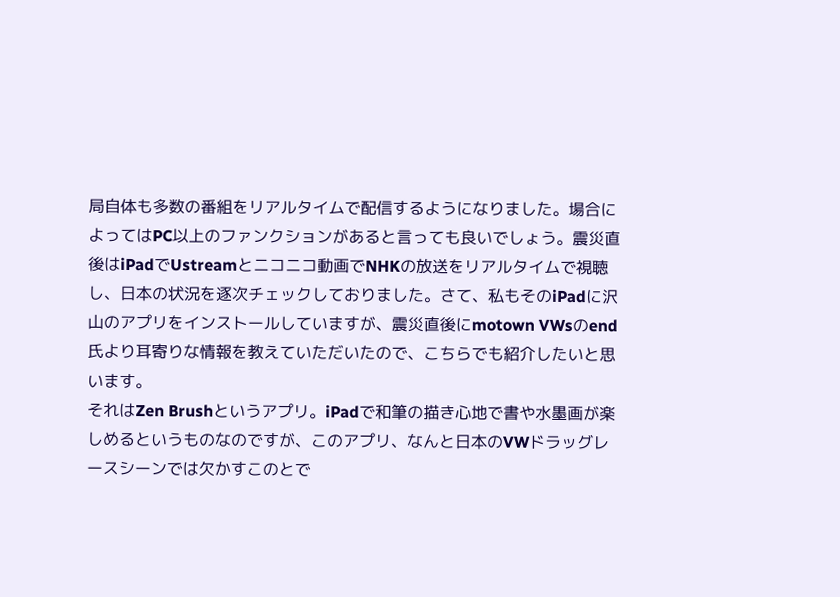局自体も多数の番組をリアルタイムで配信するようになりました。場合によってはPC以上のファンクションがあると言っても良いでしょう。震災直後はiPadでUstreamとニコニコ動画でNHKの放送をリアルタイムで視聴し、日本の状況を逐次チェックしておりました。さて、私もそのiPadに沢山のアプリをインストールしていますが、震災直後にmotown VWsのend氏より耳寄りな情報を教えていただいたので、こちらでも紹介したいと思います。
それはZen Brushというアプリ。iPadで和筆の描き心地で書や水墨画が楽しめるというものなのですが、このアプリ、なんと日本のVWドラッグレースシーンでは欠かすこのとで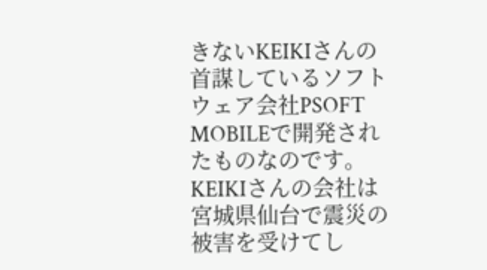きないKEIKIさんの首謀しているソフトウェア会社PSOFT MOBILEで開発されたものなのです。KEIKIさんの会社は宮城県仙台で震災の被害を受けてし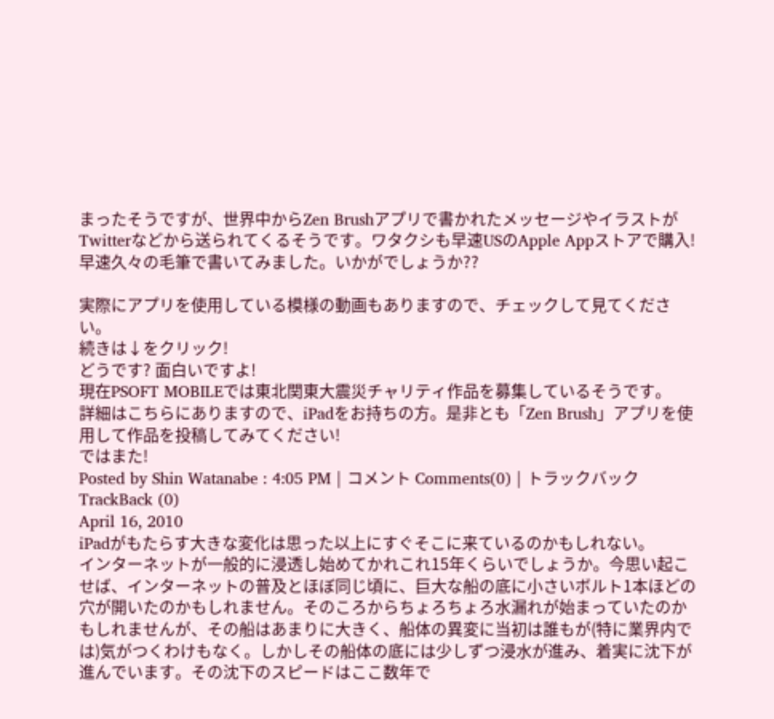まったそうですが、世界中からZen Brushアプリで書かれたメッセージやイラストがTwitterなどから送られてくるそうです。ワタクシも早速USのApple Appストアで購入! 早速久々の毛筆で書いてみました。いかがでしょうか??

実際にアプリを使用している模様の動画もありますので、チェックして見てください。
続きは↓をクリック!
どうです? 面白いですよ!
現在PSOFT MOBILEでは東北関東大震災チャリティ作品を募集しているそうです。
詳細はこちらにありますので、iPadをお持ちの方。是非とも「Zen Brush」アプリを使用して作品を投稿してみてください!
ではまた!
Posted by Shin Watanabe : 4:05 PM | コメント Comments(0) | トラックバック TrackBack (0)
April 16, 2010
iPadがもたらす大きな変化は思った以上にすぐそこに来ているのかもしれない。
インターネットが一般的に浸透し始めてかれこれ15年くらいでしょうか。今思い起こせば、インターネットの普及とほぼ同じ頃に、巨大な船の底に小さいボルト1本ほどの穴が開いたのかもしれません。そのころからちょろちょろ水漏れが始まっていたのかもしれませんが、その船はあまりに大きく、船体の異変に当初は誰もが(特に業界内では)気がつくわけもなく。しかしその船体の底には少しずつ浸水が進み、着実に沈下が進んでいます。その沈下のスピードはここ数年で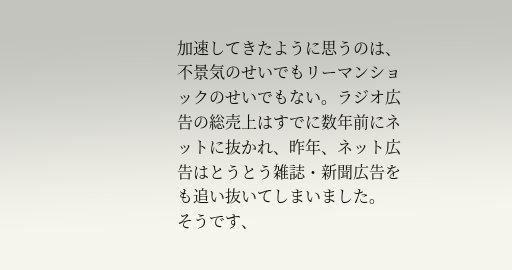加速してきたように思うのは、不景気のせいでもリーマンショックのせいでもない。ラジオ広告の総売上はすでに数年前にネットに抜かれ、昨年、ネット広告はとうとう雑誌・新聞広告をも追い抜いてしまいました。 そうです、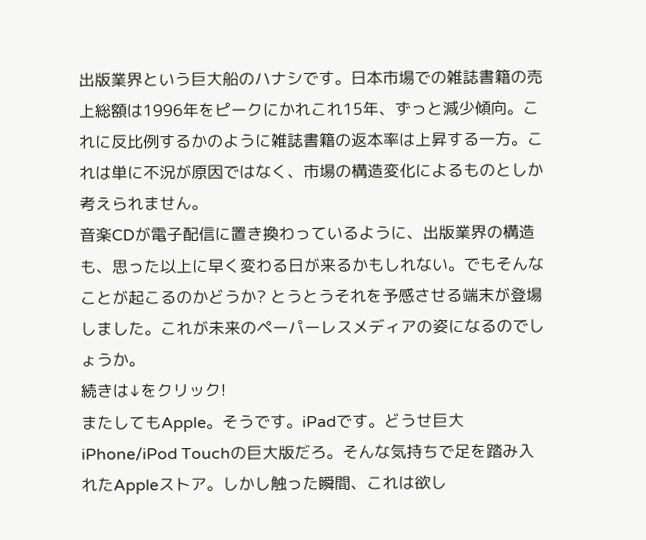出版業界という巨大船のハナシです。日本市場での雑誌書籍の売上総額は1996年をピークにかれこれ15年、ずっと減少傾向。これに反比例するかのように雑誌書籍の返本率は上昇する一方。これは単に不況が原因ではなく、市場の構造変化によるものとしか考えられません。
音楽CDが電子配信に置き換わっているように、出版業界の構造も、思った以上に早く変わる日が来るかもしれない。でもそんなことが起こるのかどうか? とうとうそれを予感させる端末が登場しました。これが未来のペーパーレスメディアの姿になるのでしょうか。
続きは↓をクリック!
またしてもApple。そうです。iPadです。どうせ巨大iPhone/iPod Touchの巨大版だろ。そんな気持ちで足を踏み入れたAppleストア。しかし触った瞬間、これは欲し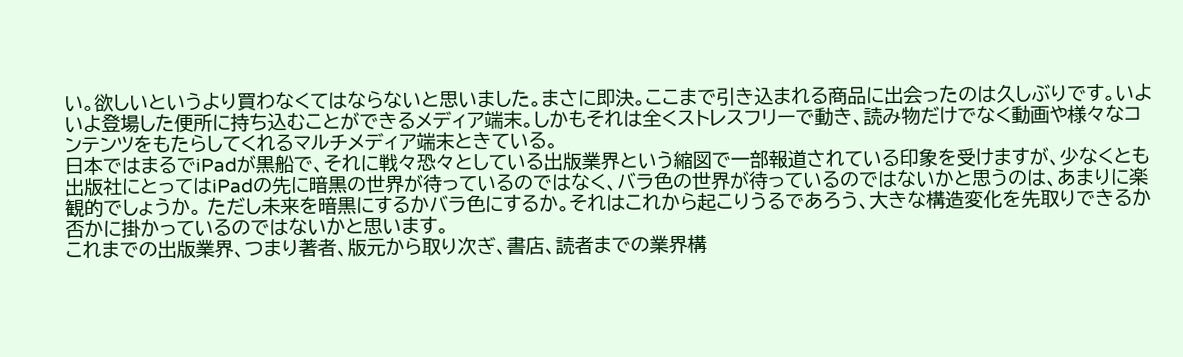い。欲しいというより買わなくてはならないと思いました。まさに即決。ここまで引き込まれる商品に出会ったのは久しぶりです。いよいよ登場した便所に持ち込むことができるメディア端末。しかもそれは全くストレスフリーで動き、読み物だけでなく動画や様々なコンテンツをもたらしてくれるマルチメディア端末ときている。
日本ではまるでiPadが黒船で、それに戦々恐々としている出版業界という縮図で一部報道されている印象を受けますが、少なくとも出版社にとってはiPadの先に暗黒の世界が待っているのではなく、バラ色の世界が待っているのではないかと思うのは、あまりに楽観的でしょうか。 ただし未来を暗黒にするかバラ色にするか。それはこれから起こりうるであろう、大きな構造変化を先取りできるか否かに掛かっているのではないかと思います。
これまでの出版業界、つまり著者、版元から取り次ぎ、書店、読者までの業界構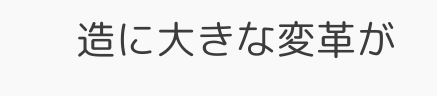造に大きな変革が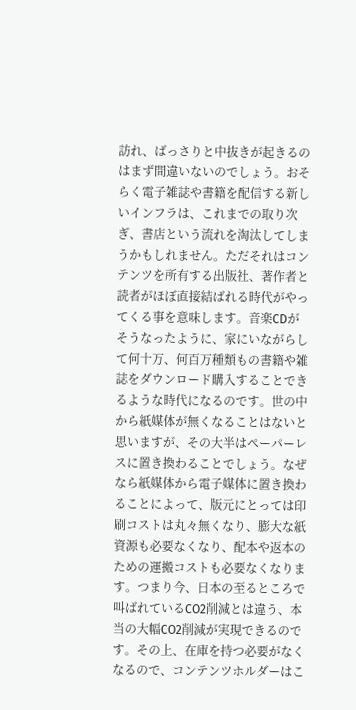訪れ、ばっさりと中抜きが起きるのはまず間違いないのでしょう。おそらく電子雑誌や書籍を配信する新しいインフラは、これまでの取り次ぎ、書店という流れを淘汰してしまうかもしれません。ただそれはコンテンツを所有する出版社、著作者と読者がほぼ直接結ばれる時代がやってくる事を意味します。音楽CDがそうなったように、家にいながらして何十万、何百万種類もの書籍や雑誌をダウンロード購入することできるような時代になるのです。世の中から紙媒体が無くなることはないと思いますが、その大半はペーパーレスに置き換わることでしょう。なぜなら紙媒体から電子媒体に置き換わることによって、版元にとっては印刷コストは丸々無くなり、膨大な紙資源も必要なくなり、配本や返本のための運搬コストも必要なくなります。つまり今、日本の至るところで叫ばれているCO2削減とは違う、本当の大幅CO2削減が実現できるのです。その上、在庫を持つ必要がなくなるので、コンテンツホルダーはこ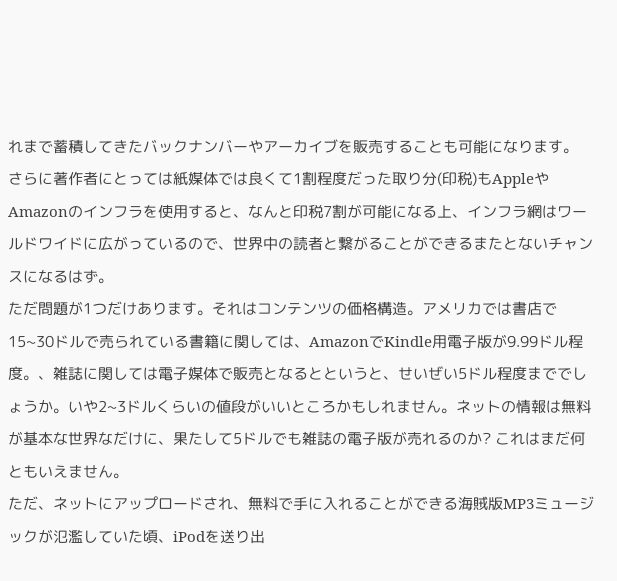れまで蓄積してきたバックナンバーやアーカイブを販売することも可能になります。
さらに著作者にとっては紙媒体では良くて1割程度だった取り分(印税)もAppleやAmazonのインフラを使用すると、なんと印税7割が可能になる上、インフラ網はワールドワイドに広がっているので、世界中の読者と繋がることができるまたとないチャンスになるはず。
ただ問題が1つだけあります。それはコンテンツの価格構造。アメリカでは書店で15~30ドルで売られている書籍に関しては、AmazonでKindle用電子版が9.99ドル程度。、雑誌に関しては電子媒体で販売となるとというと、せいぜい5ドル程度まででしょうか。いや2~3ドルくらいの値段がいいところかもしれません。ネットの情報は無料が基本な世界なだけに、果たして5ドルでも雑誌の電子版が売れるのか? これはまだ何ともいえません。
ただ、ネットにアップロードされ、無料で手に入れることができる海賊版MP3ミュージックが氾濫していた頃、iPodを送り出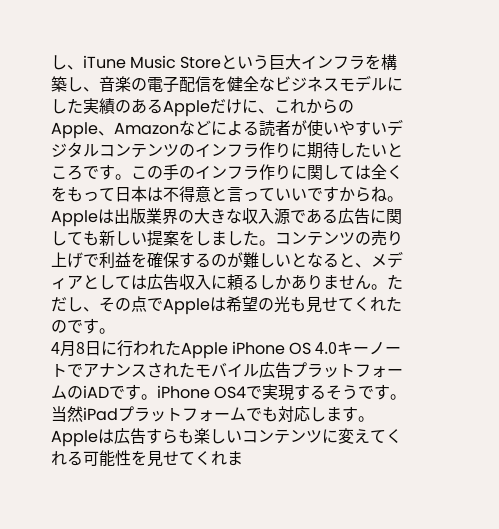し、iTune Music Storeという巨大インフラを構築し、音楽の電子配信を健全なビジネスモデルにした実績のあるAppleだけに、これからのApple、Amazonなどによる読者が使いやすいデジタルコンテンツのインフラ作りに期待したいところです。この手のインフラ作りに関しては全くをもって日本は不得意と言っていいですからね。
Appleは出版業界の大きな収入源である広告に関しても新しい提案をしました。コンテンツの売り上げで利益を確保するのが難しいとなると、メディアとしては広告収入に頼るしかありません。ただし、その点でAppleは希望の光も見せてくれたのです。
4月8日に行われたApple iPhone OS 4.0キーノートでアナンスされたモバイル広告プラットフォームのiADです。iPhone OS4で実現するそうです。当然iPadプラットフォームでも対応します。Appleは広告すらも楽しいコンテンツに変えてくれる可能性を見せてくれま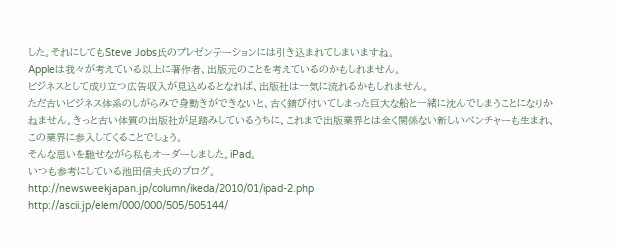した。それにしてもSteve Jobs氏のプレゼンテーションには引き込まれてしまいますね。
Appleは我々が考えている以上に著作者、出版元のことを考えているのかもしれません。
ビジネスとして成り立つ広告収入が見込めるとなれば、出版社は一気に流れるかもしれません。
ただ古いビジネス体系のしがらみで身動きができないと、古く錆び付いてしまった巨大な船と一緒に沈んでしまうことになりかねません。きっと古い体質の出版社が足踏みしているうちに、これまで出版業界とは全く関係ない新しいベンチャーも生まれ、この業界に参入してくることでしょう。
そんな思いを馳せながら私もオーダーしました。iPad。
いつも参考にしている池田信夫氏のブログ。
http://newsweekjapan.jp/column/ikeda/2010/01/ipad-2.php
http://ascii.jp/elem/000/000/505/505144/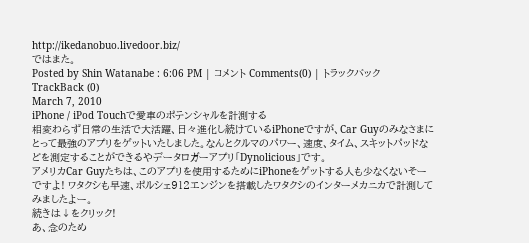http://ikedanobuo.livedoor.biz/
ではまた。
Posted by Shin Watanabe : 6:06 PM | コメント Comments(0) | トラックバック TrackBack (0)
March 7, 2010
iPhone / iPod Touchで愛車のポテンシャルを計測する
相変わらず日常の生活で大活躍、日々進化し続けているiPhoneですが、Car Guyのみなさまにとって最強のアプリをゲットいたしました。なんとクルマのパワー、速度、タイム、スキットパッドなどを測定することができるやデータロガーアプリ「Dynolicious」です。
アメリカCar Guyたちは、このアプリを使用するためにiPhoneをゲットする人も少なくないそーですよ! ワタクシも早速、ポルシェ912エンジンを搭載したワタクシのインターメカニカで計測してみましたよー。
続きは↓をクリック!
あ、念のため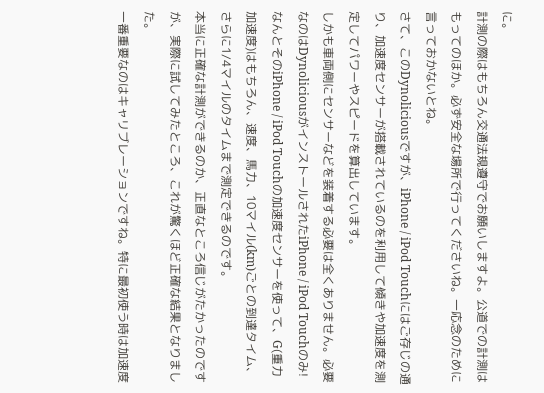に。
計測の際はもちろん交通法規遵守でお願いしますよ。公道での計測はもってのほか。必ず安全な場所で行ってくださいね。一応念のために言っておかないとね。
さて、このDynoliciousですが、iPhone / iPod Touchにはご存じの通り、加速度センサーが搭載されているのを利用して傾きや加速度を測定してパワーやスピードを算出しています。
しかも車両側にセンサーなどを装着する必要は全くありません。必要なのはDynoliciousがインストールされたiPhone / iPod Touchのみ!
なんとそのiPhone / iPod Touchの加速度センサーを使って、G(重力加速度)はもちろん、速度、馬力、10マイル(km)ごとの到達タイム、さらに1/4マイルのタイムまで測定できるのです。
本当に正確な計測ができるのか、正直なところ信じがたかったのですが、実際に試してみたところ、これが驚くほど正確な結果となりました。
一番重要なのはキャリブレーションですね。特に最初使う時は加速度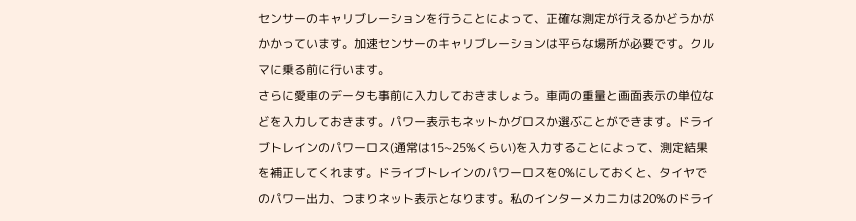センサーのキャリブレーションを行うことによって、正確な測定が行えるかどうかがかかっています。加速センサーのキャリブレーションは平らな場所が必要です。クルマに乗る前に行います。
さらに愛車のデータも事前に入力しておきましょう。車両の重量と画面表示の単位などを入力しておきます。パワー表示もネットかグロスか選ぶことができます。ドライブトレインのパワーロス(通常は15~25%くらい)を入力することによって、測定結果を補正してくれます。ドライブトレインのパワーロスを0%にしておくと、タイヤでのパワー出力、つまりネット表示となります。私のインターメカニカは20%のドライ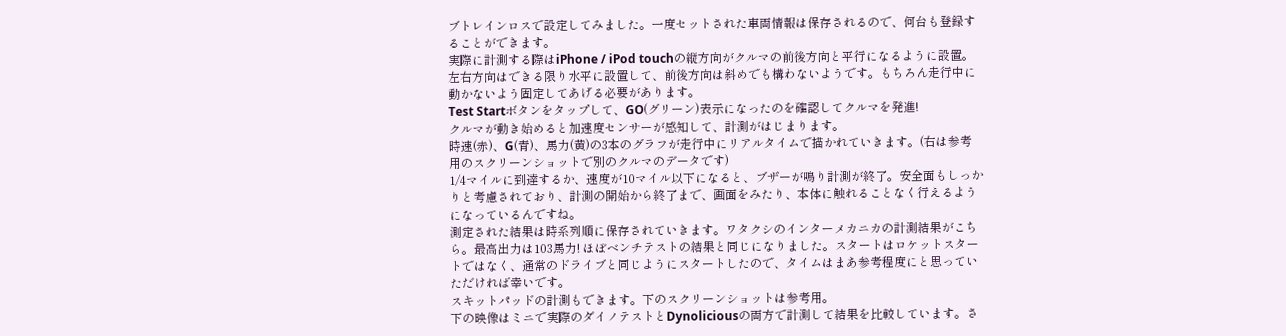ブトレインロスで設定してみました。一度セットされた車両情報は保存されるので、何台も登録することができます。
実際に計測する際はiPhone / iPod touchの縦方向がクルマの前後方向と平行になるように設置。左右方向はできる限り水平に設置して、前後方向は斜めでも構わないようです。もちろん走行中に動かないよう固定してあげる必要があります。
Test Startボタンをタップして、GO(グリーン)表示になったのを確認してクルマを発進!
クルマが動き始めると加速度センサーが感知して、計測がはじまります。
時速(赤)、G(青)、馬力(黄)の3本のグラフが走行中にリアルタイムで描かれていきます。(右は参考用のスクリーンショットで別のクルマのデータです)
1/4マイルに到達するか、速度が10マイル以下になると、ブザーが鳴り計測が終了。安全面もしっかりと考慮されており、計測の開始から終了まで、画面をみたり、本体に触れることなく行えるようになっているんですね。
測定された結果は時系列順に保存されていきます。ワタクシのインターメカニカの計測結果がこちら。最高出力は103馬力! ほぼベンチテストの結果と同じになりました。スタートはロケットスタートではなく、通常のドライブと同じようにスタートしたので、タイムはまあ参考程度にと思っていただければ幸いです。
スキットパッドの計測もできます。下のスクリーンショットは参考用。
下の映像はミニで実際のダイノテストとDynoliciousの両方で計測して結果を比較しています。さ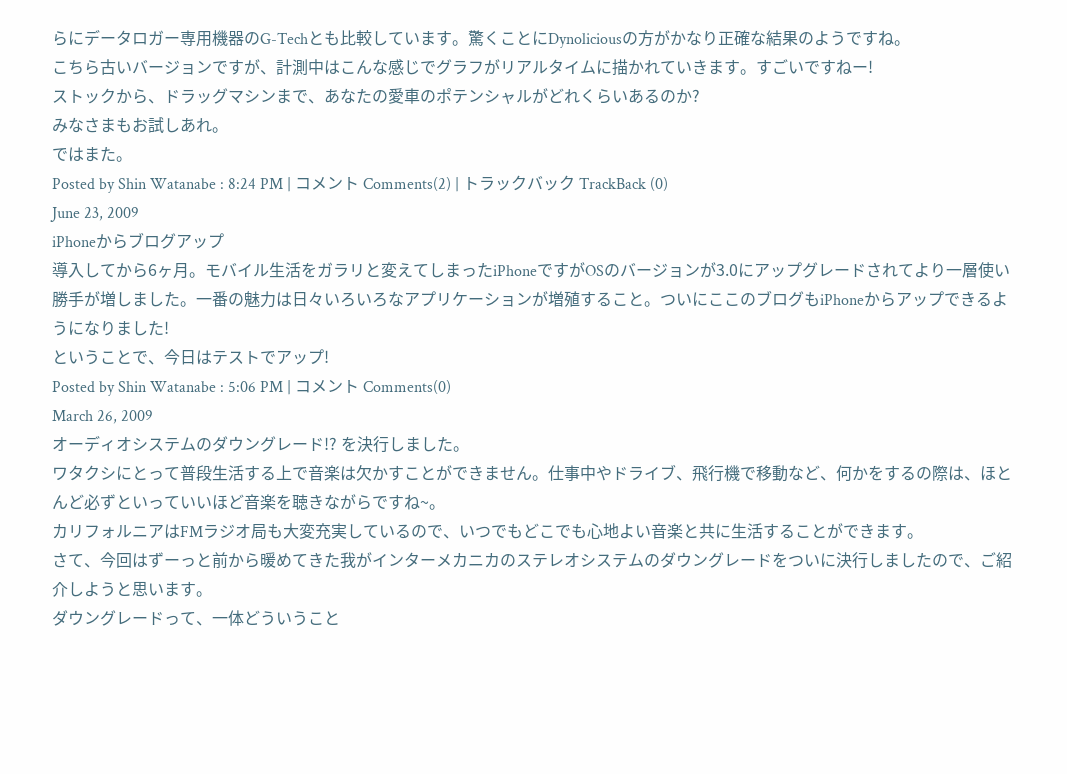らにデータロガー専用機器のG-Techとも比較しています。驚くことにDynoliciousの方がかなり正確な結果のようですね。
こちら古いバージョンですが、計測中はこんな感じでグラフがリアルタイムに描かれていきます。すごいですねー!
ストックから、ドラッグマシンまで、あなたの愛車のポテンシャルがどれくらいあるのか?
みなさまもお試しあれ。
ではまた。
Posted by Shin Watanabe : 8:24 PM | コメント Comments(2) | トラックバック TrackBack (0)
June 23, 2009
iPhoneからブログアップ
導入してから6ヶ月。モバイル生活をガラリと変えてしまったiPhoneですがOSのバージョンが3.0にアップグレードされてより一層使い勝手が増しました。一番の魅力は日々いろいろなアプリケーションが増殖すること。ついにここのブログもiPhoneからアップできるようになりました!
ということで、今日はテストでアップ!
Posted by Shin Watanabe : 5:06 PM | コメント Comments(0)
March 26, 2009
オーディオシステムのダウングレード!? を決行しました。
ワタクシにとって普段生活する上で音楽は欠かすことができません。仕事中やドライブ、飛行機で移動など、何かをするの際は、ほとんど必ずといっていいほど音楽を聴きながらですね~。
カリフォルニアはFMラジオ局も大変充実しているので、いつでもどこでも心地よい音楽と共に生活することができます。
さて、今回はずーっと前から暖めてきた我がインターメカニカのステレオシステムのダウングレードをついに決行しましたので、ご紹介しようと思います。
ダウングレードって、一体どういうこと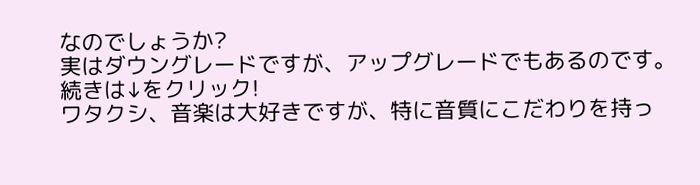なのでしょうか?
実はダウングレードですが、アップグレードでもあるのです。
続きは↓をクリック!
ワタクシ、音楽は大好きですが、特に音質にこだわりを持っ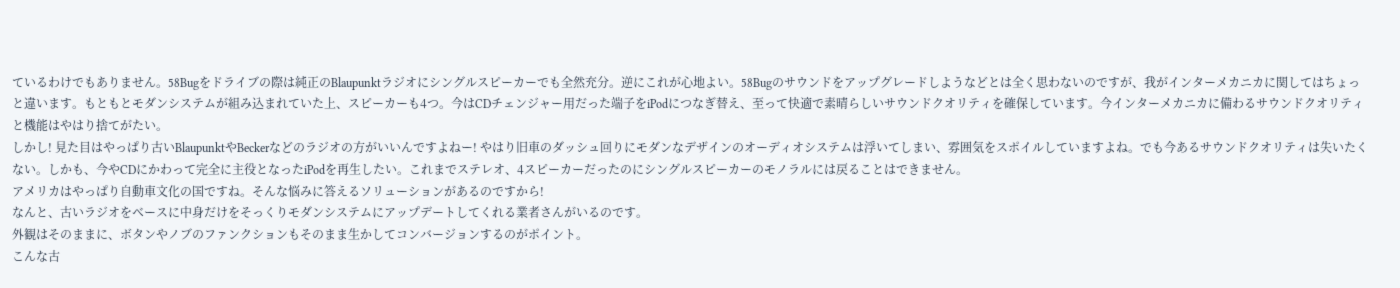ているわけでもありません。58Bugをドライブの際は純正のBlaupunktラジオにシングルスピーカーでも全然充分。逆にこれが心地よい。58Bugのサウンドをアップグレードしようなどとは全く思わないのですが、我がインターメカニカに関してはちょっと違います。もともとモダンシステムが組み込まれていた上、スピーカーも4つ。今はCDチェンジャー用だった端子をiPodにつなぎ替え、至って快適で素晴らしいサウンドクオリティを確保しています。今インターメカニカに備わるサウンドクオリティと機能はやはり捨てがたい。
しかし! 見た目はやっぱり古いBlaupunktやBeckerなどのラジオの方がいいんですよねー! やはり旧車のダッシュ回りにモダンなデザインのオーディオシステムは浮いてしまい、雰囲気をスポイルしていますよね。でも今あるサウンドクオリティは失いたくない。しかも、今やCDにかわって完全に主役となったiPodを再生したい。これまでステレオ、4スピーカーだったのにシングルスピーカーのモノラルには戻ることはできません。
アメリカはやっぱり自動車文化の国ですね。そんな悩みに答えるソリューションがあるのですから!
なんと、古いラジオをベースに中身だけをそっくりモダンシステムにアップデートしてくれる業者さんがいるのです。
外観はそのままに、ボタンやノブのファンクションもそのまま生かしてコンバージョンするのがポイント。
こんな古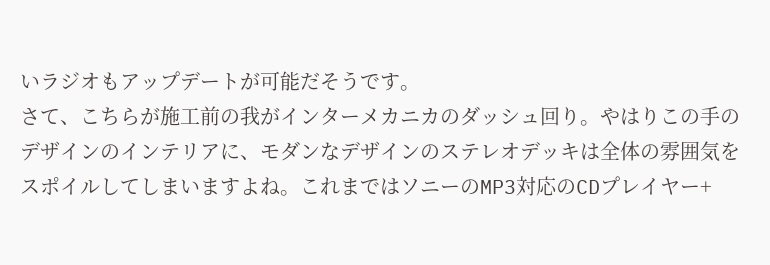いラジオもアップデートが可能だそうです。
さて、こちらが施工前の我がインターメカニカのダッシュ回り。やはりこの手のデザインのインテリアに、モダンなデザインのステレオデッキは全体の雰囲気をスポイルしてしまいますよね。これまではソニーのMP3対応のCDプレイヤー+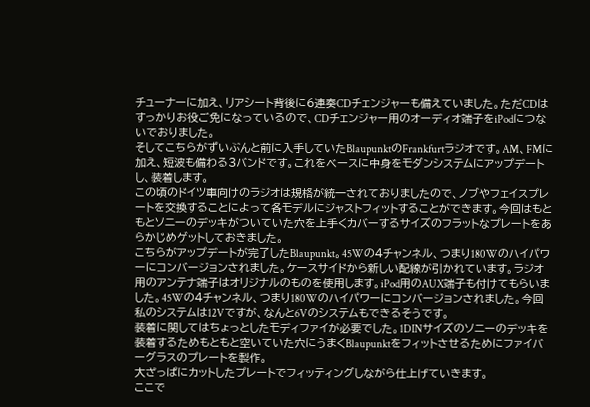チューナーに加え、リアシート背後に6連奏CDチェンジャーも備えていました。ただCDはすっかりお役ご免になっているので、CDチェンジャー用のオーディオ端子をiPodにつないでおりました。
そしてこちらがずいぶんと前に入手していたBlaupunktのFrankfurtラジオです。AM、FMに加え、短波も備わる3バンドです。これをベースに中身をモダンシステムにアップデートし、装着します。
この頃のドイツ車向けのラジオは規格が統一されておりましたので、ノブやフェイスプレートを交換することによって各モデルにジャストフィットすることができます。今回はもともとソニーのデッキがついていた穴を上手くカバーするサイズのフラットなプレートをあらかじめゲットしておきました。
こちらがアップデートが完了したBlaupunkt。45Wの4チャンネル、つまり180Wのハイパワーにコンバージョンされました。ケースサイドから新しい配線が引かれています。ラジオ用のアンテナ端子はオリジナルのものを使用します。iPod用のAUX端子も付けてもらいました。45Wの4チャンネル、つまり180Wのハイパワーにコンバージョンされました。今回私のシステムは12Vですが、なんと6Vのシステムもできるそうです。
装着に関してはちょっとしたモディファイが必要でした。1DINサイズのソニーのデッキを装着するためもともと空いていた穴にうまくBlaupunktをフィットさせるためにファイバーグラスのプレートを製作。
大ざっぱにカットしたプレートでフィッティングしながら仕上げていきます。
ここで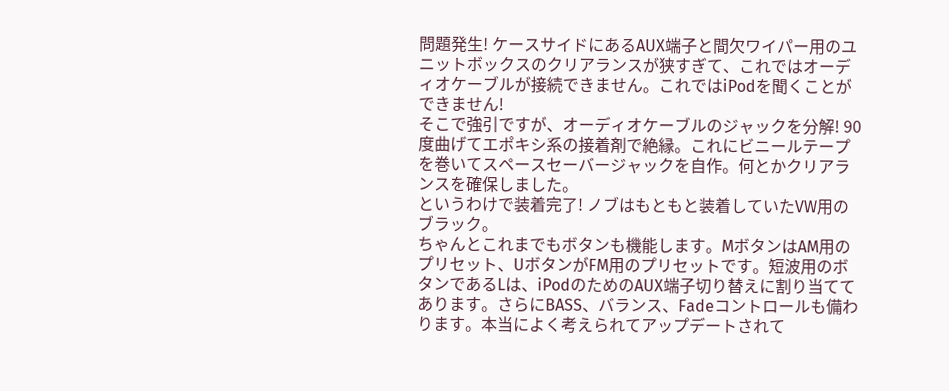問題発生! ケースサイドにあるAUX端子と間欠ワイパー用のユニットボックスのクリアランスが狭すぎて、これではオーディオケーブルが接続できません。これではiPodを聞くことができません!
そこで強引ですが、オーディオケーブルのジャックを分解! 90度曲げてエポキシ系の接着剤で絶縁。これにビニールテープを巻いてスペースセーバージャックを自作。何とかクリアランスを確保しました。
というわけで装着完了! ノブはもともと装着していたVW用のブラック。
ちゃんとこれまでもボタンも機能します。MボタンはAM用のプリセット、UボタンがFM用のプリセットです。短波用のボタンであるLは、iPodのためのAUX端子切り替えに割り当ててあります。さらにBASS、バランス、Fadeコントロールも備わります。本当によく考えられてアップデートされて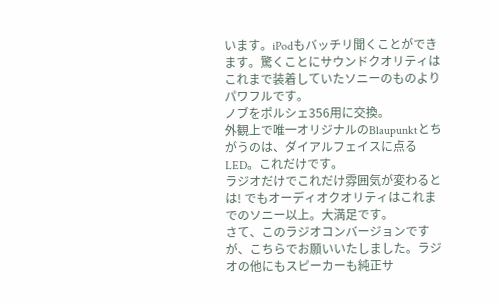います。iPodもバッチリ聞くことができます。驚くことにサウンドクオリティはこれまで装着していたソニーのものよりパワフルです。
ノブをポルシェ356用に交換。
外観上で唯一オリジナルのBlaupunktとちがうのは、ダイアルフェイスに点るLED。これだけです。
ラジオだけでこれだけ雰囲気が変わるとは! でもオーディオクオリティはこれまでのソニー以上。大満足です。
さて、このラジオコンバージョンですが、こちらでお願いいたしました。ラジオの他にもスピーカーも純正サ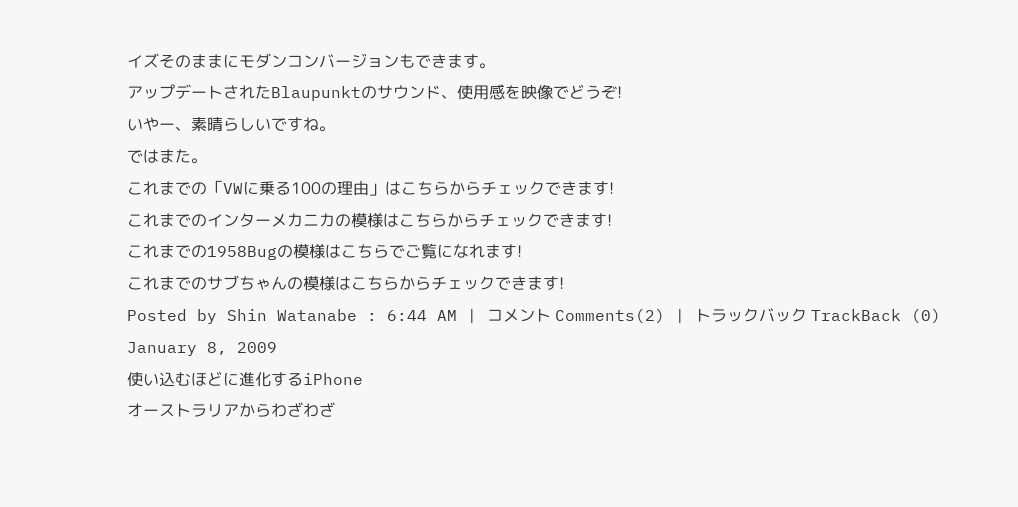イズそのままにモダンコンバージョンもできます。
アップデートされたBlaupunktのサウンド、使用感を映像でどうぞ!
いやー、素晴らしいですね。
ではまた。
これまでの「VWに乗る100の理由」はこちらからチェックできます!
これまでのインターメカニカの模様はこちらからチェックできます!
これまでの1958Bugの模様はこちらでご覧になれます!
これまでのサブちゃんの模様はこちらからチェックできます!
Posted by Shin Watanabe : 6:44 AM | コメント Comments(2) | トラックバック TrackBack (0)
January 8, 2009
使い込むほどに進化するiPhone
オーストラリアからわざわざ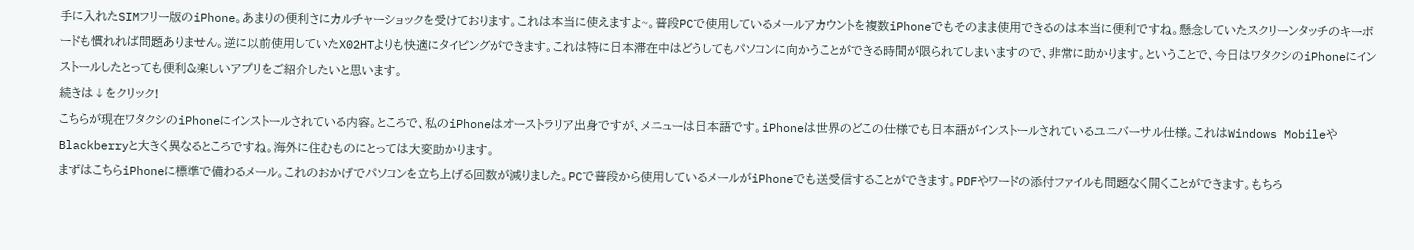手に入れたSIMフリー版のiPhone。あまりの便利さにカルチャーショックを受けております。これは本当に使えますよ~。普段PCで使用しているメールアカウントを複数iPhoneでもそのまま使用できるのは本当に便利ですね。懸念していたスクリーンタッチのキーボードも慣れれば問題ありません。逆に以前使用していたX02HTよりも快適にタイピングができます。これは特に日本滞在中はどうしてもパソコンに向かうことができる時間が限られてしまいますので、非常に助かります。ということで、今日はワタクシのiPhoneにインストールしたとっても便利&楽しいアプリをご紹介したいと思います。
続きは↓をクリック!
こちらが現在ワタクシのiPhoneにインストールされている内容。ところで、私のiPhoneはオーストラリア出身ですが、メニューは日本語です。iPhoneは世界のどこの仕様でも日本語がインストールされているユニバーサル仕様。これはWindows MobileやBlackberryと大きく異なるところですね。海外に住むものにとっては大変助かります。
まずはこちらiPhoneに標準で備わるメール。これのおかげでパソコンを立ち上げる回数が減りました。PCで普段から使用しているメールがiPhoneでも送受信することができます。PDFやワードの添付ファイルも問題なく開くことができます。もちろ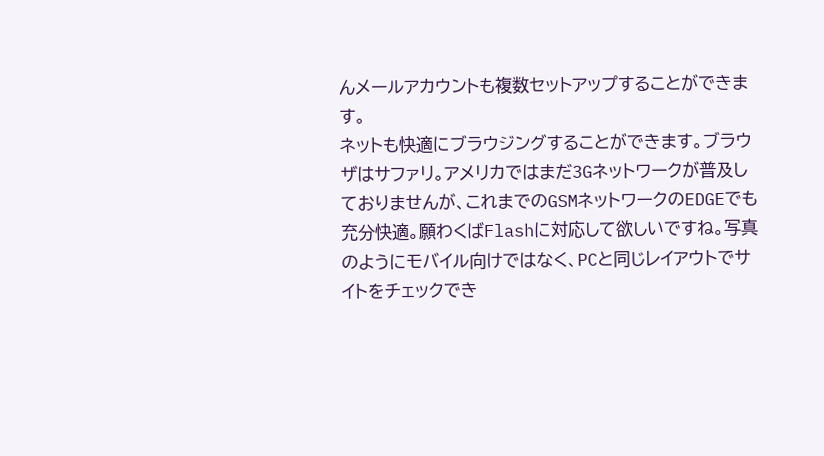んメールアカウントも複数セットアップすることができます。
ネットも快適にブラウジングすることができます。ブラウザはサファリ。アメリカではまだ3Gネットワークが普及しておりませんが、これまでのGSMネットワークのEDGEでも充分快適。願わくばFlashに対応して欲しいですね。写真のようにモバイル向けではなく、PCと同じレイアウトでサイトをチェックでき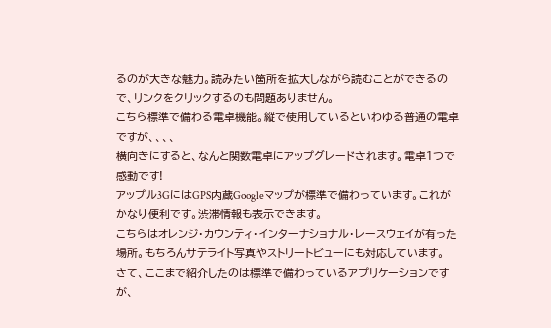るのが大きな魅力。読みたい箇所を拡大しながら読むことができるので、リンクをクリックするのも問題ありません。
こちら標準で備わる電卓機能。縦で使用しているといわゆる普通の電卓ですが、、、、
横向きにすると、なんと関数電卓にアップグレードされます。電卓1つで感動です!
アップル3GにはGPS内蔵Googleマップが標準で備わっています。これがかなり便利です。渋滞情報も表示できます。
こちらはオレンジ・カウンティ・インターナショナル・レースウェイが有った場所。もちろんサテライト写真やストリートビューにも対応しています。
さて、ここまで紹介したのは標準で備わっているアプリケーションですが、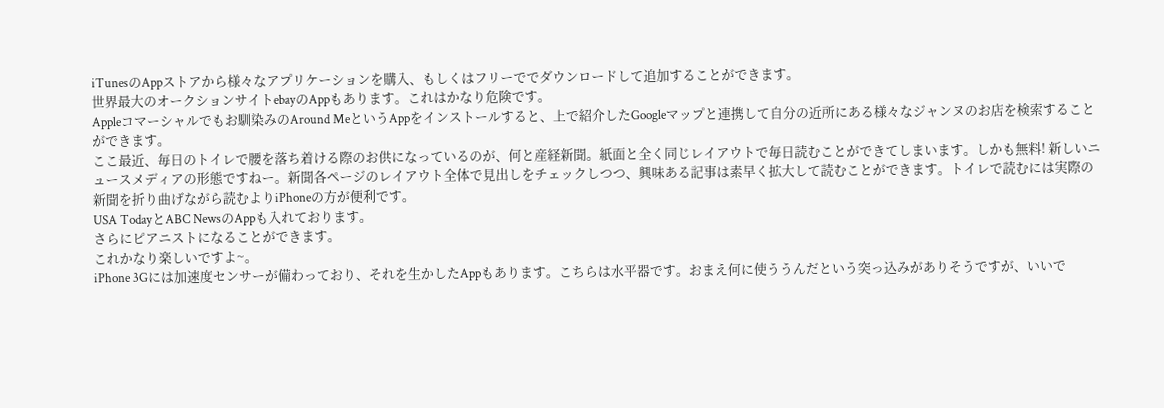iTunesのAppストアから様々なアプリケーションを購入、もしくはフリーででダウンロードして追加することができます。
世界最大のオークションサイトebayのAppもあります。これはかなり危険です。
Appleコマーシャルでもお馴染みのAround MeというAppをインストールすると、上で紹介したGoogleマップと連携して自分の近所にある様々なジャンヌのお店を検索することができます。
ここ最近、毎日のトイレで腰を落ち着ける際のお供になっているのが、何と産経新聞。紙面と全く同じレイアウトで毎日読むことができてしまいます。しかも無料! 新しいニュースメディアの形態ですねー。新聞各ページのレイアウト全体で見出しをチェックしつつ、興味ある記事は素早く拡大して読むことができます。トイレで読むには実際の新聞を折り曲げながら読むよりiPhoneの方が便利です。
USA TodayとABC NewsのAppも入れております。
さらにピアニストになることができます。
これかなり楽しいですよ~。
iPhone 3Gには加速度センサーが備わっており、それを生かしたAppもあります。こちらは水平器です。おまえ何に使ううんだという突っ込みがありそうですが、いいで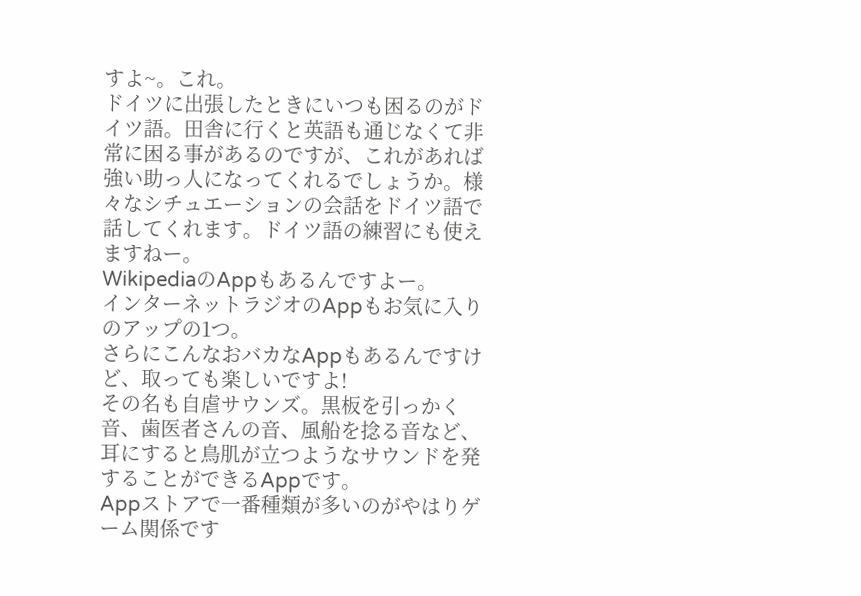すよ~。これ。
ドイツに出張したときにいつも困るのがドイツ語。田舎に行くと英語も通じなくて非常に困る事があるのですが、これがあれば強い助っ人になってくれるでしょうか。様々なシチュエーションの会話をドイツ語で話してくれます。ドイツ語の練習にも使えますねー。
WikipediaのAppもあるんですよー。
インターネットラジオのAppもお気に入りのアップの1つ。
さらにこんなおバカなAppもあるんですけど、取っても楽しいですよ!
その名も自虐サウンズ。黒板を引っかく音、歯医者さんの音、風船を捻る音など、耳にすると鳥肌が立つようなサウンドを発することができるAppです。
Appストアで一番種類が多いのがやはりゲーム関係です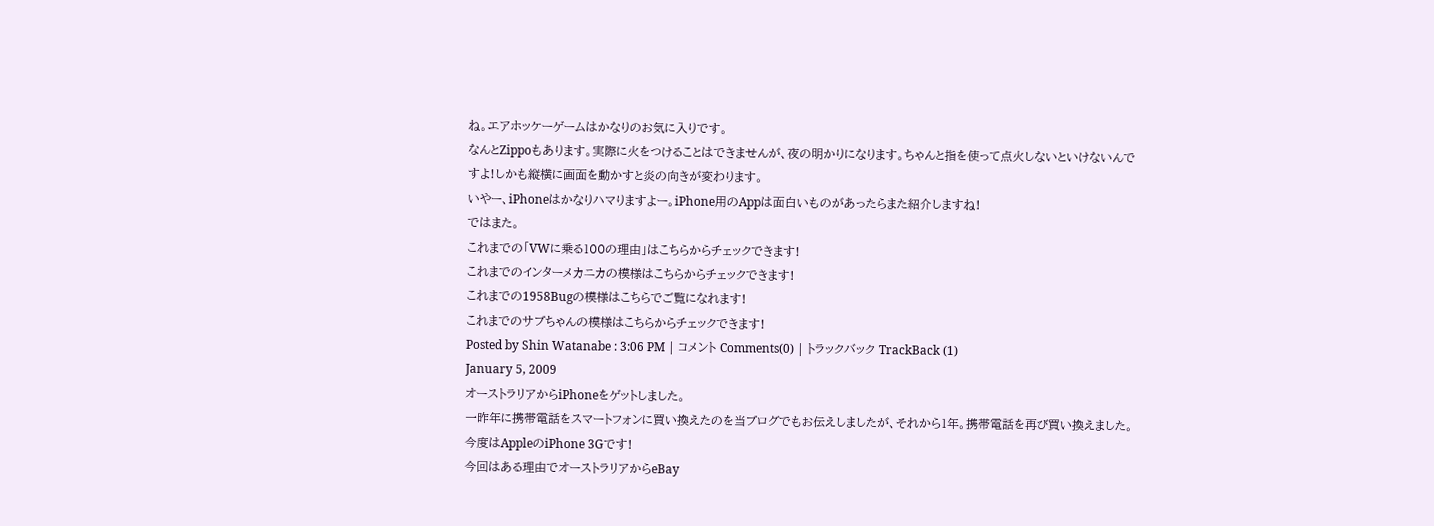ね。エアホッケーゲームはかなりのお気に入りです。
なんとZippoもあります。実際に火をつけることはできませんが、夜の明かりになります。ちゃんと指を使って点火しないといけないんですよ!しかも縦横に画面を動かすと炎の向きが変わります。
いやー、iPhoneはかなりハマりますよー。iPhone用のAppは面白いものがあったらまた紹介しますね!
ではまた。
これまでの「VWに乗る100の理由」はこちらからチェックできます!
これまでのインターメカニカの模様はこちらからチェックできます!
これまでの1958Bugの模様はこちらでご覧になれます!
これまでのサブちゃんの模様はこちらからチェックできます!
Posted by Shin Watanabe : 3:06 PM | コメント Comments(0) | トラックバック TrackBack (1)
January 5, 2009
オーストラリアからiPhoneをゲットしました。
一昨年に携帯電話をスマートフォンに買い換えたのを当ブログでもお伝えしましたが、それから1年。携帯電話を再び買い換えました。今度はAppleのiPhone 3Gです!
今回はある理由でオーストラリアからeBay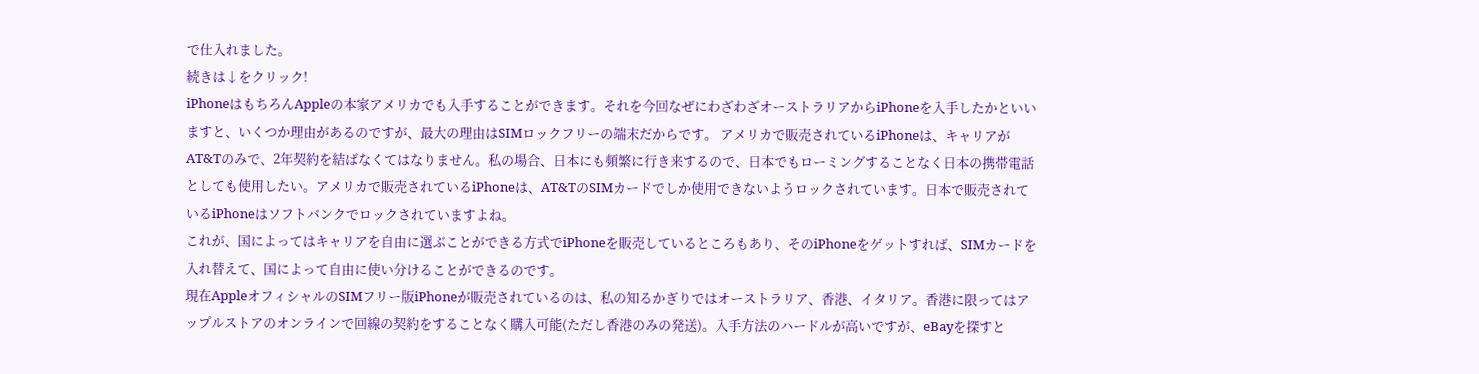で仕入れました。
続きは↓をクリック!
iPhoneはもちろんAppleの本家アメリカでも入手することができます。それを今回なぜにわざわざオーストラリアからiPhoneを入手したかといいますと、いくつか理由があるのですが、最大の理由はSIMロックフリーの端末だからです。 アメリカで販売されているiPhoneは、キャリアがAT&Tのみで、2年契約を結ばなくてはなりません。私の場合、日本にも頻繁に行き来するので、日本でもローミングすることなく日本の携帯電話としても使用したい。アメリカで販売されているiPhoneは、AT&TのSIMカードでしか使用できないようロックされています。日本で販売されているiPhoneはソフトバンクでロックされていますよね。
これが、国によってはキャリアを自由に選ぶことができる方式でiPhoneを販売しているところもあり、そのiPhoneをゲットすれば、SIMカードを入れ替えて、国によって自由に使い分けることができるのです。
現在AppleオフィシャルのSIMフリー版iPhoneが販売されているのは、私の知るかぎりではオーストラリア、香港、イタリア。香港に限ってはアップルストアのオンラインで回線の契約をすることなく購入可能(ただし香港のみの発送)。入手方法のハードルが高いですが、eBayを探すと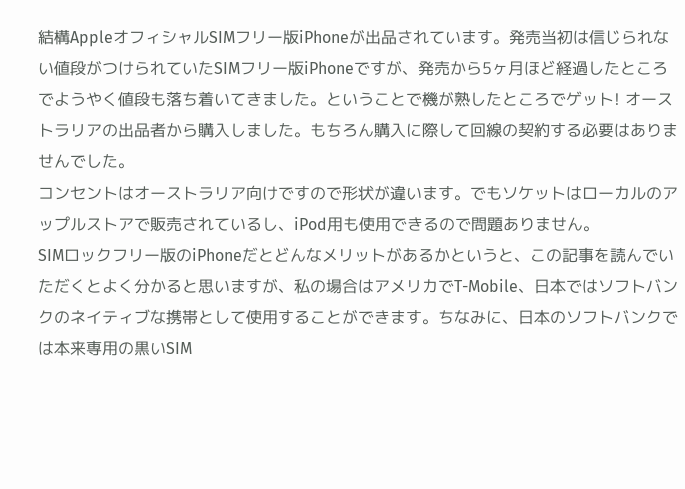結構AppleオフィシャルSIMフリー版iPhoneが出品されています。発売当初は信じられない値段がつけられていたSIMフリー版iPhoneですが、発売から5ヶ月ほど経過したところでようやく値段も落ち着いてきました。ということで機が熟したところでゲット! オーストラリアの出品者から購入しました。もちろん購入に際して回線の契約する必要はありませんでした。
コンセントはオーストラリア向けですので形状が違います。でもソケットはローカルのアップルストアで販売されているし、iPod用も使用できるので問題ありません。
SIMロックフリー版のiPhoneだとどんなメリットがあるかというと、この記事を読んでいただくとよく分かると思いますが、私の場合はアメリカでT-Mobile、日本ではソフトバンクのネイティブな携帯として使用することができます。ちなみに、日本のソフトバンクでは本来専用の黒いSIM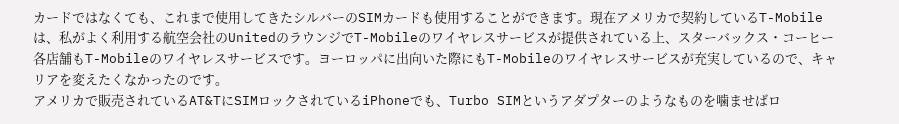カードではなくても、これまで使用してきたシルバーのSIMカードも使用することができます。現在アメリカで契約しているT-Mobileは、私がよく利用する航空会社のUnitedのラウンジでT-Mobileのワイヤレスサービスが提供されている上、スターバックス・コーヒー各店舗もT-Mobileのワイヤレスサービスです。ヨーロッパに出向いた際にもT-Mobileのワイヤレスサービスが充実しているので、キャリアを変えたくなかったのです。
アメリカで販売されているAT&TにSIMロックされているiPhoneでも、Turbo SIMというアダプターのようなものを噛ませばロ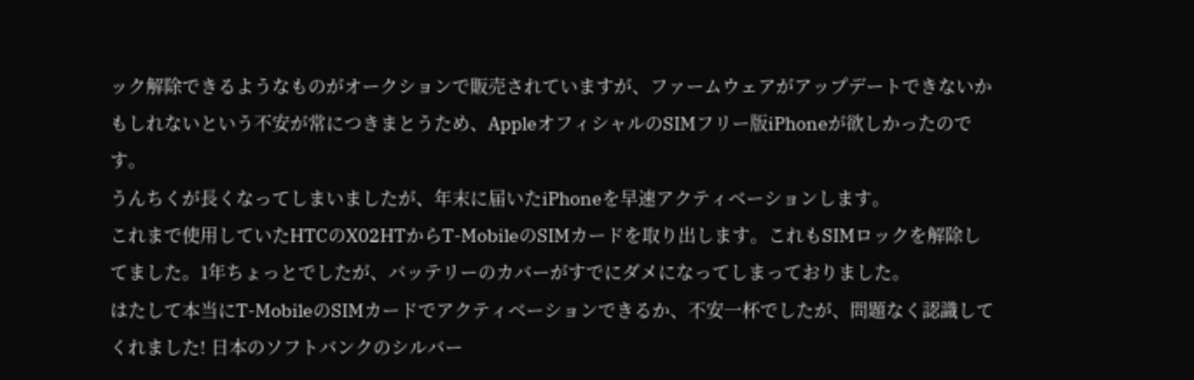ック解除できるようなものがオークションで販売されていますが、ファームウェアがアップデートできないかもしれないという不安が常につきまとうため、AppleオフィシャルのSIMフリー版iPhoneが欲しかったのです。
うんちくが長くなってしまいましたが、年末に届いたiPhoneを早速アクティベーションします。
これまで使用していたHTCのX02HTからT-MobileのSIMカードを取り出します。これもSIMロックを解除してました。1年ちょっとでしたが、バッテリーのカバーがすでにダメになってしまっておりました。
はたして本当にT-MobileのSIMカードでアクティベーションできるか、不安一杯でしたが、問題なく認識してくれました! 日本のソフトバンクのシルバー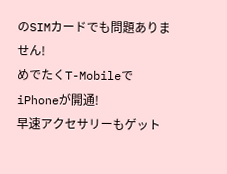のSIMカードでも問題ありません!
めでたくT-MobileでiPhoneが開通!
早速アクセサリーもゲット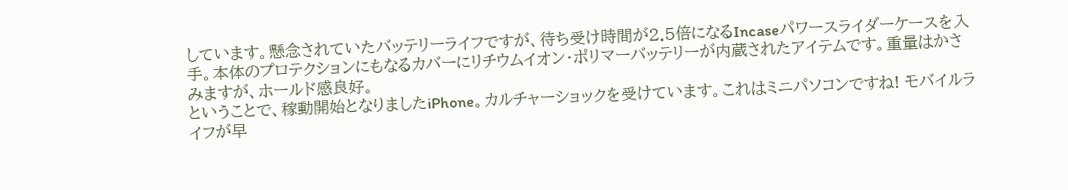しています。懸念されていたバッテリーライフですが、待ち受け時間が2.5倍になるIncaseパワースライダーケースを入手。本体のプロテクションにもなるカバーにリチウムイオン・ポリマーバッテリーが内蔵されたアイテムです。重量はかさみますが、ホールド感良好。
ということで、稼動開始となりましたiPhone。カルチャーショックを受けています。これはミニパソコンですね! モバイルライフが早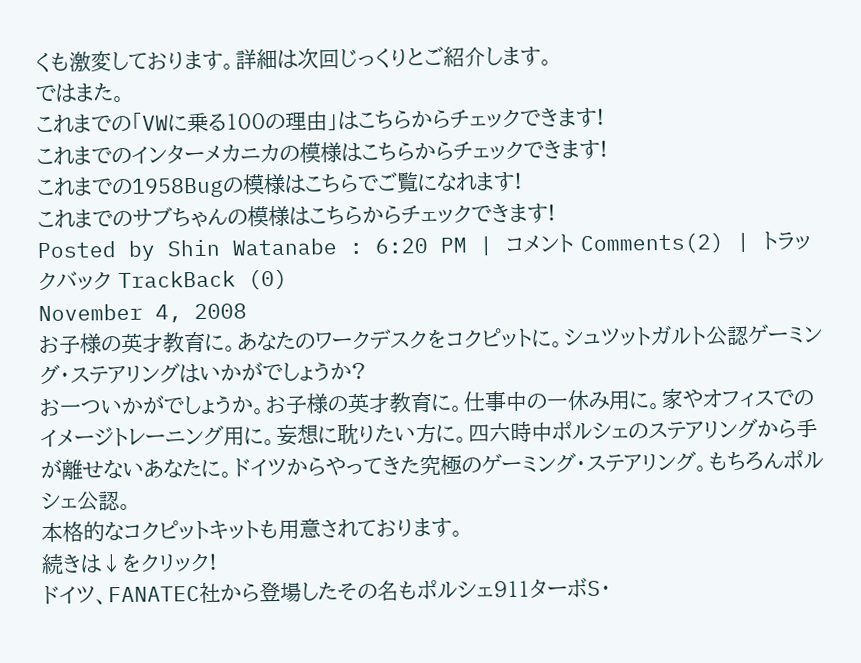くも激変しております。詳細は次回じっくりとご紹介します。
ではまた。
これまでの「VWに乗る100の理由」はこちらからチェックできます!
これまでのインターメカニカの模様はこちらからチェックできます!
これまでの1958Bugの模様はこちらでご覧になれます!
これまでのサブちゃんの模様はこちらからチェックできます!
Posted by Shin Watanabe : 6:20 PM | コメント Comments(2) | トラックバック TrackBack (0)
November 4, 2008
お子様の英才教育に。あなたのワークデスクをコクピットに。シュツットガルト公認ゲーミング・ステアリングはいかがでしょうか?
お一ついかがでしょうか。お子様の英才教育に。仕事中の一休み用に。家やオフィスでのイメージトレーニング用に。妄想に耽りたい方に。四六時中ポルシェのステアリングから手が離せないあなたに。ドイツからやってきた究極のゲーミング・ステアリング。もちろんポルシェ公認。
本格的なコクピットキットも用意されております。
続きは↓をクリック!
ドイツ、FANATEC社から登場したその名もポルシェ911ターボS・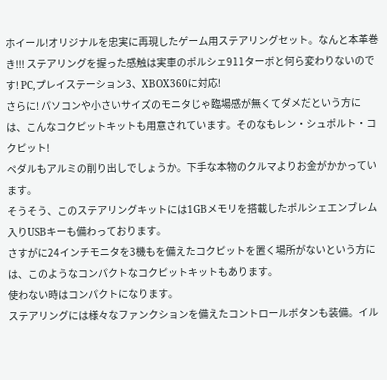ホイール!オリジナルを忠実に再現したゲーム用ステアリングセット。なんと本革巻き!!! ステアリングを握った感触は実車のポルシェ911ターボと何ら変わりないのです! PC,プレイステーション3、XBOX360に対応!
さらに! パソコンや小さいサイズのモニタじゃ臨場感が無くてダメだという方には、こんなコクピットキットも用意されています。そのなもレン・シュポルト・コクピット!
ペダルもアルミの削り出しでしょうか。下手な本物のクルマよりお金がかかっています。
そうそう、このステアリングキットには1GBメモリを搭載したポルシェエンブレム入りUSBキーも備わっております。
さすがに24インチモニタを3機もを備えたコクピットを置く場所がないという方には、このようなコンパクトなコクピットキットもあります。
使わない時はコンパクトになります。
ステアリングには様々なファンクションを備えたコントロールボタンも装備。イル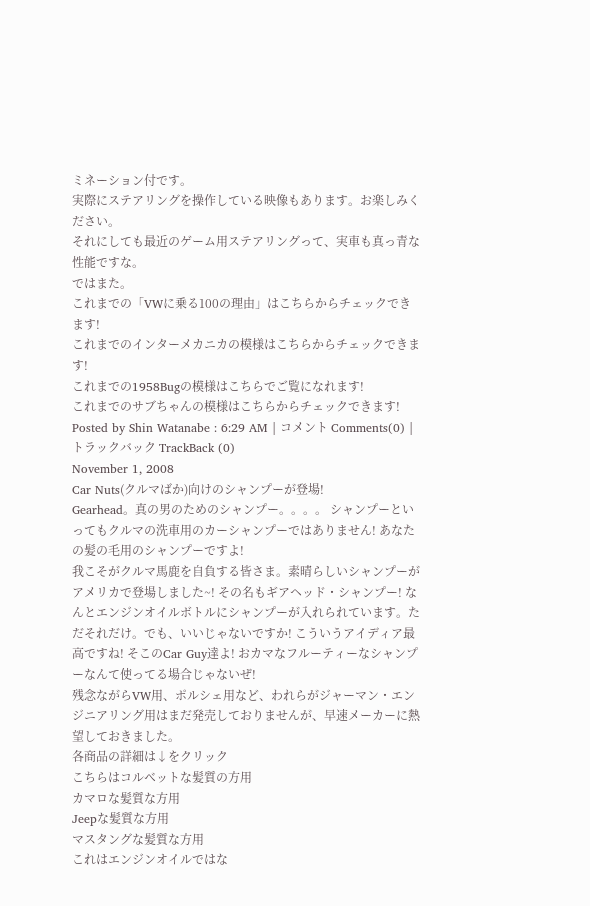ミネーション付です。
実際にステアリングを操作している映像もあります。お楽しみください。
それにしても最近のゲーム用ステアリングって、実車も真っ青な性能ですな。
ではまた。
これまでの「VWに乗る100の理由」はこちらからチェックできます!
これまでのインターメカニカの模様はこちらからチェックできます!
これまでの1958Bugの模様はこちらでご覧になれます!
これまでのサブちゃんの模様はこちらからチェックできます!
Posted by Shin Watanabe : 6:29 AM | コメント Comments(0) | トラックバック TrackBack (0)
November 1, 2008
Car Nuts(クルマばか)向けのシャンプーが登場!
Gearhead。真の男のためのシャンプー。。。。 シャンプーといってもクルマの洗車用のカーシャンプーではありません! あなたの髪の毛用のシャンプーですよ!
我こそがクルマ馬鹿を自負する皆さま。素晴らしいシャンプーがアメリカで登場しました~! その名もギアヘッド・シャンプー! なんとエンジンオイルボトルにシャンプーが入れられています。ただそれだけ。でも、いいじゃないですか! こういうアイディア最高ですね! そこのCar Guy達よ! おカマなフルーティーなシャンプーなんて使ってる場合じゃないぜ!
残念ながらVW用、ポルシェ用など、われらがジャーマン・エンジニアリング用はまだ発売しておりませんが、早速メーカーに熱望しておきました。
各商品の詳細は↓をクリック
こちらはコルベットな髪質の方用
カマロな髪質な方用
Jeepな髪質な方用
マスタングな髪質な方用
これはエンジンオイルではな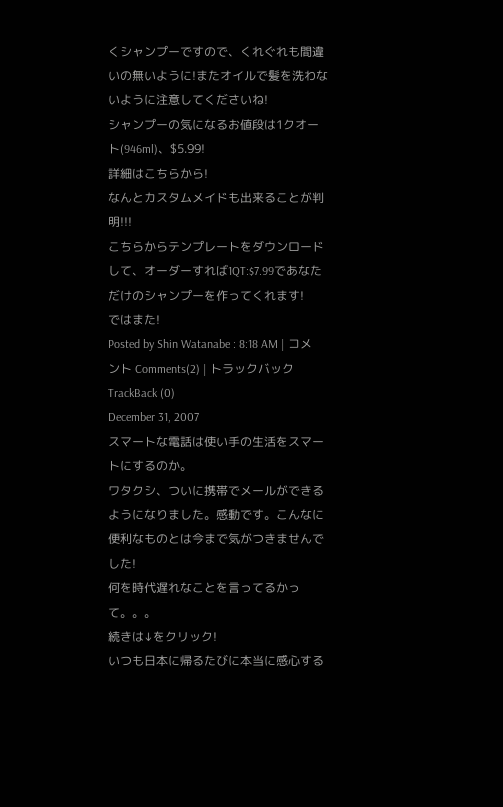くシャンプーですので、くれぐれも間違いの無いように!またオイルで髪を洗わないように注意してくださいね!
シャンプーの気になるお値段は1クオート(946ml)、$5.99!
詳細はこちらから!
なんとカスタムメイドも出来ることが判明!!!
こちらからテンプレートをダウンロードして、オーダーすれば1QT:$7.99であなただけのシャンプーを作ってくれます!
ではまた!
Posted by Shin Watanabe : 8:18 AM | コメント Comments(2) | トラックバック TrackBack (0)
December 31, 2007
スマートな電話は使い手の生活をスマートにするのか。
ワタクシ、ついに携帯でメールができるようになりました。感動です。こんなに便利なものとは今まで気がつきませんでした!
何を時代遅れなことを言ってるかって。。。
続きは↓をクリック!
いつも日本に帰るたびに本当に感心する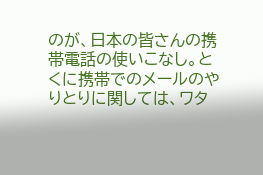のが、日本の皆さんの携帯電話の使いこなし。とくに携帯でのメールのやりとりに関しては、ワタ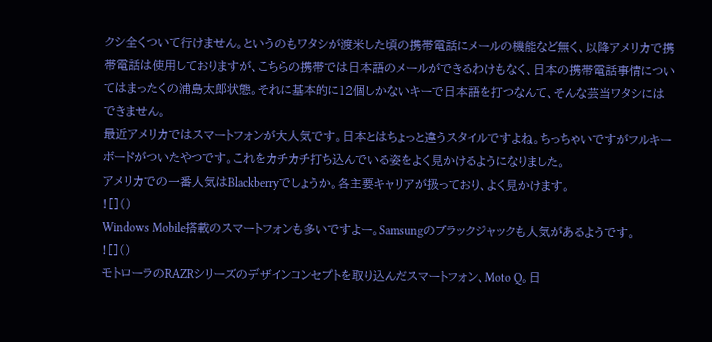クシ全くついて行けません。というのもワタシが渡米した頃の携帯電話にメールの機能など無く、以降アメリカで携帯電話は使用しておりますが、こちらの携帯では日本語のメールができるわけもなく、日本の携帯電話事情についてはまったくの浦島太郎状態。それに基本的に12個しかないキーで日本語を打つなんて、そんな芸当ワタシにはできません。
最近アメリカではスマートフォンが大人気です。日本とはちょっと違うスタイルですよね。ちっちゃいですがフルキーボードがついたやつです。これをカチカチ打ち込んでいる姿をよく見かけるようになりました。
アメリカでの一番人気はBlackberryでしょうか。各主要キャリアが扱っており、よく見かけます。
![]()
Windows Mobile搭載のスマートフォンも多いですよー。Samsungのブラックジャックも人気があるようです。
![]()
モトローラのRAZRシリーズのデザインコンセプトを取り込んだスマートフォン、Moto Q。日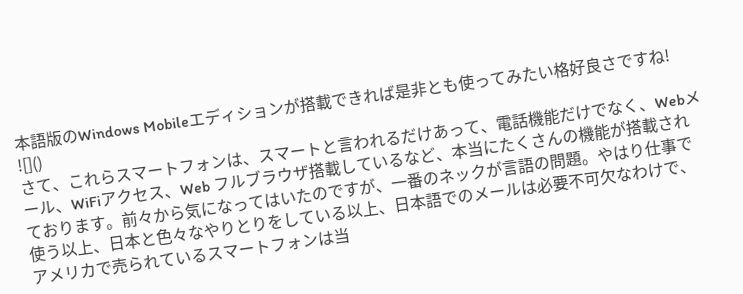本語版のWindows Mobileエディションが搭載できれば是非とも使ってみたい格好良さですね!
![]()
さて、これらスマートフォンは、スマートと言われるだけあって、電話機能だけでなく、Webメール、WiFiアクセス、Web フルブラウザ搭載しているなど、本当にたくさんの機能が搭載されております。前々から気になってはいたのですが、一番のネックが言語の問題。やはり仕事で使う以上、日本と色々なやりとりをしている以上、日本語でのメールは必要不可欠なわけで、アメリカで売られているスマートフォンは当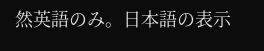然英語のみ。日本語の表示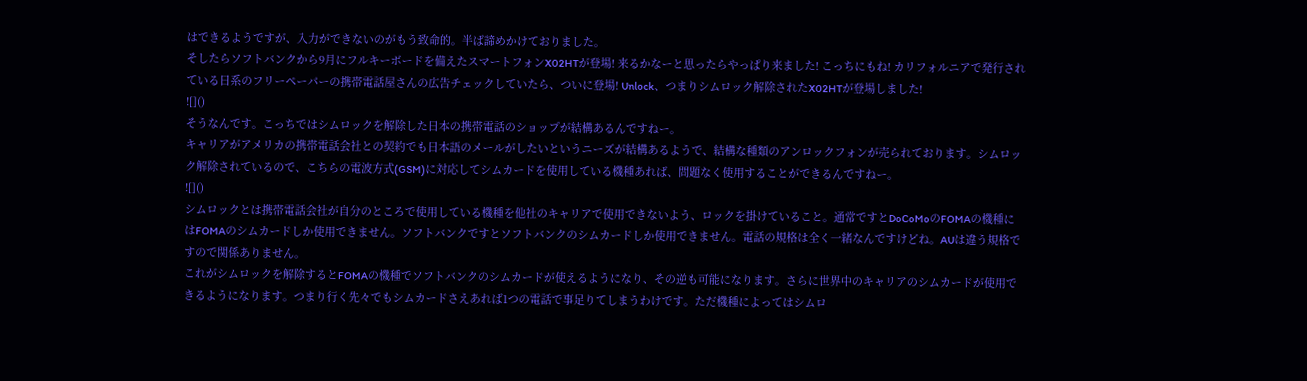はできるようですが、入力ができないのがもう致命的。半ば諦めかけておりました。
そしたらソフトバンクから9月にフルキーボードを備えたスマートフォンX02HTが登場! 来るかなーと思ったらやっぱり来ました! こっちにもね! カリフォルニアで発行されている日系のフリーペーパーの携帯電話屋さんの広告チェックしていたら、ついに登場! Unlock、つまりシムロック解除されたX02HTが登場しました!
![]()
そうなんです。こっちではシムロックを解除した日本の携帯電話のショップが結構あるんですねー。
キャリアがアメリカの携帯電話会社との契約でも日本語のメールがしたいというニーズが結構あるようで、結構な種類のアンロックフォンが売られております。シムロック解除されているので、こちらの電波方式(GSM)に対応してシムカードを使用している機種あれば、問題なく使用することができるんですねー。
![]()
シムロックとは携帯電話会社が自分のところで使用している機種を他社のキャリアで使用できないよう、ロックを掛けていること。通常ですとDoCoMoのFOMAの機種にはFOMAのシムカードしか使用できません。ソフトバンクですとソフトバンクのシムカードしか使用できません。電話の規格は全く一緒なんですけどね。AUは違う規格ですので関係ありません。
これがシムロックを解除するとFOMAの機種でソフトバンクのシムカードが使えるようになり、その逆も可能になります。さらに世界中のキャリアのシムカードが使用できるようになります。つまり行く先々でもシムカードさえあれば1つの電話で事足りてしまうわけです。ただ機種によってはシムロ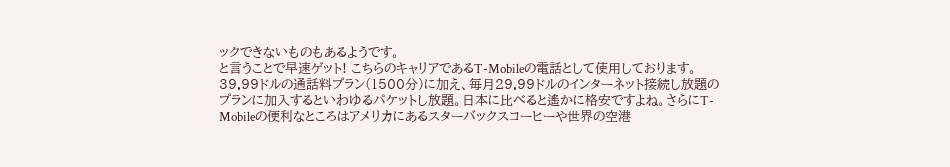ックできないものもあるようです。
と言うことで早速ゲット! こちらのキャリアであるT-Mobileの電話として使用しております。39.99ドルの通話料プラン(1500分)に加え、毎月29.99ドルのインターネット接続し放題のプランに加入するといわゆるパケットし放題。日本に比べると遙かに格安ですよね。さらにT-Mobileの便利なところはアメリカにあるスターバックスコーヒーや世界の空港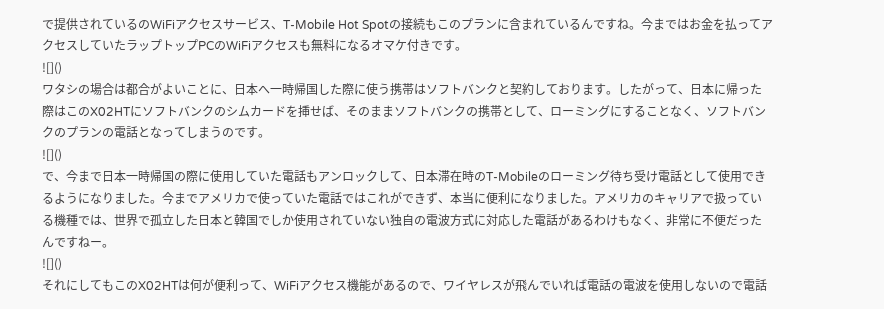で提供されているのWiFiアクセスサービス、T-Mobile Hot Spotの接続もこのプランに含まれているんですね。今まではお金を払ってアクセスしていたラップトップPCのWiFiアクセスも無料になるオマケ付きです。
![]()
ワタシの場合は都合がよいことに、日本へ一時帰国した際に使う携帯はソフトバンクと契約しております。したがって、日本に帰った際はこのX02HTにソフトバンクのシムカードを挿せば、そのままソフトバンクの携帯として、ローミングにすることなく、ソフトバンクのプランの電話となってしまうのです。
![]()
で、今まで日本一時帰国の際に使用していた電話もアンロックして、日本滞在時のT-Mobileのローミング待ち受け電話として使用できるようになりました。今までアメリカで使っていた電話ではこれができず、本当に便利になりました。アメリカのキャリアで扱っている機種では、世界で孤立した日本と韓国でしか使用されていない独自の電波方式に対応した電話があるわけもなく、非常に不便だったんですねー。
![]()
それにしてもこのX02HTは何が便利って、WiFiアクセス機能があるので、ワイヤレスが飛んでいれば電話の電波を使用しないので電話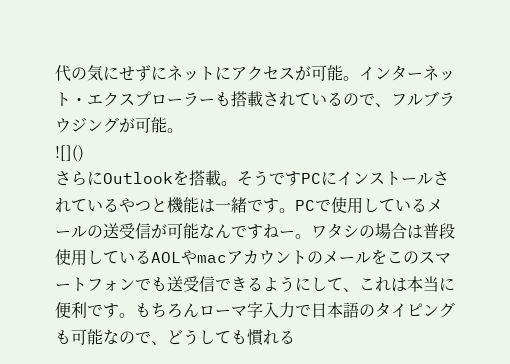代の気にせずにネットにアクセスが可能。インターネット・エクスプローラーも搭載されているので、フルブラウジングが可能。
![]()
さらにOutlookを搭載。そうですPCにインストールされているやつと機能は一緒です。PCで使用しているメールの送受信が可能なんですねー。ワタシの場合は普段使用しているAOLやmacアカウントのメールをこのスマートフォンでも送受信できるようにして、これは本当に便利です。もちろんローマ字入力で日本語のタイピングも可能なので、どうしても慣れる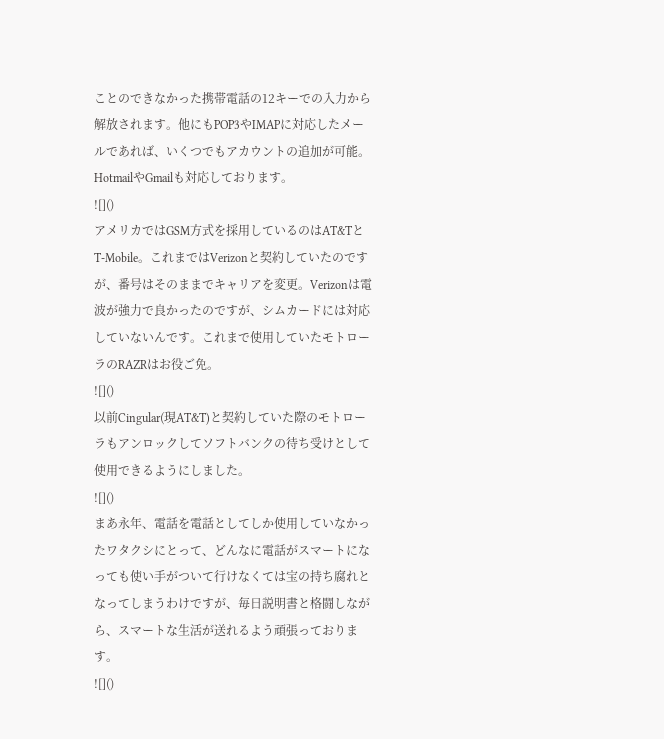ことのできなかった携帯電話の12キーでの入力から解放されます。他にもPOP3やIMAPに対応したメールであれば、いくつでもアカウントの追加が可能。HotmailやGmailも対応しております。
![]()
アメリカではGSM方式を採用しているのはAT&TとT-Mobile。これまではVerizonと契約していたのですが、番号はそのままでキャリアを変更。Verizonは電波が強力で良かったのですが、シムカードには対応していないんです。これまで使用していたモトローラのRAZRはお役ご免。
![]()
以前Cingular(現AT&T)と契約していた際のモトローラもアンロックしてソフトバンクの待ち受けとして使用できるようにしました。
![]()
まあ永年、電話を電話としてしか使用していなかったワタクシにとって、どんなに電話がスマートになっても使い手がついて行けなくては宝の持ち腐れとなってしまうわけですが、毎日説明書と格闘しながら、スマートな生活が送れるよう頑張っております。
![]()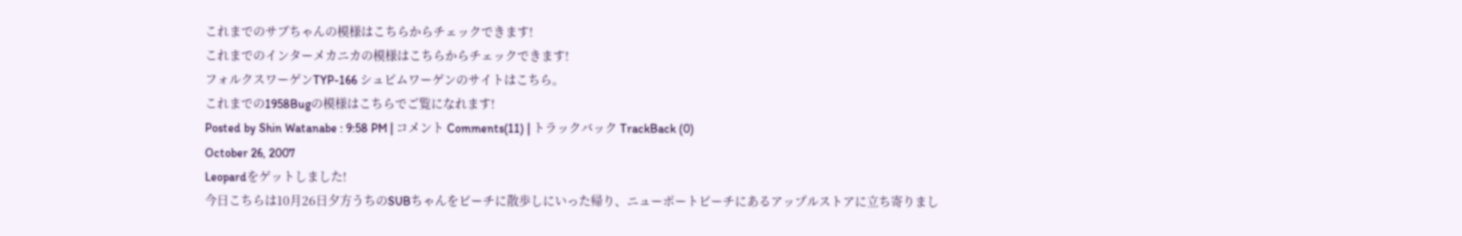これまでのサブちゃんの模様はこちらからチェックできます!
これまでのインターメカニカの模様はこちらからチェックできます!
フォルクスワーゲンTYP-166 シュビムワーゲンのサイトはこちら。
これまでの1958Bugの模様はこちらでご覧になれます!
Posted by Shin Watanabe : 9:58 PM | コメント Comments(11) | トラックバック TrackBack (0)
October 26, 2007
Leopardをゲットしました!
今日こちらは10月26日夕方うちのSUBちゃんをビーチに散歩しにいった帰り、ニューポートビーチにあるアップルストアに立ち寄りまし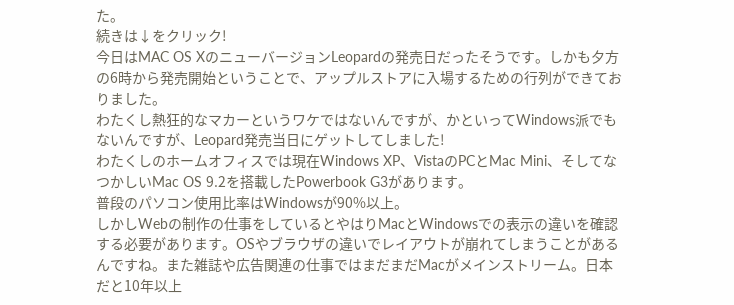た。
続きは↓をクリック!
今日はMAC OS XのニューバージョンLeopardの発売日だったそうです。しかも夕方の6時から発売開始ということで、アップルストアに入場するための行列ができておりました。
わたくし熱狂的なマカーというワケではないんですが、かといってWindows派でもないんですが、Leopard発売当日にゲットしてしました!
わたくしのホームオフィスでは現在Windows XP、VistaのPCとMac Mini、そしてなつかしいMac OS 9.2を搭載したPowerbook G3があります。
普段のパソコン使用比率はWindowsが90%以上。
しかしWebの制作の仕事をしているとやはりMacとWindowsでの表示の違いを確認する必要があります。OSやブラウザの違いでレイアウトが崩れてしまうことがあるんですね。また雑誌や広告関連の仕事ではまだまだMacがメインストリーム。日本だと10年以上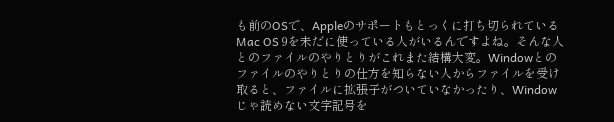も前のOSで、Appleのサポートもとっくに打ち切られているMac OS 9を未だに使っている人がいるんですよね。そんな人とのファイルのやりとりがこれまた結構大変。Windowとのファイルのやりとりの仕方を知らない人からファイルを受け取ると、ファイルに拡張子がついていなかったり、Windowじゃ読めない文字記号を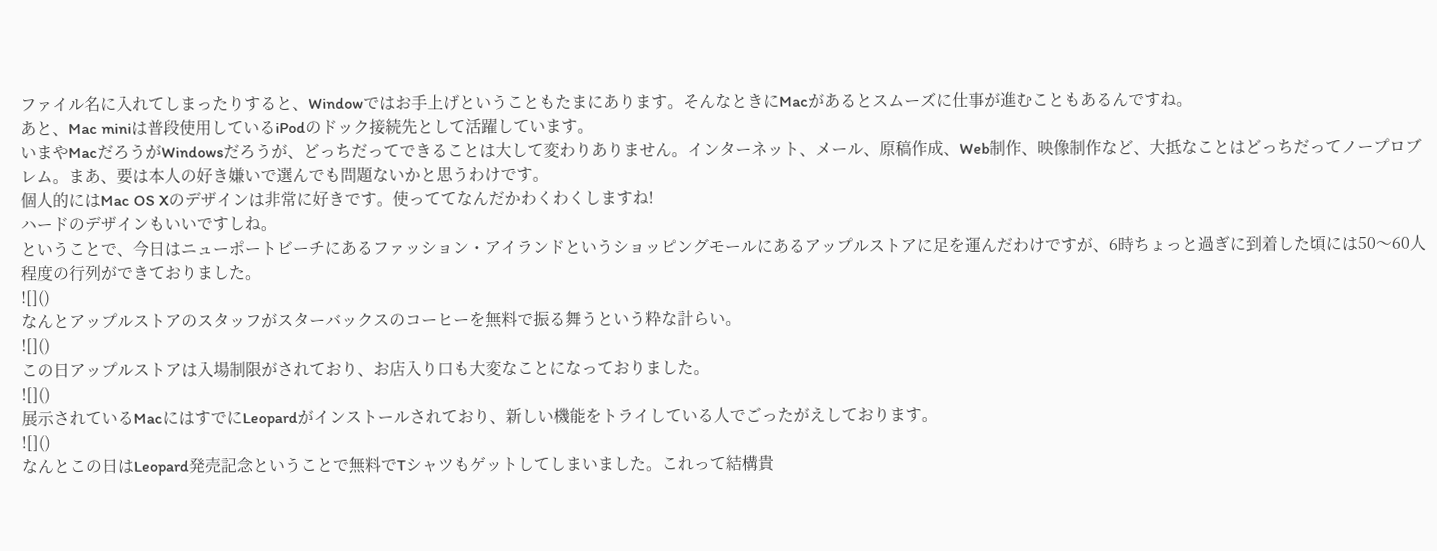ファイル名に入れてしまったりすると、Windowではお手上げということもたまにあります。そんなときにMacがあるとスムーズに仕事が進むこともあるんですね。
あと、Mac miniは普段使用しているiPodのドック接続先として活躍しています。
いまやMacだろうがWindowsだろうが、どっちだってできることは大して変わりありません。インターネット、メール、原稿作成、Web制作、映像制作など、大抵なことはどっちだってノープロブレム。まあ、要は本人の好き嫌いで選んでも問題ないかと思うわけです。
個人的にはMac OS Xのデザインは非常に好きです。使っててなんだかわくわくしますね!
ハードのデザインもいいですしね。
ということで、今日はニューポートビーチにあるファッション・アイランドというショッピングモールにあるアップルストアに足を運んだわけですが、6時ちょっと過ぎに到着した頃には50〜60人程度の行列ができておりました。
![]()
なんとアップルストアのスタッフがスターバックスのコーヒーを無料で振る舞うという粋な計らい。
![]()
この日アップルストアは入場制限がされており、お店入り口も大変なことになっておりました。
![]()
展示されているMacにはすでにLeopardがインストールされており、新しい機能をトライしている人でごったがえしております。
![]()
なんとこの日はLeopard発売記念ということで無料でTシャツもゲットしてしまいました。これって結構貴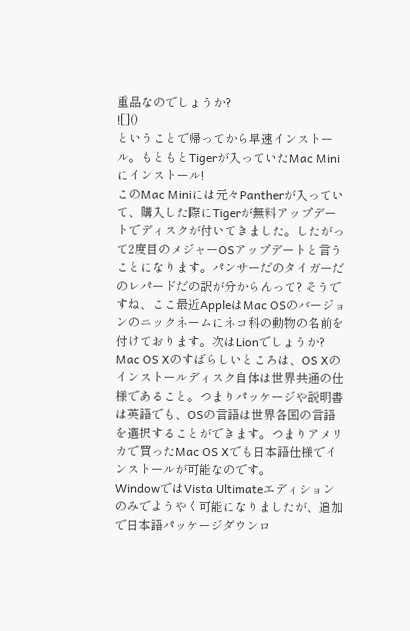重品なのでしょうか?
![]()
ということで帰ってから早速インストール。もともとTigerが入っていたMac Miniにインストール!
このMac Miniには元々Pantherが入っていて、購入した際にTigerが無料アップデートでディスクが付いてきました。したがって2度目のメジャーOSアップデートと言うことになります。パンサーだのタイガーだのレパードだの訳が分からんって? そうですね、ここ最近AppleはMac OSのバージョンのニックネームにネコ科の動物の名前を付けております。次はLionでしょうか?
Mac OS Xのすばらしいところは、OS Xのインストールディスク自体は世界共通の仕様であること。つまりパッケージや説明書は英語でも、OSの言語は世界各国の言語を選択することができます。つまりアメリカで買ったMac OS Xでも日本語仕様でインストールが可能なのです。
WindowではVista Ultimateエディションのみでようやく可能になりましたが、追加で日本語パッケージダウンロ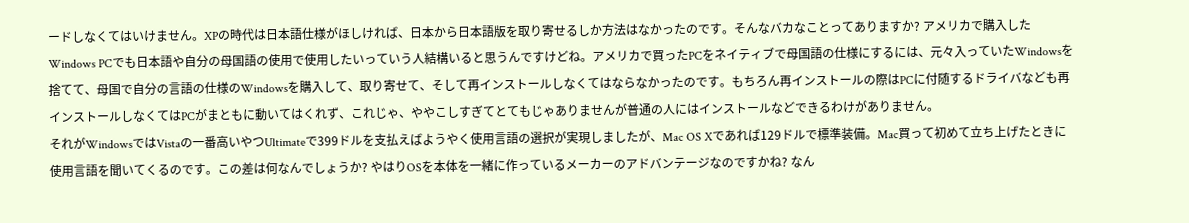ードしなくてはいけません。XPの時代は日本語仕様がほしければ、日本から日本語版を取り寄せるしか方法はなかったのです。そんなバカなことってありますか? アメリカで購入したWindows PCでも日本語や自分の母国語の使用で使用したいっていう人結構いると思うんですけどね。アメリカで買ったPCをネイティブで母国語の仕様にするには、元々入っていたWindowsを捨てて、母国で自分の言語の仕様のWindowsを購入して、取り寄せて、そして再インストールしなくてはならなかったのです。もちろん再インストールの際はPCに付随するドライバなども再インストールしなくてはPCがまともに動いてはくれず、これじゃ、ややこしすぎてとてもじゃありませんが普通の人にはインストールなどできるわけがありません。
それがWindowsではVistaの一番高いやつUltimateで399ドルを支払えばようやく使用言語の選択が実現しましたが、Mac OS Xであれば129ドルで標準装備。Mac買って初めて立ち上げたときに使用言語を聞いてくるのです。この差は何なんでしょうか? やはりOSを本体を一緒に作っているメーカーのアドバンテージなのですかね? なん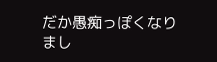だか愚痴っぽくなりまし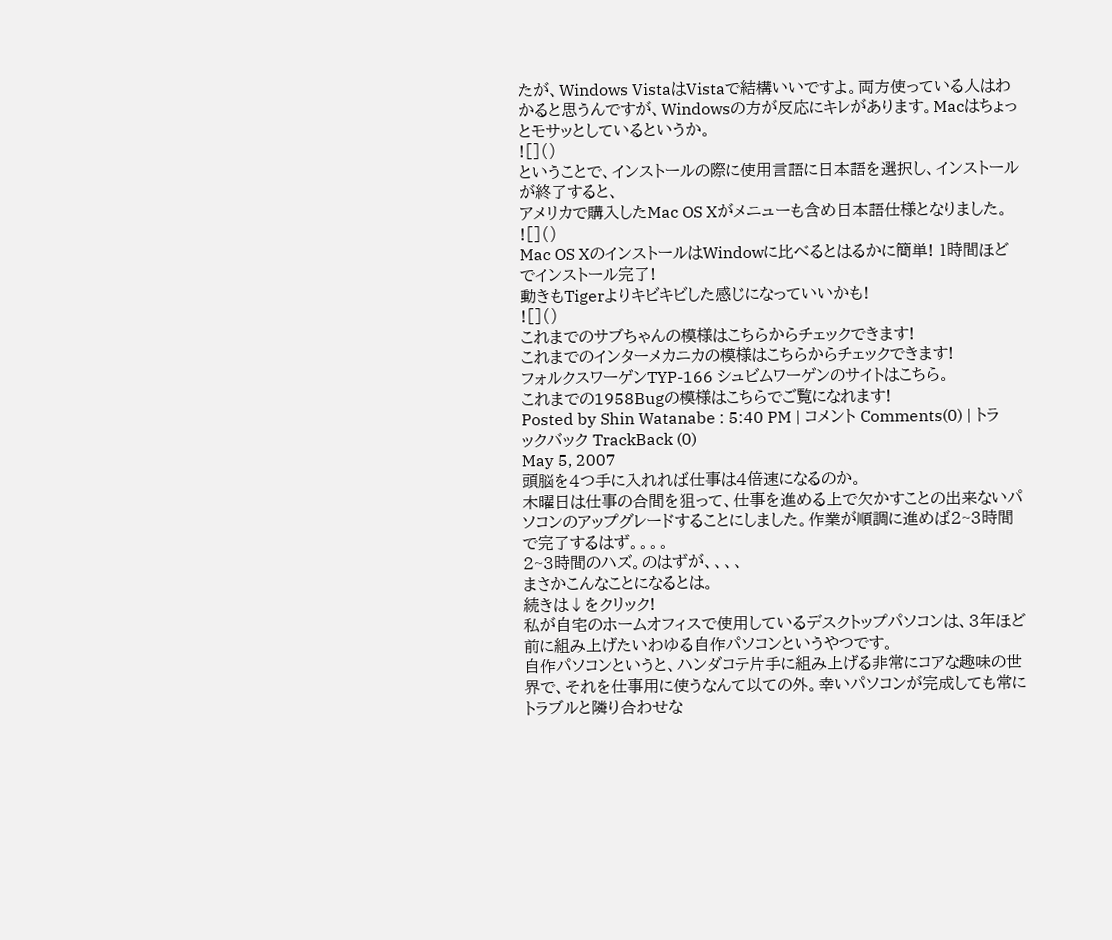たが、Windows VistaはVistaで結構いいですよ。両方使っている人はわかると思うんですが、Windowsの方が反応にキレがあります。Macはちょっとモサッとしているというか。
![]()
ということで、インストールの際に使用言語に日本語を選択し、インストールが終了すると、
アメリカで購入したMac OS Xがメニューも含め日本語仕様となりました。
![]()
Mac OS XのインストールはWindowに比べるとはるかに簡単! 1時間ほどでインストール完了!
動きもTigerよりキビキビした感じになっていいかも!
![]()
これまでのサブちゃんの模様はこちらからチェックできます!
これまでのインターメカニカの模様はこちらからチェックできます!
フォルクスワーゲンTYP-166 シュビムワーゲンのサイトはこちら。
これまでの1958Bugの模様はこちらでご覧になれます!
Posted by Shin Watanabe : 5:40 PM | コメント Comments(0) | トラックバック TrackBack (0)
May 5, 2007
頭脳を4つ手に入れれば仕事は4倍速になるのか。
木曜日は仕事の合間を狙って、仕事を進める上で欠かすことの出来ないパソコンのアップグレードすることにしました。作業が順調に進めば2~3時間で完了するはず。。。。
2~3時間のハズ。のはずが、、、、
まさかこんなことになるとは。
続きは↓をクリック!
私が自宅のホームオフィスで使用しているデスクトップパソコンは、3年ほど前に組み上げたいわゆる自作パソコンというやつです。
自作パソコンというと、ハンダコテ片手に組み上げる非常にコアな趣味の世界で、それを仕事用に使うなんて以ての外。幸いパソコンが完成しても常にトラブルと隣り合わせな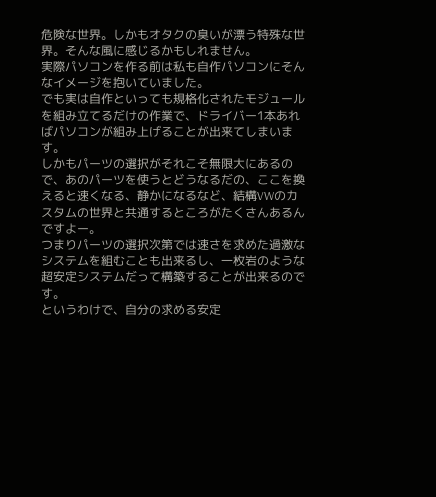危険な世界。しかもオタクの臭いが漂う特殊な世界。そんな風に感じるかもしれません。
実際パソコンを作る前は私も自作パソコンにそんなイメージを抱いていました。
でも実は自作といっても規格化されたモジュールを組み立てるだけの作業で、ドライバー1本あればパソコンが組み上げることが出来てしまいます。
しかもパーツの選択がそれこそ無限大にあるので、あのパーツを使うとどうなるだの、ここを換えると速くなる、静かになるなど、結構VWのカスタムの世界と共通するところがたくさんあるんですよー。
つまりパーツの選択次第では速さを求めた過激なシステムを組むことも出来るし、一枚岩のような超安定システムだって構築することが出来るのです。
というわけで、自分の求める安定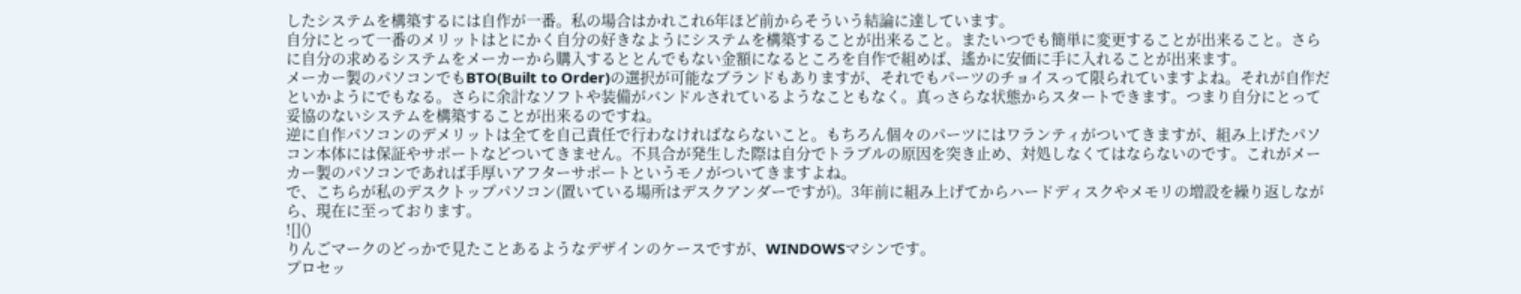したシステムを構築するには自作が一番。私の場合はかれこれ6年ほど前からそういう結論に達しています。
自分にとって一番のメリットはとにかく自分の好きなようにシステムを構築することが出来ること。またいつでも簡単に変更することが出来ること。さらに自分の求めるシステムをメーカーから購入するととんでもない金額になるところを自作で組めば、遙かに安価に手に入れることが出来ます。
メーカー製のパソコンでもBTO(Built to Order)の選択が可能なブランドもありますが、それでもパーツのチョイスって限られていますよね。それが自作だといかようにでもなる。さらに余計なソフトや装備がバンドルされているようなこともなく。真っさらな状態からスタートできます。つまり自分にとって妥協のないシステムを構築することが出来るのですね。
逆に自作パソコンのデメリットは全てを自己責任で行わなければならないこと。もちろん個々のパーツにはワランティがついてきますが、組み上げたパソコン本体には保証やサポートなどついてきません。不具合が発生した際は自分でトラブルの原因を突き止め、対処しなくてはならないのです。これがメーカー製のパソコンであれば手厚いアフターサポートというモノがついてきますよね。
で、こちらが私のデスクトップパソコン(置いている場所はデスクアンダーですが)。3年前に組み上げてからハードディスクやメモリの増設を繰り返しながら、現在に至っております。
![]()
りんごマークのどっかで見たことあるようなデザインのケースですが、WINDOWSマシンです。
プロセッ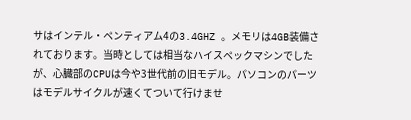サはインテル・ペンティアム4の3.4GHZ 。メモリは4GB装備されております。当時としては相当なハイスペックマシンでしたが、心臓部のCPUは今や3世代前の旧モデル。パソコンのパーツはモデルサイクルが速くてついて行けませ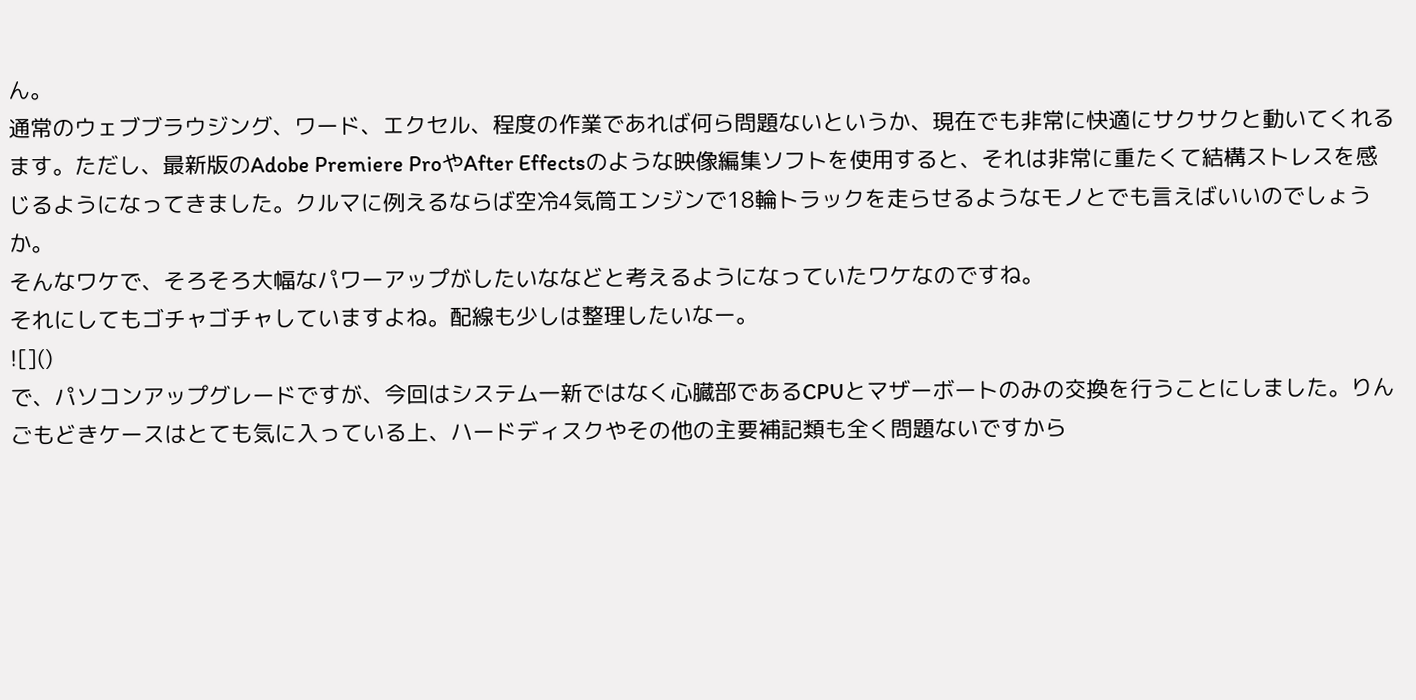ん。
通常のウェブブラウジング、ワード、エクセル、程度の作業であれば何ら問題ないというか、現在でも非常に快適にサクサクと動いてくれるます。ただし、最新版のAdobe Premiere ProやAfter Effectsのような映像編集ソフトを使用すると、それは非常に重たくて結構ストレスを感じるようになってきました。クルマに例えるならば空冷4気筒エンジンで18輪トラックを走らせるようなモノとでも言えばいいのでしょうか。
そんなワケで、そろそろ大幅なパワーアップがしたいななどと考えるようになっていたワケなのですね。
それにしてもゴチャゴチャしていますよね。配線も少しは整理したいなー。
![]()
で、パソコンアップグレードですが、今回はシステム一新ではなく心臓部であるCPUとマザーボートのみの交換を行うことにしました。りんごもどきケースはとても気に入っている上、ハードディスクやその他の主要補記類も全く問題ないですから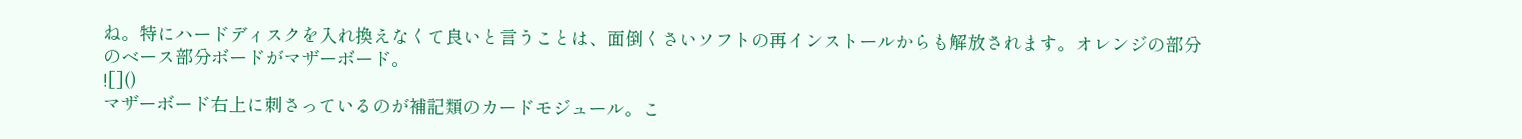ね。特にハードディスクを入れ換えなくて良いと言うことは、面倒くさいソフトの再インストールからも解放されます。オレンジの部分のベース部分ボードがマザーボード。
![]()
マザーボード右上に刺さっているのが補記類のカードモジュール。こ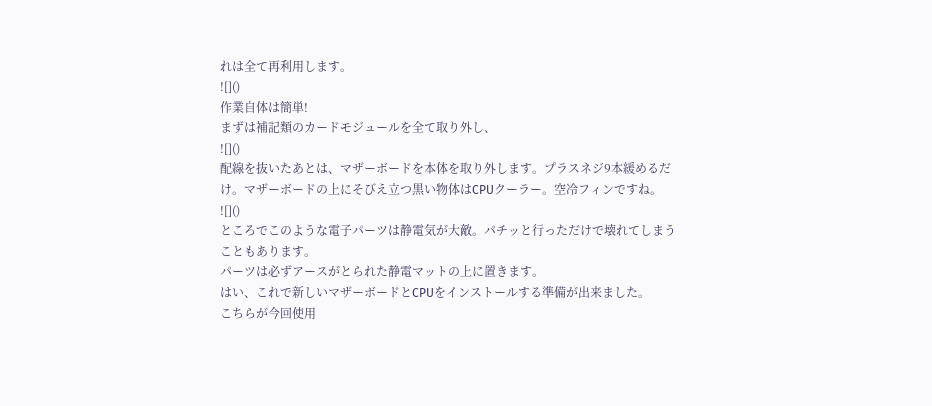れは全て再利用します。
![]()
作業自体は簡単!
まずは補記類のカードモジュールを全て取り外し、
![]()
配線を抜いたあとは、マザーボードを本体を取り外します。プラスネジ9本緩めるだけ。マザーボードの上にそびえ立つ黒い物体はCPUクーラー。空冷フィンですね。
![]()
ところでこのような電子パーツは静電気が大敵。パチッと行っただけで壊れてしまうこともあります。
パーツは必ずアースがとられた静電マットの上に置きます。
はい、これで新しいマザーボードとCPUをインストールする準備が出来ました。
こちらが今回使用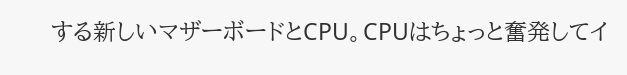する新しいマザーボードとCPU。CPUはちょっと奮発してイ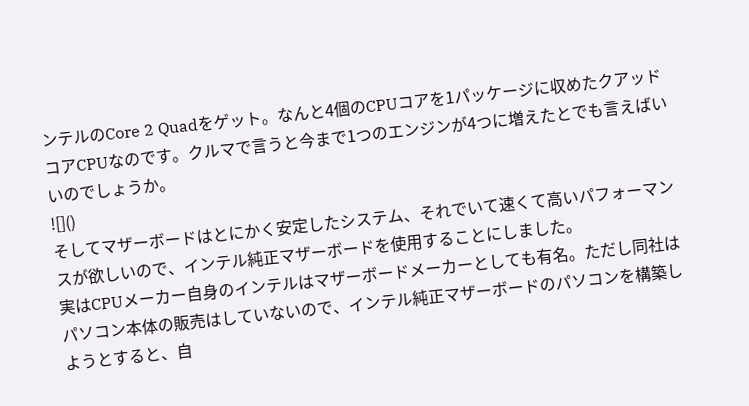ンテルのCore 2 Quadをゲット。なんと4個のCPUコアを1パッケージに収めたクアッドコアCPUなのです。クルマで言うと今まで1つのエンジンが4つに増えたとでも言えばいいのでしょうか。
![]()
そしてマザーボードはとにかく安定したシステム、それでいて速くて高いパフォーマンスが欲しいので、インテル純正マザーボードを使用することにしました。
実はCPUメーカー自身のインテルはマザーボードメーカーとしても有名。ただし同社はパソコン本体の販売はしていないので、インテル純正マザーボードのパソコンを構築しようとすると、自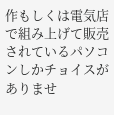作もしくは電気店で組み上げて販売されているパソコンしかチョイスがありませ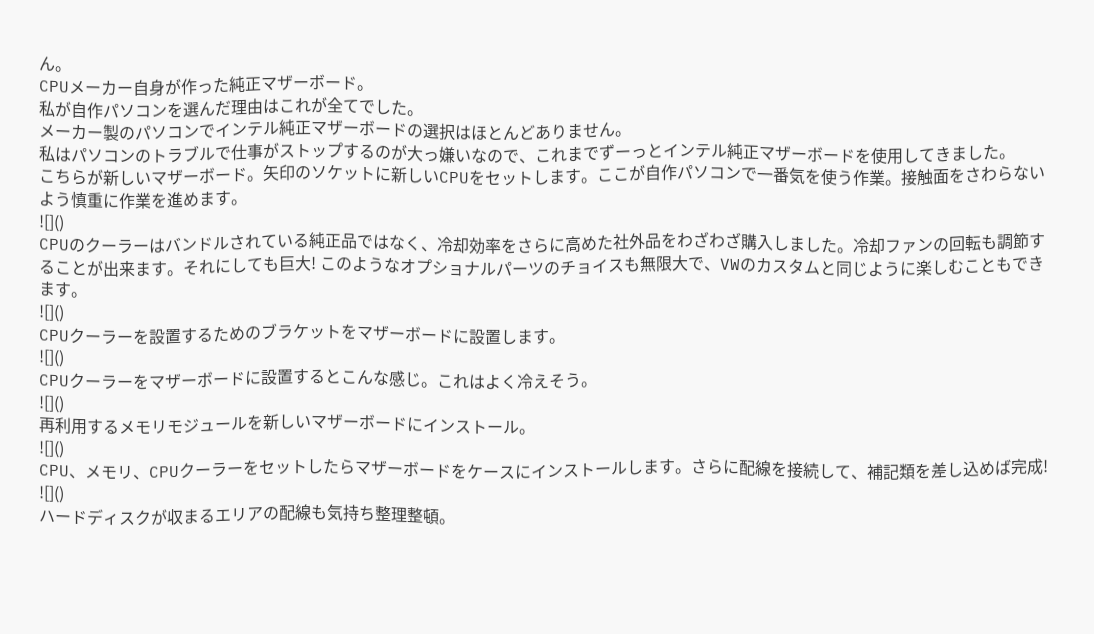ん。
CPUメーカー自身が作った純正マザーボード。
私が自作パソコンを選んだ理由はこれが全てでした。
メーカー製のパソコンでインテル純正マザーボードの選択はほとんどありません。
私はパソコンのトラブルで仕事がストップするのが大っ嫌いなので、これまでずーっとインテル純正マザーボードを使用してきました。
こちらが新しいマザーボード。矢印のソケットに新しいCPUをセットします。ここが自作パソコンで一番気を使う作業。接触面をさわらないよう慎重に作業を進めます。
![]()
CPUのクーラーはバンドルされている純正品ではなく、冷却効率をさらに高めた社外品をわざわざ購入しました。冷却ファンの回転も調節することが出来ます。それにしても巨大! このようなオプショナルパーツのチョイスも無限大で、VWのカスタムと同じように楽しむこともできます。
![]()
CPUクーラーを設置するためのブラケットをマザーボードに設置します。
![]()
CPUクーラーをマザーボードに設置するとこんな感じ。これはよく冷えそう。
![]()
再利用するメモリモジュールを新しいマザーボードにインストール。
![]()
CPU、メモリ、CPUクーラーをセットしたらマザーボードをケースにインストールします。さらに配線を接続して、補記類を差し込めば完成!
![]()
ハードディスクが収まるエリアの配線も気持ち整理整頓。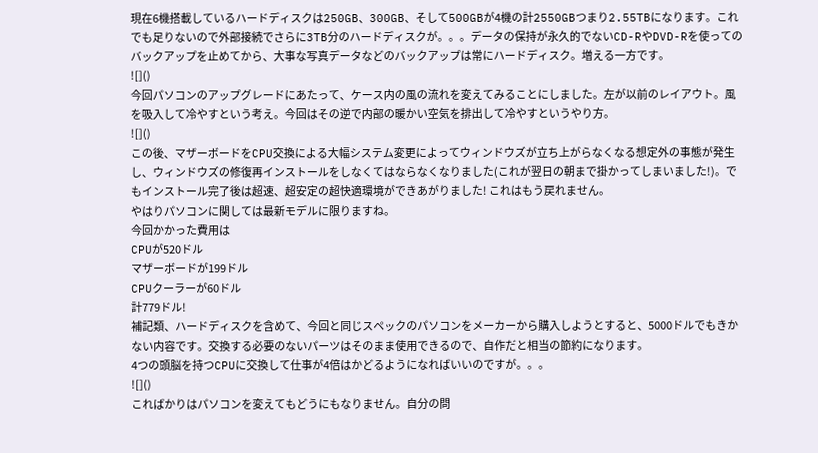現在6機搭載しているハードディスクは250GB、300GB、そして500GBが4機の計2550GBつまり2.55TBになります。これでも足りないので外部接続でさらに3TB分のハードディスクが。。。データの保持が永久的でないCD-RやDVD-Rを使ってのバックアップを止めてから、大事な写真データなどのバックアップは常にハードディスク。増える一方です。
![]()
今回パソコンのアップグレードにあたって、ケース内の風の流れを変えてみることにしました。左が以前のレイアウト。風を吸入して冷やすという考え。今回はその逆で内部の暖かい空気を排出して冷やすというやり方。
![]()
この後、マザーボードをCPU交換による大幅システム変更によってウィンドウズが立ち上がらなくなる想定外の事態が発生し、ウィンドウズの修復再インストールをしなくてはならなくなりました(これが翌日の朝まで掛かってしまいました!)。でもインストール完了後は超速、超安定の超快適環境ができあがりました! これはもう戻れません。
やはりパソコンに関しては最新モデルに限りますね。
今回かかった費用は
CPUが520ドル
マザーボードが199ドル
CPUクーラーが60ドル
計779ドル!
補記類、ハードディスクを含めて、今回と同じスペックのパソコンをメーカーから購入しようとすると、5000ドルでもきかない内容です。交換する必要のないパーツはそのまま使用できるので、自作だと相当の節約になります。
4つの頭脳を持つCPUに交換して仕事が4倍はかどるようになればいいのですが。。。
![]()
こればかりはパソコンを変えてもどうにもなりません。自分の問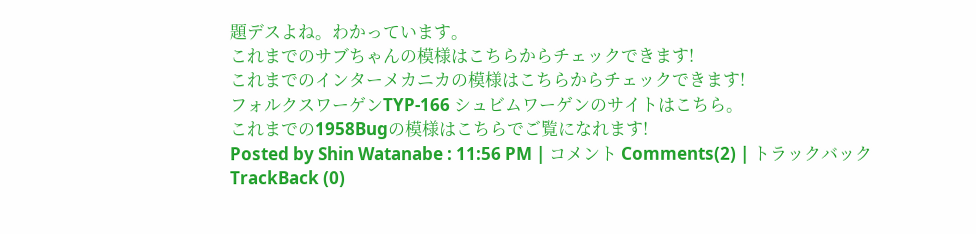題デスよね。わかっています。
これまでのサブちゃんの模様はこちらからチェックできます!
これまでのインターメカニカの模様はこちらからチェックできます!
フォルクスワーゲンTYP-166 シュビムワーゲンのサイトはこちら。
これまでの1958Bugの模様はこちらでご覧になれます!
Posted by Shin Watanabe : 11:56 PM | コメント Comments(2) | トラックバック TrackBack (0)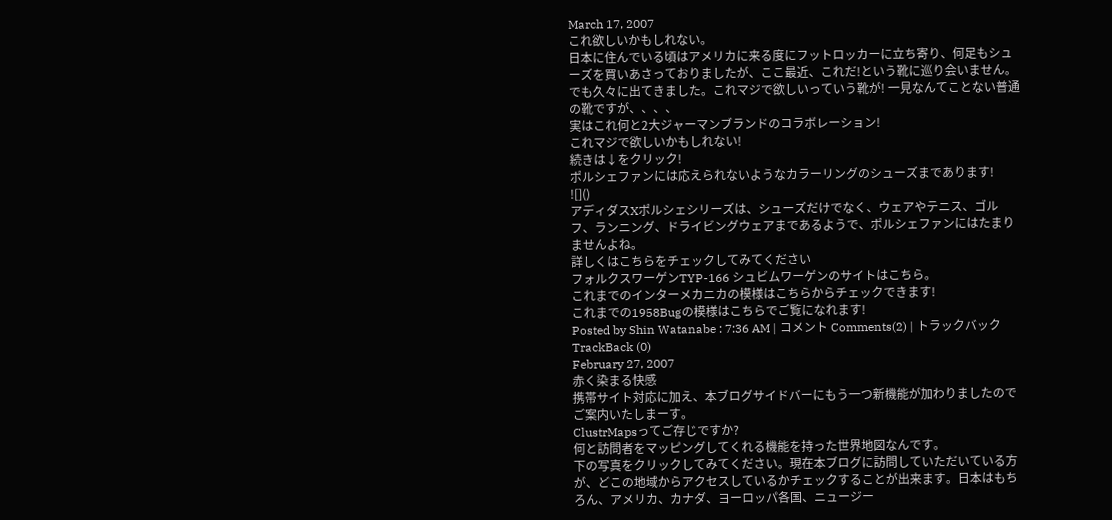March 17, 2007
これ欲しいかもしれない。
日本に住んでいる頃はアメリカに来る度にフットロッカーに立ち寄り、何足もシューズを買いあさっておりましたが、ここ最近、これだ!という靴に巡り会いません。
でも久々に出てきました。これマジで欲しいっていう靴が! 一見なんてことない普通の靴ですが、、、、
実はこれ何と2大ジャーマンブランドのコラボレーション!
これマジで欲しいかもしれない!
続きは↓をクリック!
ポルシェファンには応えられないようなカラーリングのシューズまであります!
![]()
アディダスXポルシェシリーズは、シューズだけでなく、ウェアやテニス、ゴルフ、ランニング、ドライビングウェアまであるようで、ポルシェファンにはたまりませんよね。
詳しくはこちらをチェックしてみてください
フォルクスワーゲンTYP-166 シュビムワーゲンのサイトはこちら。
これまでのインターメカニカの模様はこちらからチェックできます!
これまでの1958Bugの模様はこちらでご覧になれます!
Posted by Shin Watanabe : 7:36 AM | コメント Comments(2) | トラックバック TrackBack (0)
February 27, 2007
赤く染まる快感
携帯サイト対応に加え、本ブログサイドバーにもう一つ新機能が加わりましたのでご案内いたしまーす。
ClustrMapsってご存じですか?
何と訪問者をマッピングしてくれる機能を持った世界地図なんです。
下の写真をクリックしてみてください。現在本ブログに訪問していただいている方が、どこの地域からアクセスしているかチェックすることが出来ます。日本はもちろん、アメリカ、カナダ、ヨーロッパ各国、ニュージー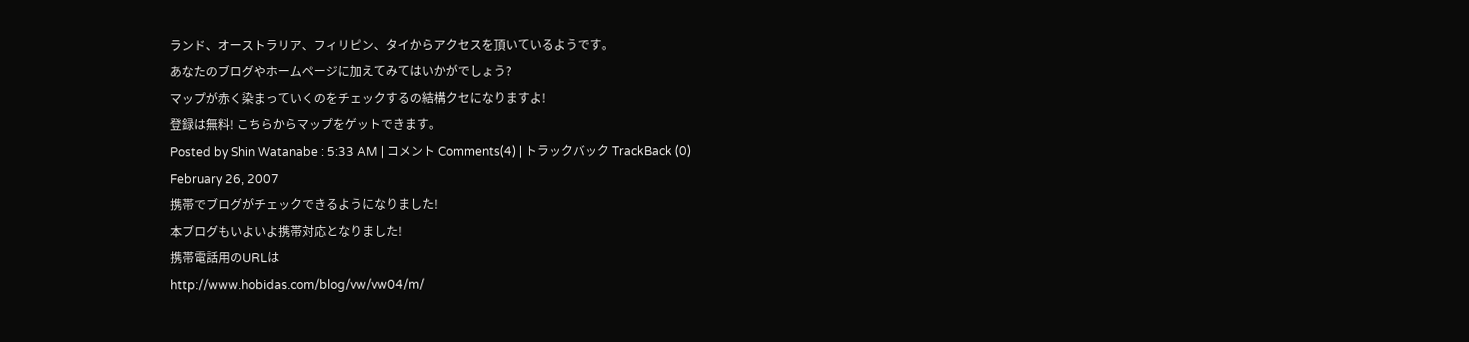ランド、オーストラリア、フィリピン、タイからアクセスを頂いているようです。
あなたのブログやホームページに加えてみてはいかがでしょう?
マップが赤く染まっていくのをチェックするの結構クセになりますよ!
登録は無料! こちらからマップをゲットできます。
Posted by Shin Watanabe : 5:33 AM | コメント Comments(4) | トラックバック TrackBack (0)
February 26, 2007
携帯でブログがチェックできるようになりました!
本ブログもいよいよ携帯対応となりました!
携帯電話用のURLは
http://www.hobidas.com/blog/vw/vw04/m/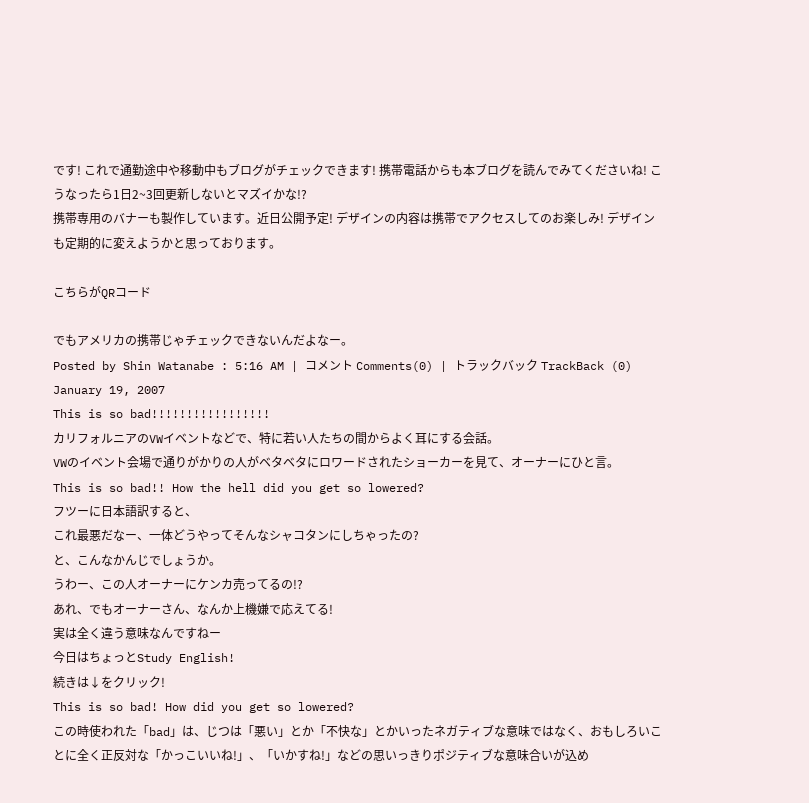です! これで通勤途中や移動中もブログがチェックできます! 携帯電話からも本ブログを読んでみてくださいね! こうなったら1日2~3回更新しないとマズイかな!?
携帯専用のバナーも製作しています。近日公開予定! デザインの内容は携帯でアクセスしてのお楽しみ! デザインも定期的に変えようかと思っております。

こちらがQRコード

でもアメリカの携帯じゃチェックできないんだよなー。
Posted by Shin Watanabe : 5:16 AM | コメント Comments(0) | トラックバック TrackBack (0)
January 19, 2007
This is so bad!!!!!!!!!!!!!!!!!
カリフォルニアのVWイベントなどで、特に若い人たちの間からよく耳にする会話。
VWのイベント会場で通りがかりの人がベタベタにロワードされたショーカーを見て、オーナーにひと言。
This is so bad!! How the hell did you get so lowered?
フツーに日本語訳すると、
これ最悪だなー、一体どうやってそんなシャコタンにしちゃったの?
と、こんなかんじでしょうか。
うわー、この人オーナーにケンカ売ってるの!?
あれ、でもオーナーさん、なんか上機嫌で応えてる!
実は全く違う意味なんですねー
今日はちょっとStudy English!
続きは↓をクリック!
This is so bad! How did you get so lowered?
この時使われた「bad」は、じつは「悪い」とか「不快な」とかいったネガティブな意味ではなく、おもしろいことに全く正反対な「かっこいいね!」、「いかすね!」などの思いっきりポジティブな意味合いが込め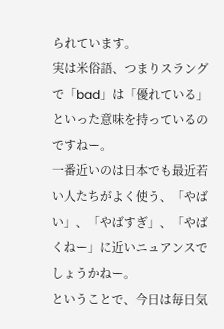られています。
実は米俗語、つまりスラングで「bad」は「優れている」といった意味を持っているのですねー。
一番近いのは日本でも最近若い人たちがよく使う、「やばい」、「やばすぎ」、「やばくねー」に近いニュアンスでしょうかねー。
ということで、今日は毎日気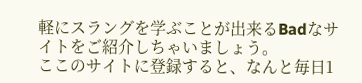軽にスラングを学ぶことが出来るBadなサイトをご紹介しちゃいましょう。
ここのサイトに登録すると、なんと毎日1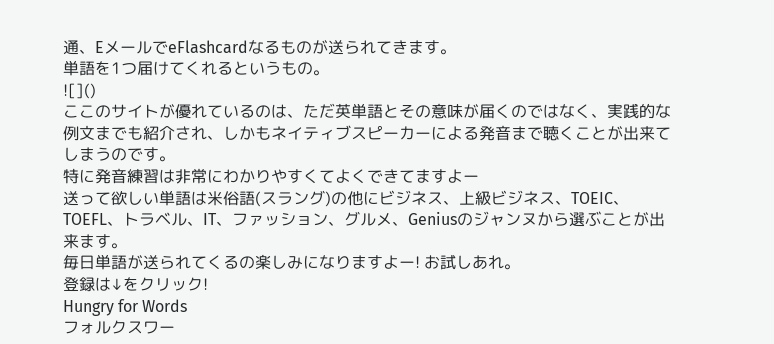通、EメールでeFlashcardなるものが送られてきます。
単語を1つ届けてくれるというもの。
![]()
ここのサイトが優れているのは、ただ英単語とその意味が届くのではなく、実践的な例文までも紹介され、しかもネイティブスピーカーによる発音まで聴くことが出来てしまうのです。
特に発音練習は非常にわかりやすくてよくできてますよー
送って欲しい単語は米俗語(スラング)の他にビジネス、上級ビジネス、TOEIC、TOEFL、トラベル、IT、ファッション、グルメ、Geniusのジャンヌから選ぶことが出来ます。
毎日単語が送られてくるの楽しみになりますよー! お試しあれ。
登録は↓をクリック!
Hungry for Words
フォルクスワー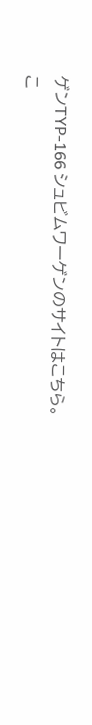ゲンTYP-166 シュビムワーゲンのサイトはこちら。
こ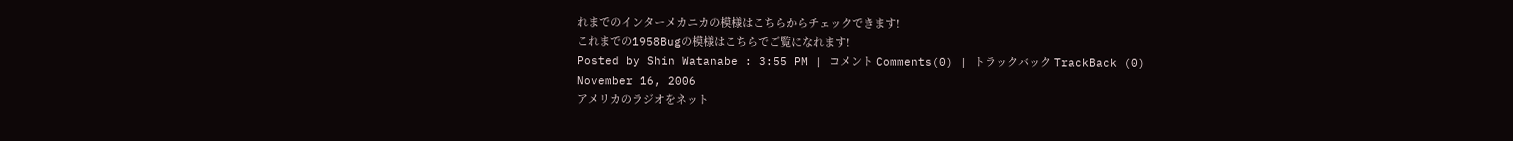れまでのインターメカニカの模様はこちらからチェックできます!
これまでの1958Bugの模様はこちらでご覧になれます!
Posted by Shin Watanabe : 3:55 PM | コメント Comments(0) | トラックバック TrackBack (0)
November 16, 2006
アメリカのラジオをネット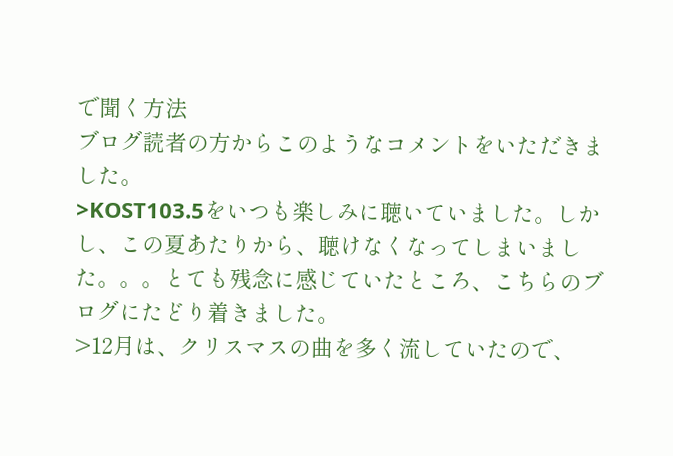で聞く方法
ブログ読者の方からこのようなコメントをいただきました。
>KOST103.5をいつも楽しみに聴いていました。しかし、この夏あたりから、聴けなくなってしまいました。。。とても残念に感じていたところ、こちらのブログにたどり着きました。
>12月は、クリスマスの曲を多く流していたので、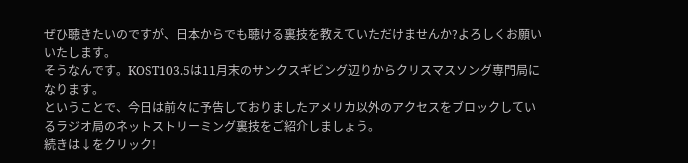ぜひ聴きたいのですが、日本からでも聴ける裏技を教えていただけませんか?よろしくお願いいたします。
そうなんです。KOST103.5は11月末のサンクスギビング辺りからクリスマスソング専門局になります。
ということで、今日は前々に予告しておりましたアメリカ以外のアクセスをブロックしているラジオ局のネットストリーミング裏技をご紹介しましょう。
続きは↓をクリック!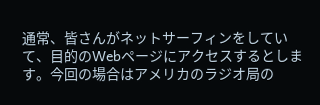通常、皆さんがネットサーフィンをしていて、目的のWebページにアクセスするとします。今回の場合はアメリカのラジオ局の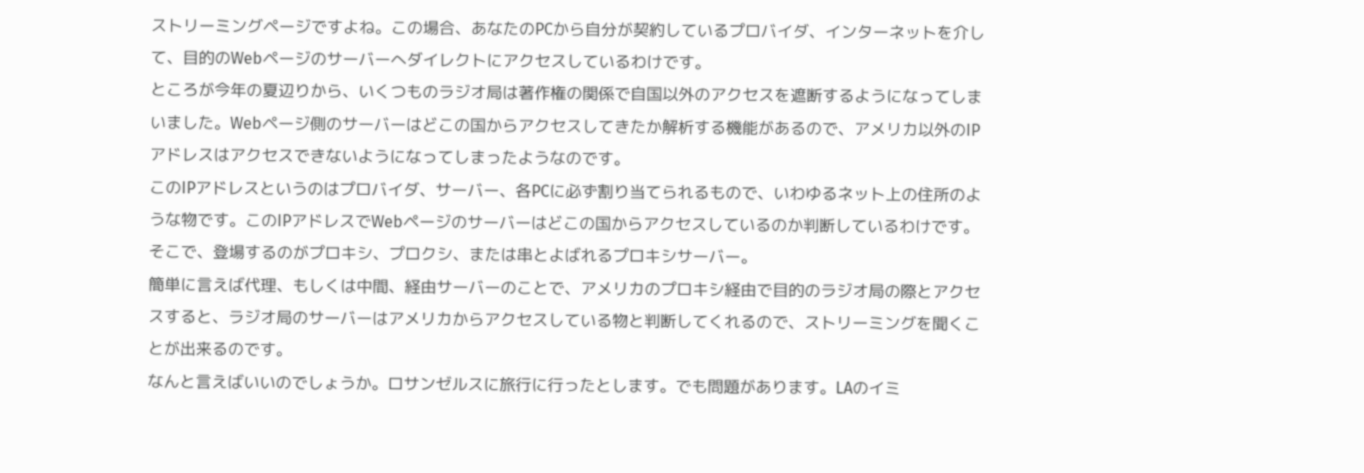ストリーミングページですよね。この場合、あなたのPCから自分が契約しているプロバイダ、インターネットを介して、目的のWebページのサーバーへダイレクトにアクセスしているわけです。
ところが今年の夏辺りから、いくつものラジオ局は著作権の関係で自国以外のアクセスを遮断するようになってしまいました。Webページ側のサーバーはどこの国からアクセスしてきたか解析する機能があるので、アメリカ以外のIPアドレスはアクセスできないようになってしまったようなのです。
このIPアドレスというのはプロバイダ、サーバー、各PCに必ず割り当てられるもので、いわゆるネット上の住所のような物です。このIPアドレスでWebページのサーバーはどこの国からアクセスしているのか判断しているわけです。
そこで、登場するのがプロキシ、プロクシ、または串とよばれるプロキシサーバー。
簡単に言えば代理、もしくは中間、経由サーバーのことで、アメリカのプロキシ経由で目的のラジオ局の際とアクセスすると、ラジオ局のサーバーはアメリカからアクセスしている物と判断してくれるので、ストリーミングを聞くことが出来るのです。
なんと言えばいいのでしょうか。ロサンゼルスに旅行に行ったとします。でも問題があります。LAのイミ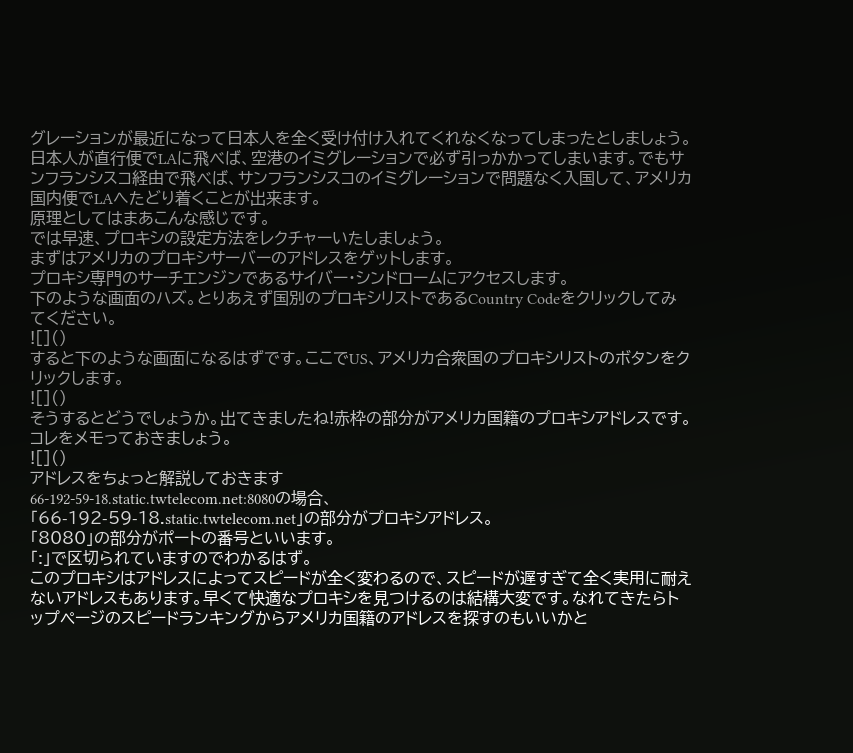グレーションが最近になって日本人を全く受け付け入れてくれなくなってしまったとしましょう。
日本人が直行便でLAに飛べば、空港のイミグレーションで必ず引っかかってしまいます。でもサンフランシスコ経由で飛べば、サンフランシスコのイミグレーションで問題なく入国して、アメリカ国内便でLAへたどり着くことが出来ます。
原理としてはまあこんな感じです。
では早速、プロキシの設定方法をレクチャーいたしましょう。
まずはアメリカのプロキシサーバーのアドレスをゲットします。
プロキシ専門のサーチエンジンであるサイバー・シンドロームにアクセスします。
下のような画面のハズ。とりあえず国別のプロキシリストであるCountry Codeをクリックしてみてください。
![]()
すると下のような画面になるはずです。ここでUS、アメリカ合衆国のプロキシリストのボタンをクリックします。
![]()
そうするとどうでしょうか。出てきましたね!赤枠の部分がアメリカ国籍のプロキシアドレスです。
コレをメモっておきましょう。
![]()
アドレスをちょっと解説しておきます
66-192-59-18.static.twtelecom.net:8080の場合、
「66-192-59-18.static.twtelecom.net」の部分がプロキシアドレス。
「8080」の部分がポートの番号といいます。
「:」で区切られていますのでわかるはず。
このプロキシはアドレスによってスピードが全く変わるので、スピードが遅すぎて全く実用に耐えないアドレスもあります。早くて快適なプロキシを見つけるのは結構大変です。なれてきたらトップページのスピードランキングからアメリカ国籍のアドレスを探すのもいいかと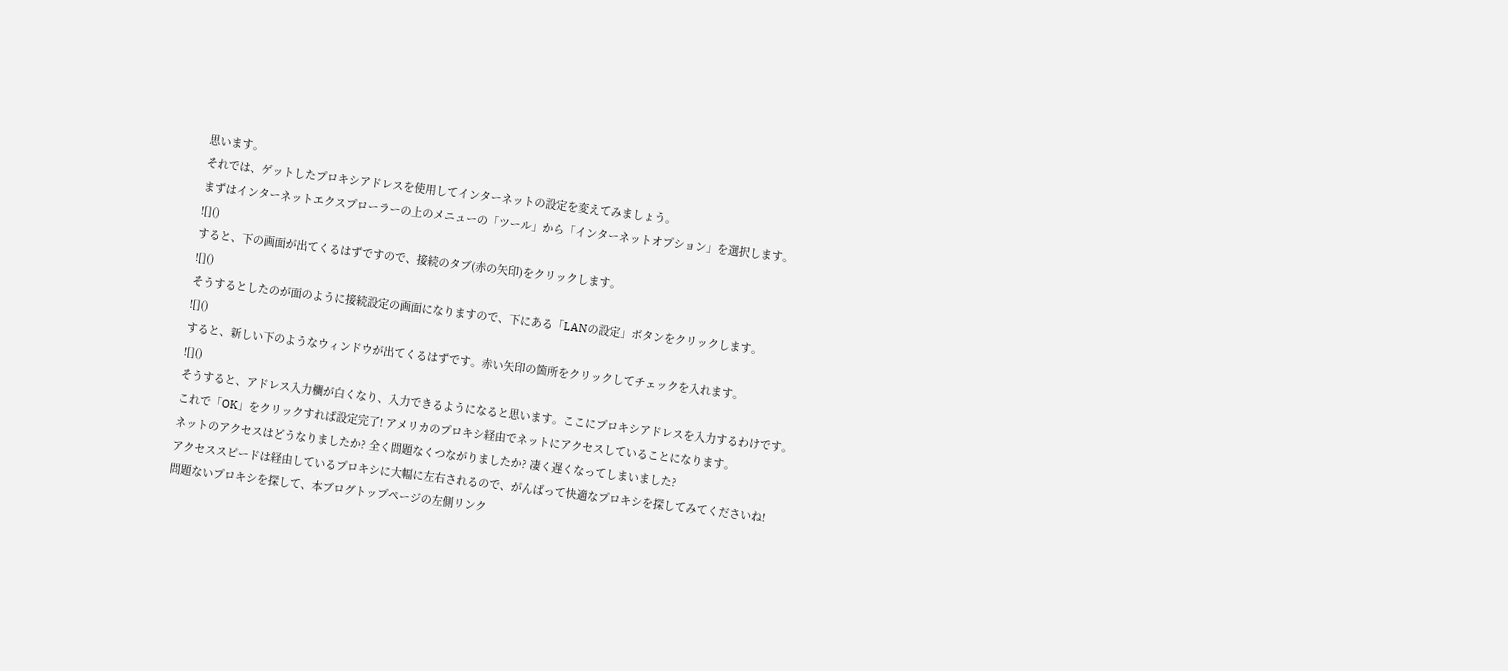思います。
それでは、ゲットしたプロキシアドレスを使用してインターネットの設定を変えてみましょう。
まずはインターネットエクスプローラーの上のメニューの「ツール」から「インターネットオプション」を選択します。
![]()
すると、下の画面が出てくるはずですので、接続のタブ(赤の矢印)をクリックします。
![]()
そうするとしたのが面のように接続設定の画面になりますので、下にある「LANの設定」ボタンをクリックします。
![]()
すると、新しい下のようなウィンドウが出てくるはずです。赤い矢印の箇所をクリックしてチェックを入れます。
![]()
そうすると、アドレス入力欄が白くなり、入力できるようになると思います。ここにプロキシアドレスを入力するわけです。
これで「OK」をクリックすれば設定完了! アメリカのプロキシ経由でネットにアクセスしていることになります。
ネットのアクセスはどうなりましたか? 全く問題なくつながりましたか? 凄く遅くなってしまいました?
アクセススピードは経由しているプロキシに大幅に左右されるので、がんばって快適なプロキシを探してみてくださいね!
問題ないプロキシを探して、本ブログトップページの左側リンク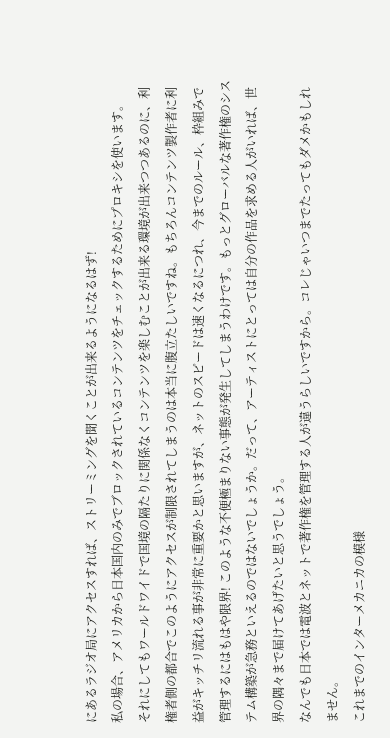にあるラジオ局にアクセスすれば、ストリーミングを聞くことが出来るようになるはず!
私の場合、アメリカから日本国内のみでブロックされているコンテンツをチェックするためにプロキシを使います。
それにしてもワールドワイドで国境の隔たりに関係なくコンテンツを楽しむことが出来る環境が出来つつあるのに、利権者側の都合でこのようにアクセスが制限されてしまうのは本当に腹立たしいですね。もちろんコンテンツ製作者に利益がキッチリ流れる事が非常に重要かと思いますが、ネットのスピードは速くなるにつれ、今までのルール、枠組みで管理するにはもはや限界! このような不便極まりない事態が発生してしまうわけです。もっとグローバルな著作権のシステム構築が急務といえるのではないでしょうか。だって、アーティストにとっては自分の作品を求める人がいれば、世界の隅々まで届けてあげたいと思うでしょう。
なんでも日本では電波とネットで著作権を管理する人が違うらしいですから。コレじゃいつまでたってもダメかもしれません。
これまでのインターメカニカの模様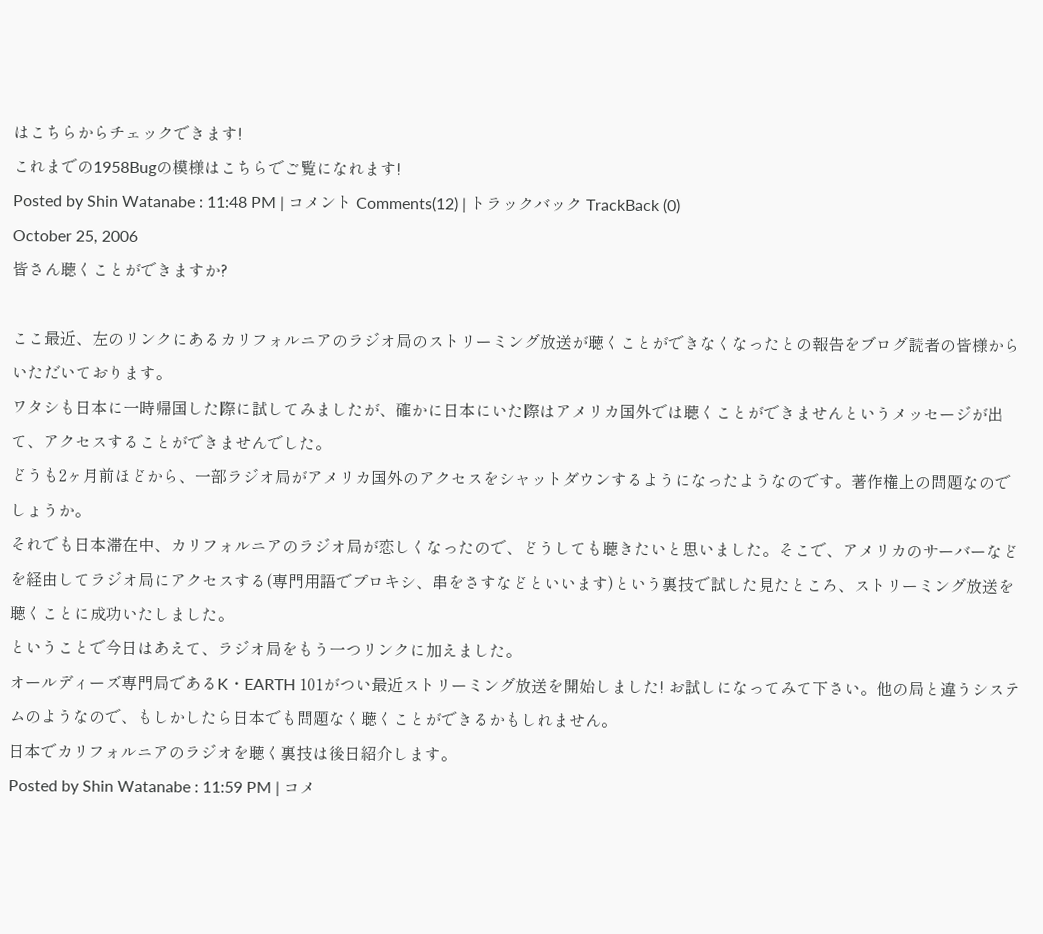はこちらからチェックできます!
これまでの1958Bugの模様はこちらでご覧になれます!
Posted by Shin Watanabe : 11:48 PM | コメント Comments(12) | トラックバック TrackBack (0)
October 25, 2006
皆さん聴くことができますか?

ここ最近、左のリンクにあるカリフォルニアのラジオ局のストリーミング放送が聴くことができなくなったとの報告をブログ読者の皆様からいただいております。
ワタシも日本に一時帰国した際に試してみましたが、確かに日本にいた際はアメリカ国外では聴くことができませんというメッセージが出て、アクセスすることができませんでした。
どうも2ヶ月前ほどから、一部ラジオ局がアメリカ国外のアクセスをシャットダウンするようになったようなのです。著作権上の問題なのでしょうか。
それでも日本滞在中、カリフォルニアのラジオ局が恋しくなったので、どうしても聴きたいと思いました。そこで、アメリカのサーバーなどを経由してラジオ局にアクセスする(専門用語でプロキシ、串をさすなどといいます)という裏技で試した見たところ、ストリーミング放送を聴くことに成功いたしました。
ということで今日はあえて、ラジオ局をもう一つリンクに加えました。
オールディーズ専門局であるK・EARTH 101がつい最近ストリーミング放送を開始しました! お試しになってみて下さい。他の局と違うシステムのようなので、もしかしたら日本でも問題なく聴くことができるかもしれません。
日本でカリフォルニアのラジオを聴く裏技は後日紹介します。
Posted by Shin Watanabe : 11:59 PM | コメ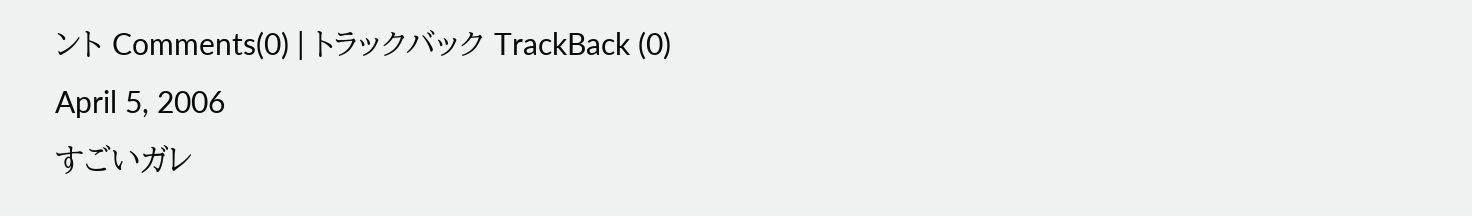ント Comments(0) | トラックバック TrackBack (0)
April 5, 2006
すごいガレ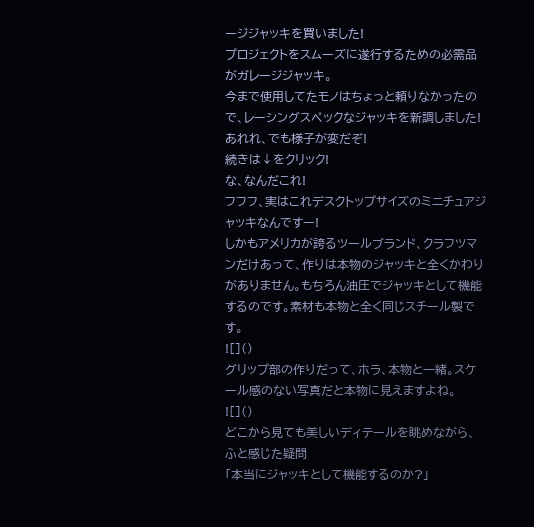ージジャッキを買いました!
プロジェクトをスムーズに遂行するための必需品がガレージジャッキ。
今まで使用してたモノはちょっと頼りなかったので、レーシングスペックなジャッキを新調しました!
あれれ、でも様子が変だぞ!
続きは↓をクリック!
な、なんだこれ!
フフフ、実はこれデスクトップサイズのミニチュアジャッキなんですー!
しかもアメリカが誇るツールブランド、クラフツマンだけあって、作りは本物のジャッキと全くかわりがありません。もちろん油圧でジャッキとして機能するのです。素材も本物と全く同じスチール製です。
![]()
グリップ部の作りだって、ホラ、本物と一緒。スケール感のない写真だと本物に見えますよね。
![]()
どこから見ても美しいディテールを眺めながら、ふと感じた疑問
「本当にジャッキとして機能するのか?」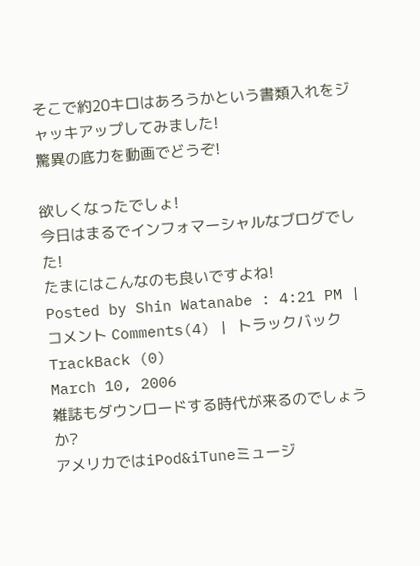そこで約20キロはあろうかという書類入れをジャッキアップしてみました!
驚異の底力を動画でどうぞ!

欲しくなったでしょ!
今日はまるでインフォマーシャルなブログでした!
たまにはこんなのも良いですよね!
Posted by Shin Watanabe : 4:21 PM | コメント Comments(4) | トラックバック TrackBack (0)
March 10, 2006
雑誌もダウンロードする時代が来るのでしょうか?
アメリカではiPod&iTuneミュージ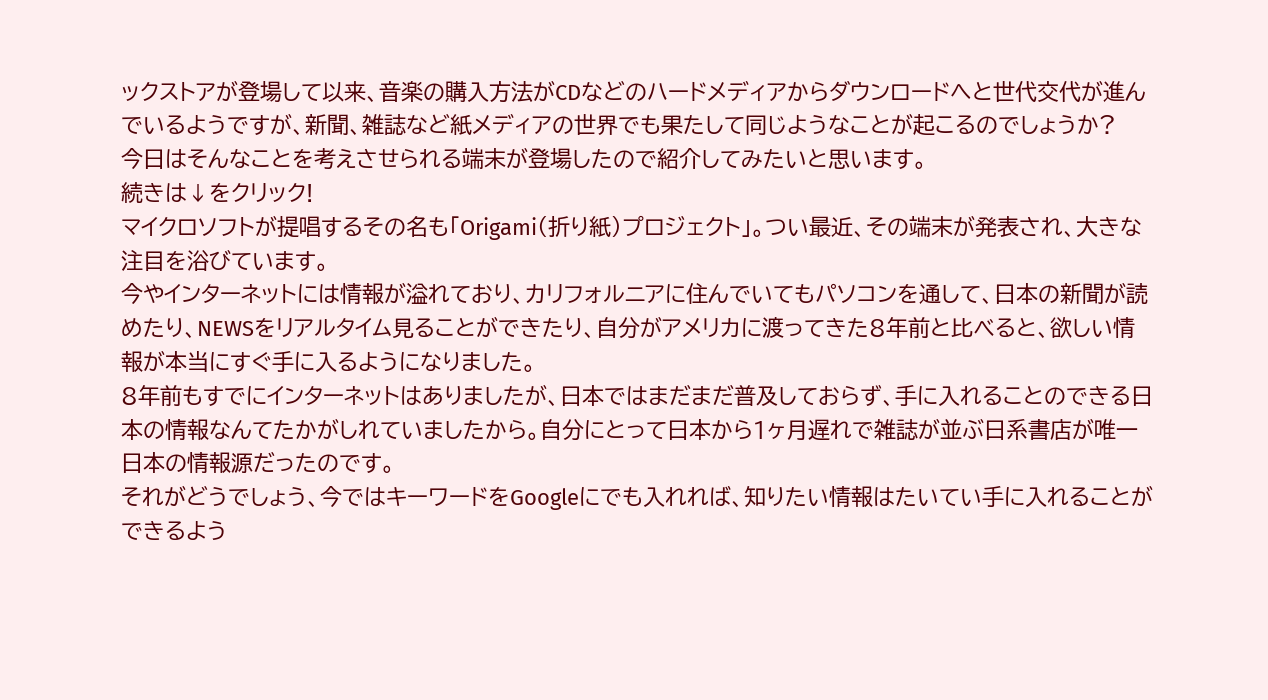ックストアが登場して以来、音楽の購入方法がCDなどのハードメディアからダウンロードへと世代交代が進んでいるようですが、新聞、雑誌など紙メディアの世界でも果たして同じようなことが起こるのでしょうか?
今日はそんなことを考えさせられる端末が登場したので紹介してみたいと思います。
続きは↓をクリック!
マイクロソフトが提唱するその名も「Origami(折り紙)プロジェクト」。つい最近、その端末が発表され、大きな注目を浴びています。
今やインターネットには情報が溢れており、カリフォルニアに住んでいてもパソコンを通して、日本の新聞が読めたり、NEWSをリアルタイム見ることができたり、自分がアメリカに渡ってきた8年前と比べると、欲しい情報が本当にすぐ手に入るようになりました。
8年前もすでにインターネットはありましたが、日本ではまだまだ普及しておらず、手に入れることのできる日本の情報なんてたかがしれていましたから。自分にとって日本から1ヶ月遅れで雑誌が並ぶ日系書店が唯一日本の情報源だったのです。
それがどうでしょう、今ではキーワードをGoogleにでも入れれば、知りたい情報はたいてい手に入れることができるよう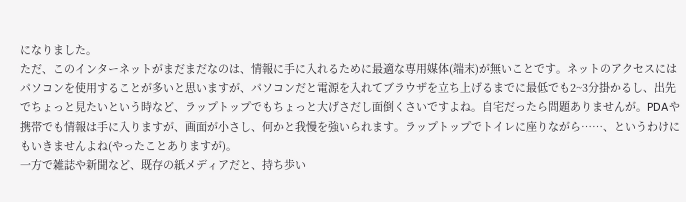になりました。
ただ、このインターネットがまだまだなのは、情報に手に入れるために最適な専用媒体(端末)が無いことです。ネットのアクセスにはパソコンを使用することが多いと思いますが、パソコンだと電源を入れてブラウザを立ち上げるまでに最低でも2~3分掛かるし、出先でちょっと見たいという時など、ラップトップでもちょっと大げさだし面倒くさいですよね。自宅だったら問題ありませんが。PDAや携帯でも情報は手に入りますが、画面が小さし、何かと我慢を強いられます。ラップトップでトイレに座りながら……、というわけにもいきませんよね(やったことありますが)。
一方で雑誌や新聞など、既存の紙メディアだと、持ち歩い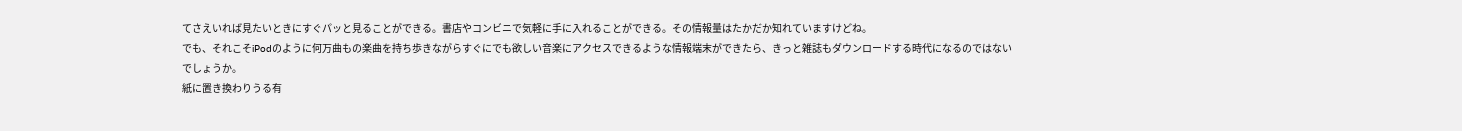てさえいれば見たいときにすぐパッと見ることができる。書店やコンビニで気軽に手に入れることができる。その情報量はたかだか知れていますけどね。
でも、それこそiPodのように何万曲もの楽曲を持ち歩きながらすぐにでも欲しい音楽にアクセスできるような情報端末ができたら、きっと雑誌もダウンロードする時代になるのではないでしょうか。
紙に置き換わりうる有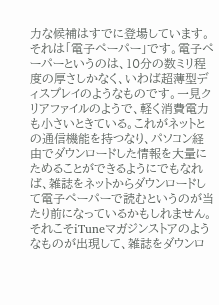力な候補はすでに登場しています。それは「電子ペーパー」です。電子ペーパーというのは、10分の数ミリ程度の厚さしかなく、いわば超薄型ディスプレイのようなものです。一見クリアファイルのようで、軽く消費電力も小さいときている。これがネットとの通信機能を持つなり、パソコン経由でダウンロードした情報を大量にためることができるようにでもなれば、雑誌をネットからダウンロードして電子ペーパーで読むというのが当たり前になっているかもしれません。それこそiTuneマガジンストアのようなものが出現して、雑誌をダウンロ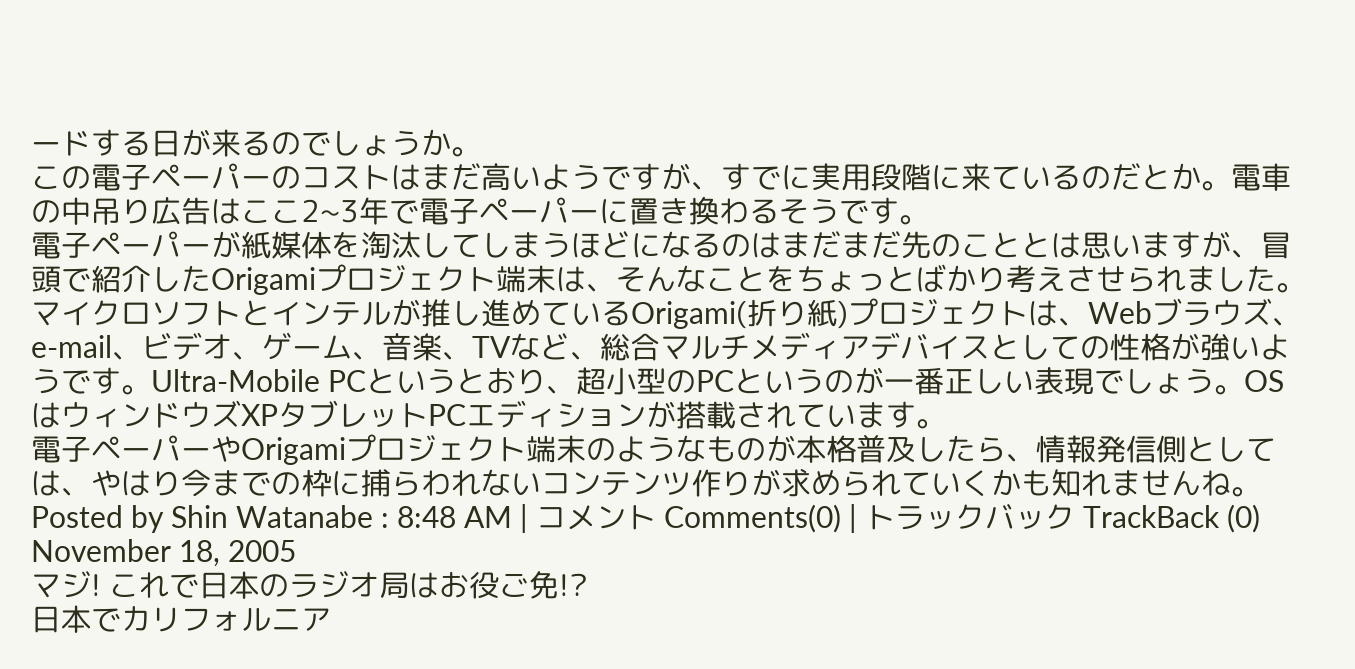ードする日が来るのでしょうか。
この電子ペーパーのコストはまだ高いようですが、すでに実用段階に来ているのだとか。電車の中吊り広告はここ2~3年で電子ペーパーに置き換わるそうです。
電子ペーパーが紙媒体を淘汰してしまうほどになるのはまだまだ先のこととは思いますが、冒頭で紹介したOrigamiプロジェクト端末は、そんなことをちょっとばかり考えさせられました。
マイクロソフトとインテルが推し進めているOrigami(折り紙)プロジェクトは、Webブラウズ、e-mail、ビデオ、ゲーム、音楽、TVなど、総合マルチメディアデバイスとしての性格が強いようです。Ultra-Mobile PCというとおり、超小型のPCというのが一番正しい表現でしょう。OSはウィンドウズXPタブレットPCエディションが搭載されています。
電子ペーパーやOrigamiプロジェクト端末のようなものが本格普及したら、情報発信側としては、やはり今までの枠に捕らわれないコンテンツ作りが求められていくかも知れませんね。
Posted by Shin Watanabe : 8:48 AM | コメント Comments(0) | トラックバック TrackBack (0)
November 18, 2005
マジ! これで日本のラジオ局はお役ご免!?
日本でカリフォルニア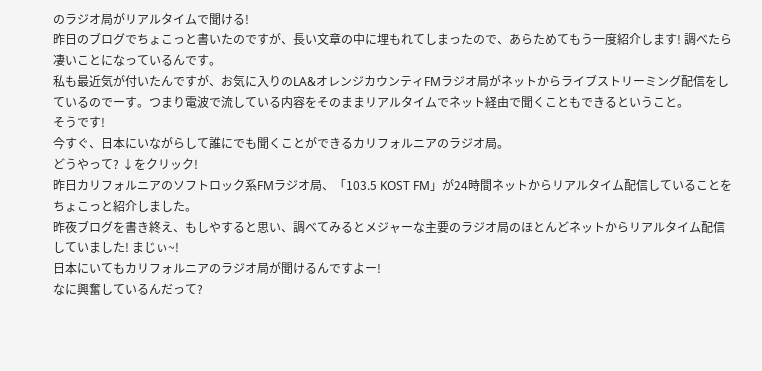のラジオ局がリアルタイムで聞ける!
昨日のブログでちょこっと書いたのですが、長い文章の中に埋もれてしまったので、あらためてもう一度紹介します! 調べたら凄いことになっているんです。
私も最近気が付いたんですが、お気に入りのLA&オレンジカウンティFMラジオ局がネットからライブストリーミング配信をしているのでーす。つまり電波で流している内容をそのままリアルタイムでネット経由で聞くこともできるということ。
そうです!
今すぐ、日本にいながらして誰にでも聞くことができるカリフォルニアのラジオ局。
どうやって? ↓をクリック!
昨日カリフォルニアのソフトロック系FMラジオ局、「103.5 KOST FM」が24時間ネットからリアルタイム配信していることをちょこっと紹介しました。
昨夜ブログを書き終え、もしやすると思い、調べてみるとメジャーな主要のラジオ局のほとんどネットからリアルタイム配信していました! まじぃ~!
日本にいてもカリフォルニアのラジオ局が聞けるんですよー!
なに興奮しているんだって?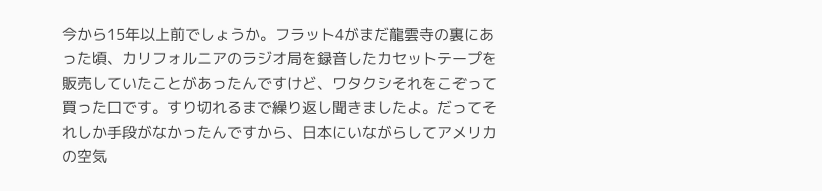今から15年以上前でしょうか。フラット4がまだ龍雲寺の裏にあった頃、カリフォルニアのラジオ局を録音したカセットテープを販売していたことがあったんですけど、ワタクシそれをこぞって買った口です。すり切れるまで繰り返し聞きましたよ。だってそれしか手段がなかったんですから、日本にいながらしてアメリカの空気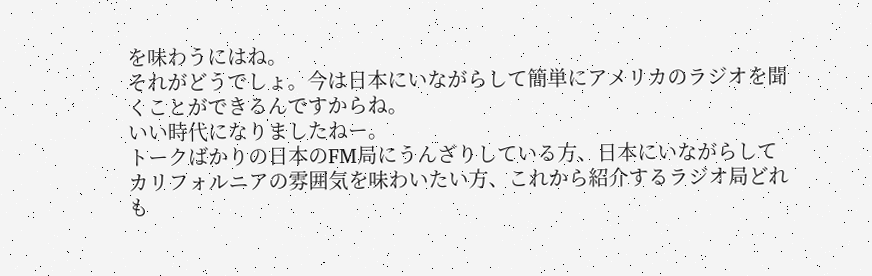を味わうにはね。
それがどうでしょ。今は日本にいながらして簡単にアメリカのラジオを聞くことができるんですからね。
いい時代になりましたねー。
トークばかりの日本のFM局にうんざりしている方、日本にいながらしてカリフォルニアの雰囲気を味わいたい方、これから紹介するラジオ局どれも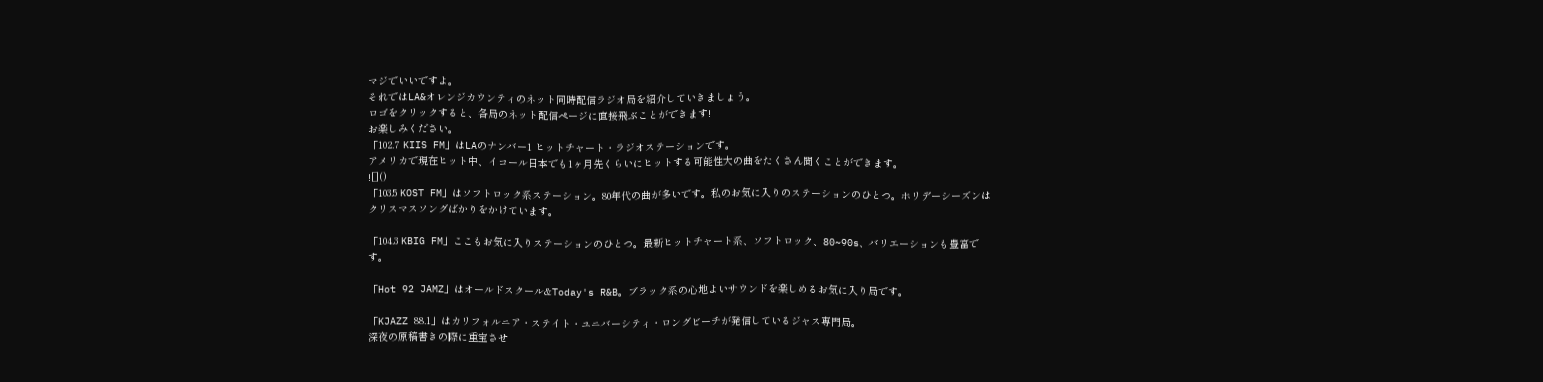マジでいいですよ。
それではLA&オレンジカウンティのネット同時配信ラジオ局を紹介していきましょう。
ロゴをクリックすると、各局のネット配信ページに直接飛ぶことができます!
お楽しみください。
「102.7 KIIS FM」はLAのナンバー1 ヒットチャート・ラジオステーションです。
アメリカで現在ヒット中、イコール日本でも1ヶ月先くらいにヒットする可能性大の曲をたくさん聞くことができます。
![]()
「103.5 KOST FM」はソフトロック系ステーション。80年代の曲が多いです。私のお気に入りのステーションのひとつ。ホリデーシーズンはクリスマスソングばかりをかけています。

「104.3 KBIG FM」ここもお気に入りステーションのひとつ。最新ヒットチャート系、ソフトロック、80~90s、バリエーションも豊富です。

「Hot 92 JAMZ」はオールドスクール&Today's R&B。ブラック系の心地よいサウンドを楽しめるお気に入り局です。

「KJAZZ 88.1」はカリフォルニア・ステイト・ユニバーシティ・ロングビーチが発信しているジャス専門局。
深夜の原稿書きの際に重宝させ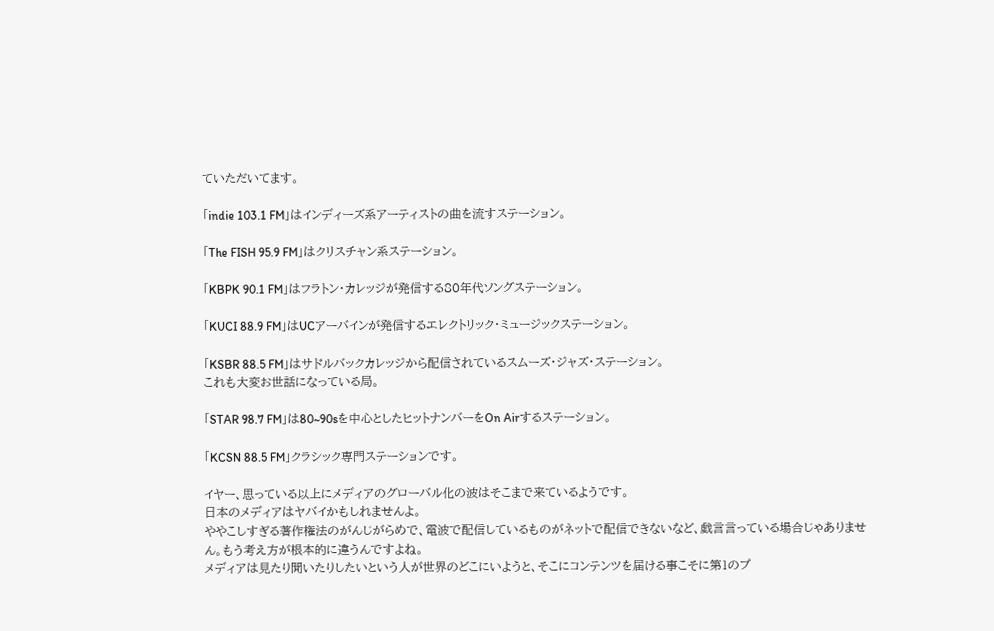ていただいてます。

「indie 103.1 FM」はインディーズ系アーティストの曲を流すステーション。

「The FISH 95.9 FM」はクリスチャン系ステーション。

「KBPK 90.1 FM」はフラトン・カレッジが発信する80年代ソングステーション。

「KUCI 88.9 FM」はUCアーバインが発信するエレクトリック・ミュージックステーション。

「KSBR 88.5 FM」はサドルバックカレッジから配信されているスムーズ・ジャズ・ステーション。
これも大変お世話になっている局。

「STAR 98.7 FM」は80~90sを中心としたヒットナンバーをOn Airするステーション。

「KCSN 88.5 FM」クラシック専門ステーションです。

イヤー、思っている以上にメディアのグローバル化の波はそこまで来ているようです。
日本のメディアはヤバイかもしれませんよ。
ややこしすぎる著作権法のがんじがらめで、電波で配信しているものがネットで配信できないなど、戯言言っている場合じゃありません。もう考え方が根本的に違うんですよね。
メディアは見たり聞いたりしたいという人が世界のどこにいようと、そこにコンテンツを届ける事こそに第1のプ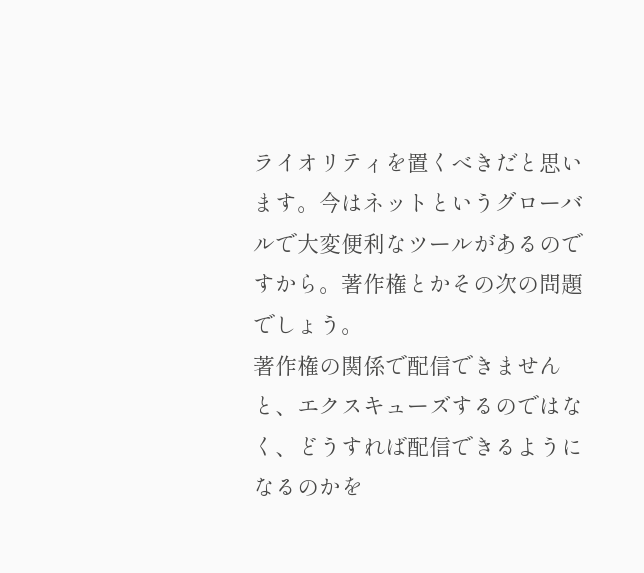ライオリティを置くべきだと思います。今はネットというグローバルで大変便利なツールがあるのですから。著作権とかその次の問題でしょう。
著作権の関係で配信できませんと、エクスキューズするのではなく、どうすれば配信できるようになるのかを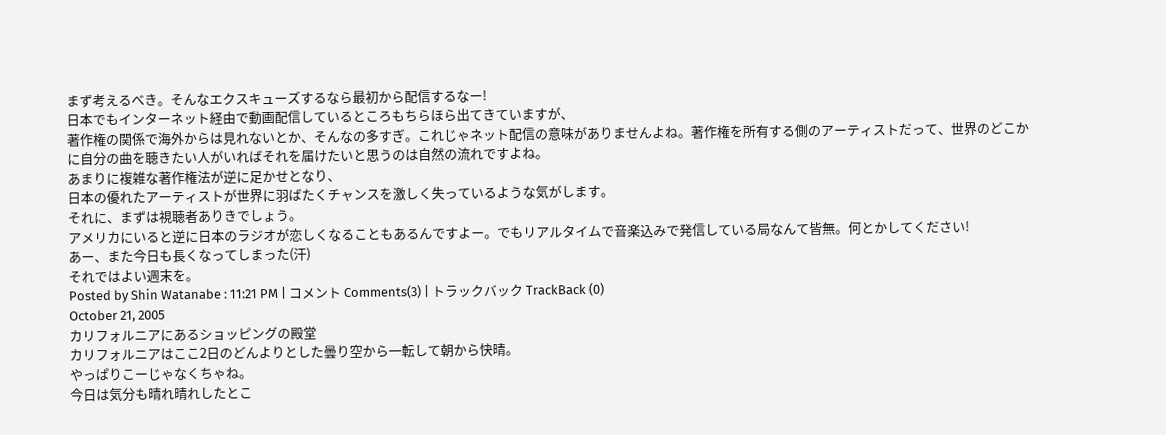まず考えるべき。そんなエクスキューズするなら最初から配信するなー!
日本でもインターネット経由で動画配信しているところもちらほら出てきていますが、
著作権の関係で海外からは見れないとか、そんなの多すぎ。これじゃネット配信の意味がありませんよね。著作権を所有する側のアーティストだって、世界のどこかに自分の曲を聴きたい人がいればそれを届けたいと思うのは自然の流れですよね。
あまりに複雑な著作権法が逆に足かせとなり、
日本の優れたアーティストが世界に羽ばたくチャンスを激しく失っているような気がします。
それに、まずは視聴者ありきでしょう。
アメリカにいると逆に日本のラジオが恋しくなることもあるんですよー。でもリアルタイムで音楽込みで発信している局なんて皆無。何とかしてください!
あー、また今日も長くなってしまった(汗)
それではよい週末を。
Posted by Shin Watanabe : 11:21 PM | コメント Comments(3) | トラックバック TrackBack (0)
October 21, 2005
カリフォルニアにあるショッピングの殿堂
カリフォルニアはここ2日のどんよりとした曇り空から一転して朝から快晴。
やっぱりこーじゃなくちゃね。
今日は気分も晴れ晴れしたとこ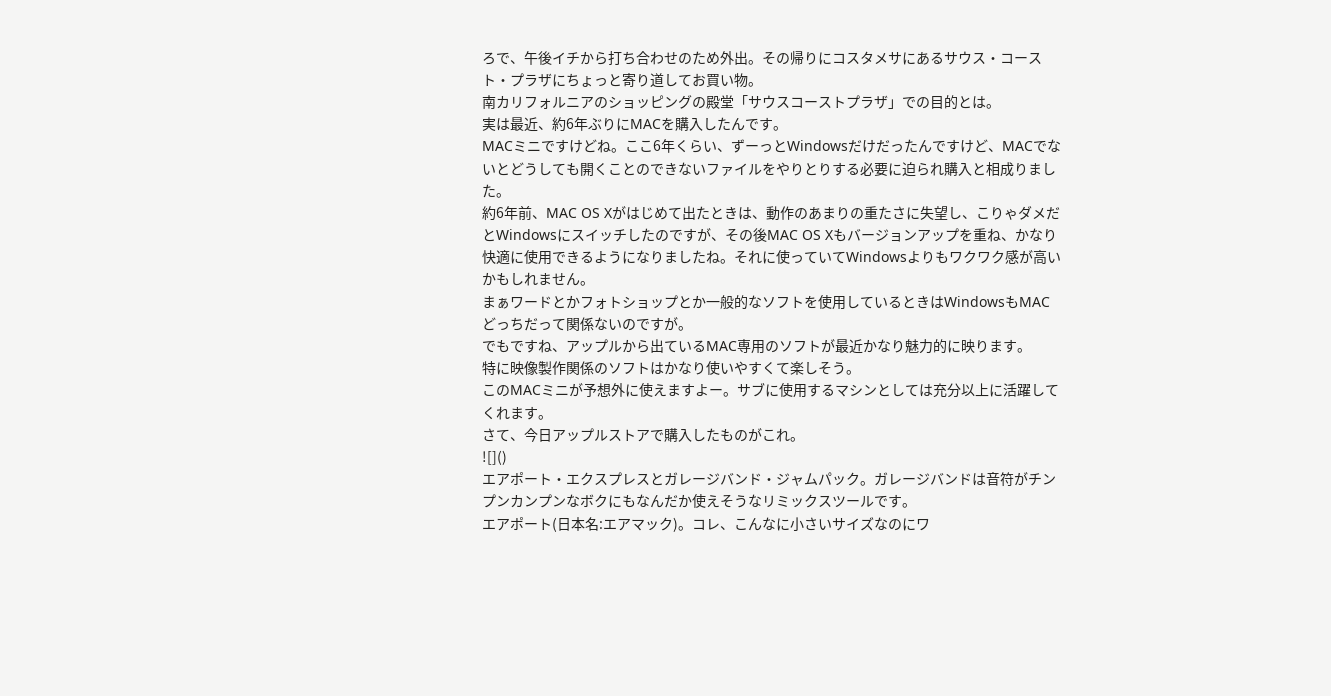ろで、午後イチから打ち合わせのため外出。その帰りにコスタメサにあるサウス・コースト・プラザにちょっと寄り道してお買い物。
南カリフォルニアのショッピングの殿堂「サウスコーストプラザ」での目的とは。
実は最近、約6年ぶりにMACを購入したんです。
MACミニですけどね。ここ6年くらい、ずーっとWindowsだけだったんですけど、MACでないとどうしても開くことのできないファイルをやりとりする必要に迫られ購入と相成りました。
約6年前、MAC OS Xがはじめて出たときは、動作のあまりの重たさに失望し、こりゃダメだとWindowsにスイッチしたのですが、その後MAC OS Xもバージョンアップを重ね、かなり快適に使用できるようになりましたね。それに使っていてWindowsよりもワクワク感が高いかもしれません。
まぁワードとかフォトショップとか一般的なソフトを使用しているときはWindowsもMACどっちだって関係ないのですが。
でもですね、アップルから出ているMAC専用のソフトが最近かなり魅力的に映ります。
特に映像製作関係のソフトはかなり使いやすくて楽しそう。
このMACミニが予想外に使えますよー。サブに使用するマシンとしては充分以上に活躍してくれます。
さて、今日アップルストアで購入したものがこれ。
![]()
エアポート・エクスプレスとガレージバンド・ジャムパック。ガレージバンドは音符がチンプンカンプンなボクにもなんだか使えそうなリミックスツールです。
エアポート(日本名:エアマック)。コレ、こんなに小さいサイズなのにワ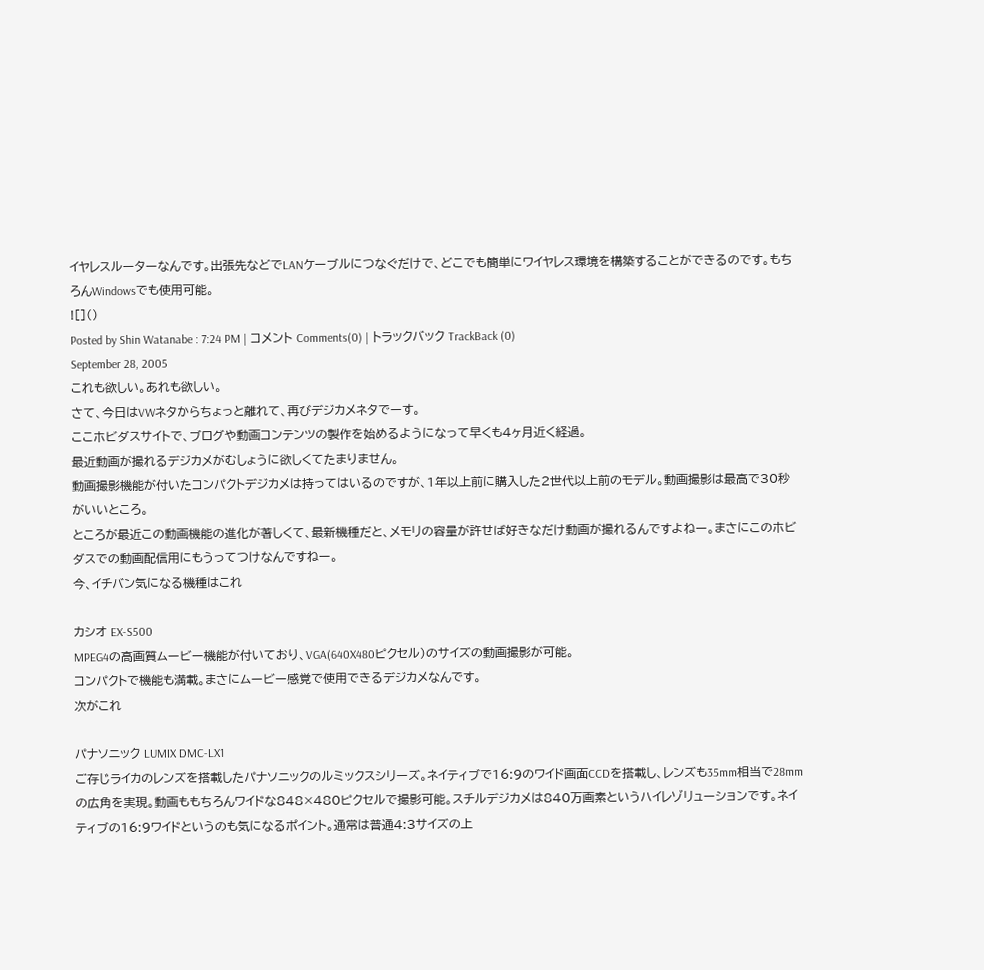イヤレスルーターなんです。出張先などでLANケーブルにつなぐだけで、どこでも簡単にワイヤレス環境を構築することができるのです。もちろんWindowsでも使用可能。
![]()
Posted by Shin Watanabe : 7:24 PM | コメント Comments(0) | トラックバック TrackBack (0)
September 28, 2005
これも欲しい。あれも欲しい。
さて、今日はVWネタからちょっと離れて、再びデジカメネタでーす。
ここホビダスサイトで、ブログや動画コンテンツの製作を始めるようになって早くも4ヶ月近く経過。
最近動画が撮れるデジカメがむしょうに欲しくてたまりません。
動画撮影機能が付いたコンパクトデジカメは持ってはいるのですが、1年以上前に購入した2世代以上前のモデル。動画撮影は最高で30秒がいいところ。
ところが最近この動画機能の進化が著しくて、最新機種だと、メモリの容量が許せば好きなだけ動画が撮れるんですよねー。まさにこのホビダスでの動画配信用にもうってつけなんですねー。
今、イチバン気になる機種はこれ

カシオ EX-S500
MPEG4の高画質ムービー機能が付いており、VGA(640X480ピクセル)のサイズの動画撮影が可能。
コンパクトで機能も満載。まさにムービー感覚で使用できるデジカメなんです。
次がこれ

パナソニック LUMIX DMC-LX1
ご存じライカのレンズを搭載したパナソニックのルミックスシリーズ。ネイティブで16:9のワイド画面CCDを搭載し、レンズも35mm相当で28mmの広角を実現。動画ももちろんワイドな848×480ピクセルで撮影可能。スチルデジカメは840万画素というハイレゾリューションです。ネイティブの16:9ワイドというのも気になるポイント。通常は普通4:3サイズの上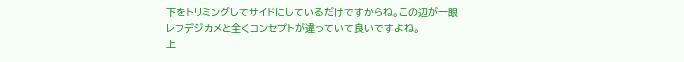下をトリミングしてサイドにしているだけですからね。この辺が一眼レフデジカメと全くコンセプトが違っていて良いですよね。
上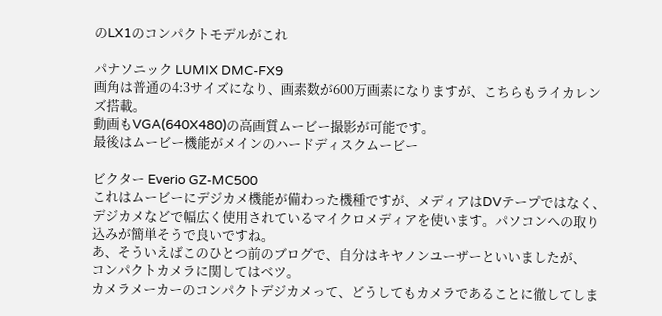のLX1のコンパクトモデルがこれ

パナソニック LUMIX DMC-FX9
画角は普通の4:3サイズになり、画素数が600万画素になりますが、こちらもライカレンズ搭載。
動画もVGA(640X480)の高画質ムービー撮影が可能です。
最後はムービー機能がメインのハードディスクムービー

ビクター Everio GZ-MC500
これはムービーにデジカメ機能が備わった機種ですが、メディアはDVテープではなく、デジカメなどで幅広く使用されているマイクロメディアを使います。パソコンへの取り込みが簡単そうで良いですね。
あ、そういえばこのひとつ前のブログで、自分はキヤノンユーザーといいましたが、
コンパクトカメラに関してはベツ。
カメラメーカーのコンパクトデジカメって、どうしてもカメラであることに徹してしま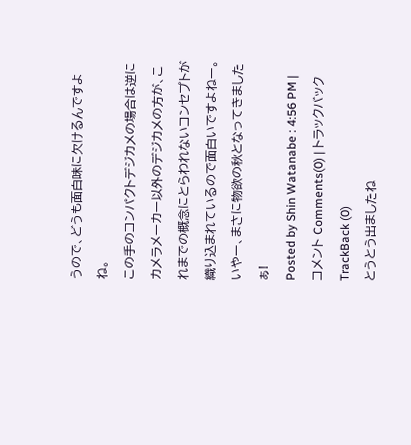うので、どうも面白味に欠けるんですよね。
この手のコンパクトデジカメの場合は逆にカメラメーカー以外のデジカメの方が、これまでの概念にとらわれないコンセプトが織り込まれているので面白いですよねー。
いやー、まさに物欲の秋となってきましたぁ!
Posted by Shin Watanabe : 4:56 PM | コメント Comments(0) | トラックバック TrackBack (0)
とうとう出ましたね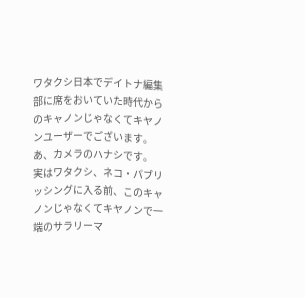ワタクシ日本でデイトナ編集部に席をおいていた時代からのキャノンじゃなくてキヤノンユーザーでございます。あ、カメラのハナシです。
実はワタクシ、ネコ・パブリッシングに入る前、このキャノンじゃなくてキヤノンで一端のサラリーマ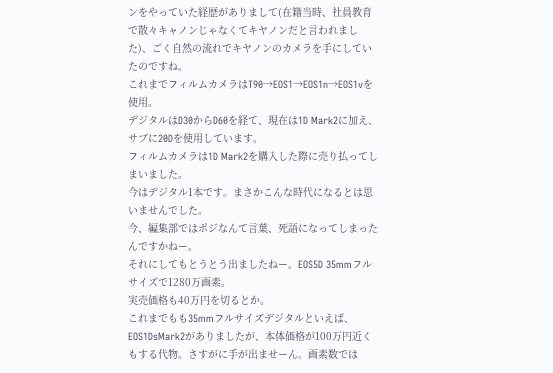ンをやっていた経歴がありまして(在籍当時、社員教育で散々キャノンじゃなくてキヤノンだと言われました)、ごく自然の流れでキヤノンのカメラを手にしていたのですね。
これまでフィルムカメラはT90→EOS1→EOS1n→EOS1vを使用。
デジタルはD30からD60を経て、現在は1D Mark2に加え、サブに20Dを使用しています。
フィルムカメラは1D Mark2を購入した際に売り払ってしまいました。
今はデジタル1本です。まさかこんな時代になるとは思いませんでした。
今、編集部ではポジなんて言葉、死語になってしまったんですかねー。
それにしてもとうとう出ましたねー。EOS5D 35mmフルサイズで1280万画素。
実売価格も40万円を切るとか。
これまでもも35mmフルサイズデジタルといえば、EOS1DsMark2がありましたが、本体価格が100万円近くもする代物。さすがに手が出ませーん。画素数では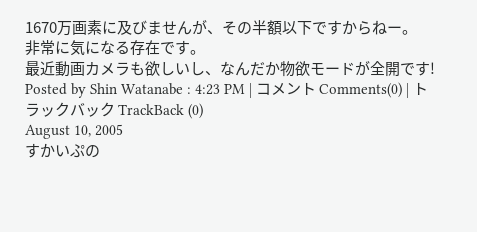1670万画素に及びませんが、その半額以下ですからねー。
非常に気になる存在です。
最近動画カメラも欲しいし、なんだか物欲モードが全開です!
Posted by Shin Watanabe : 4:23 PM | コメント Comments(0) | トラックバック TrackBack (0)
August 10, 2005
すかいぷの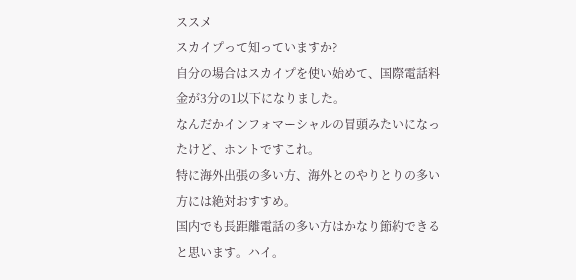ススメ
スカイプって知っていますか?
自分の場合はスカイプを使い始めて、国際電話料金が3分の1以下になりました。
なんだかインフォマーシャルの冒頭みたいになったけど、ホントですこれ。
特に海外出張の多い方、海外とのやりとりの多い方には絶対おすすめ。
国内でも長距離電話の多い方はかなり節約できると思います。ハイ。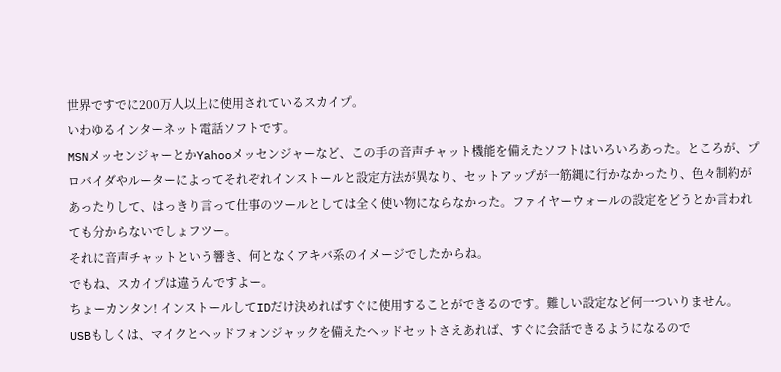世界ですでに200万人以上に使用されているスカイプ。
いわゆるインターネット電話ソフトです。
MSNメッセンジャーとかYahooメッセンジャーなど、この手の音声チャット機能を備えたソフトはいろいろあった。ところが、プロバイダやルーターによってそれぞれインストールと設定方法が異なり、セットアップが一筋縄に行かなかったり、色々制約があったりして、はっきり言って仕事のツールとしては全く使い物にならなかった。ファイヤーウォールの設定をどうとか言われても分からないでしょフツー。
それに音声チャットという響き、何となくアキバ系のイメージでしたからね。
でもね、スカイプは違うんですよー。
ちょーカンタン! インストールしてIDだけ決めればすぐに使用することができるのです。難しい設定など何一ついりません。
USBもしくは、マイクとヘッドフォンジャックを備えたヘッドセットさえあれば、すぐに会話できるようになるので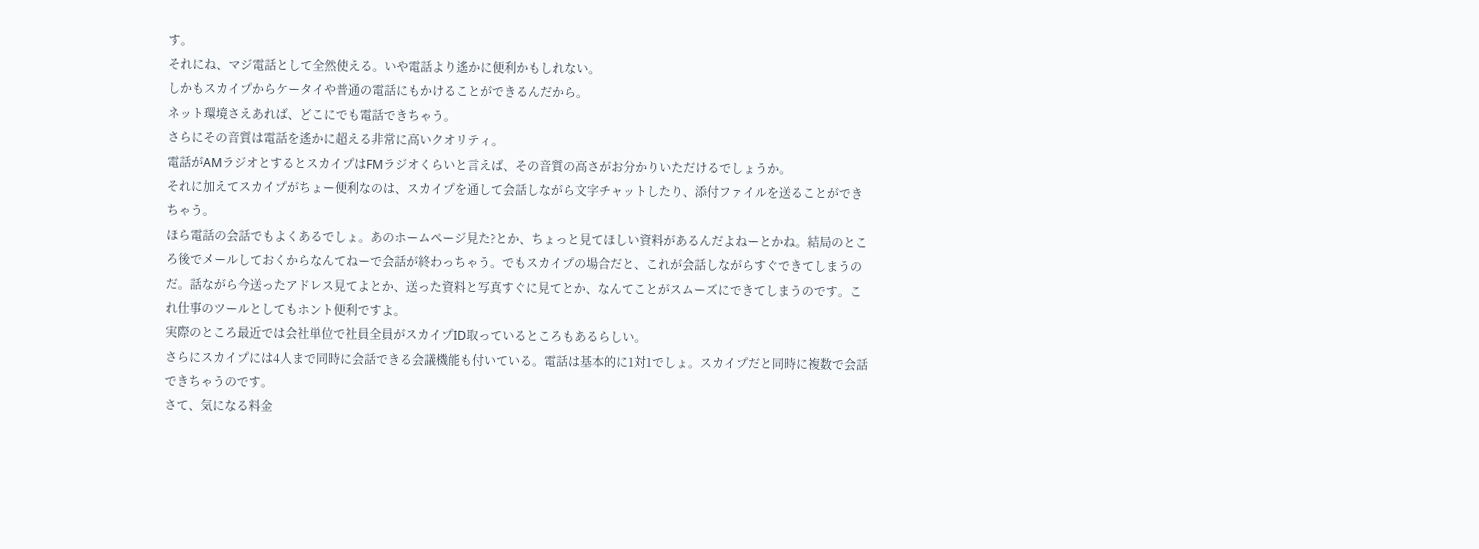す。
それにね、マジ電話として全然使える。いや電話より遙かに便利かもしれない。
しかもスカイプからケータイや普通の電話にもかけることができるんだから。
ネット環境さえあれば、どこにでも電話できちゃう。
さらにその音質は電話を遙かに超える非常に高いクオリティ。
電話がAMラジオとするとスカイプはFMラジオくらいと言えば、その音質の高さがお分かりいただけるでしょうか。
それに加えてスカイプがちょー便利なのは、スカイプを通して会話しながら文字チャットしたり、添付ファイルを送ることができちゃう。
ほら電話の会話でもよくあるでしょ。あのホームページ見た?とか、ちょっと見てほしい資料があるんだよねーとかね。結局のところ後でメールしておくからなんてねーで会話が終わっちゃう。でもスカイプの場合だと、これが会話しながらすぐできてしまうのだ。話ながら今送ったアドレス見てよとか、送った資料と写真すぐに見てとか、なんてことがスムーズにできてしまうのです。これ仕事のツールとしてもホント便利ですよ。
実際のところ最近では会社単位で社員全員がスカイプID取っているところもあるらしい。
さらにスカイプには4人まで同時に会話できる会議機能も付いている。電話は基本的に1対1でしょ。スカイプだと同時に複数で会話できちゃうのです。
さて、気になる料金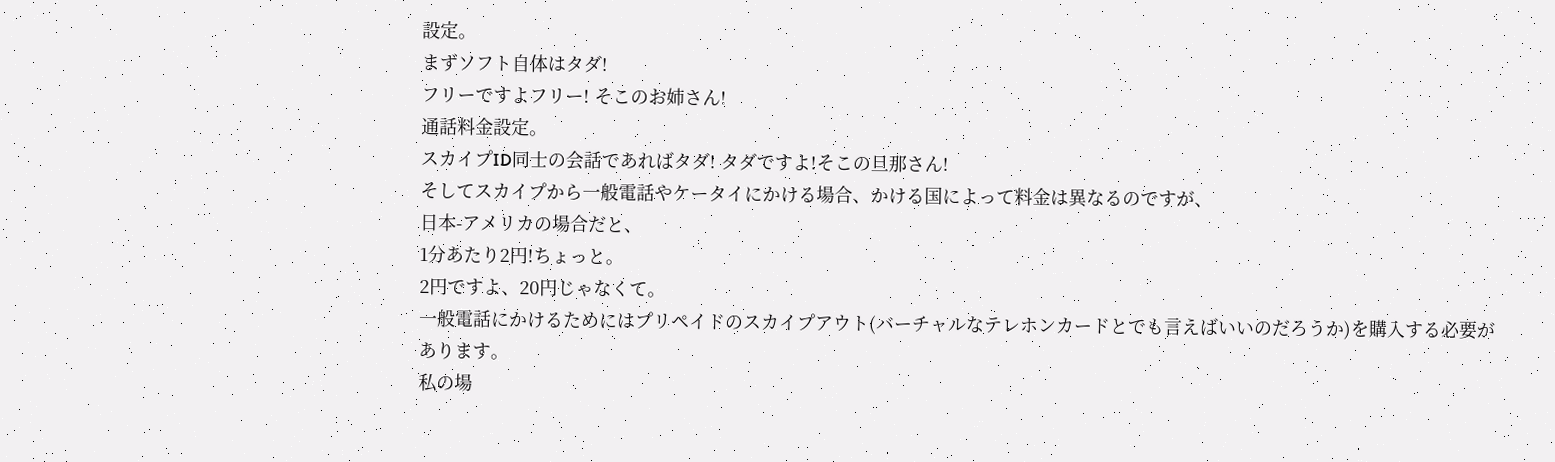設定。
まずソフト自体はタダ!
フリーですよフリー! そこのお姉さん!
通話料金設定。
スカイプID同士の会話であればタダ! タダですよ!そこの旦那さん!
そしてスカイプから一般電話やケータイにかける場合、かける国によって料金は異なるのですが、
日本-アメリカの場合だと、
1分あたり2円!ちょっと。
2円ですよ、20円じゃなくて。
一般電話にかけるためにはプリペイドのスカイプアウト(バーチャルなテレホンカードとでも言えばいいのだろうか)を購入する必要があります。
私の場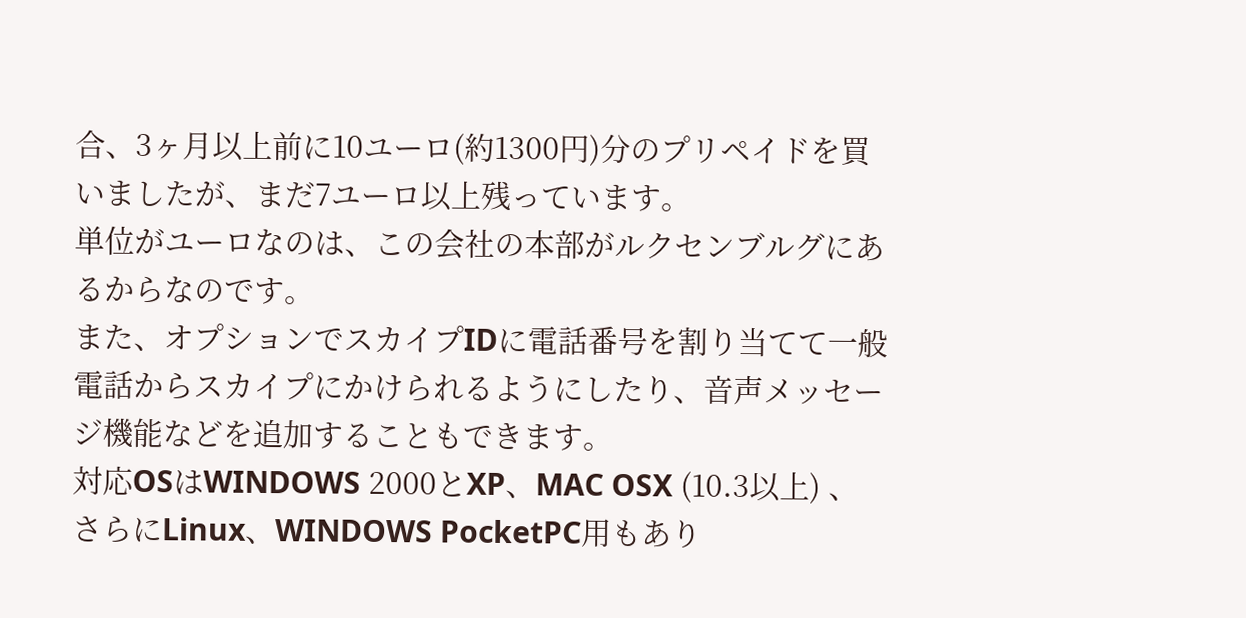合、3ヶ月以上前に10ユーロ(約1300円)分のプリペイドを買いましたが、まだ7ユーロ以上残っています。
単位がユーロなのは、この会社の本部がルクセンブルグにあるからなのです。
また、オプションでスカイプIDに電話番号を割り当てて一般電話からスカイプにかけられるようにしたり、音声メッセージ機能などを追加することもできます。
対応OSはWINDOWS 2000とXP、MAC OSX (10.3以上) 、
さらにLinux、WINDOWS PocketPC用もあり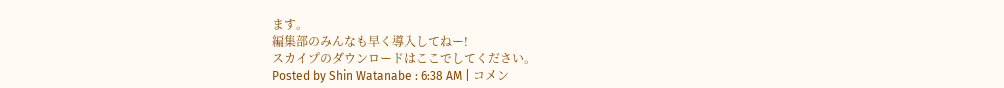ます。
編集部のみんなも早く導入してねー!
スカイプのダウンロードはここでしてください。
Posted by Shin Watanabe : 6:38 AM | コメン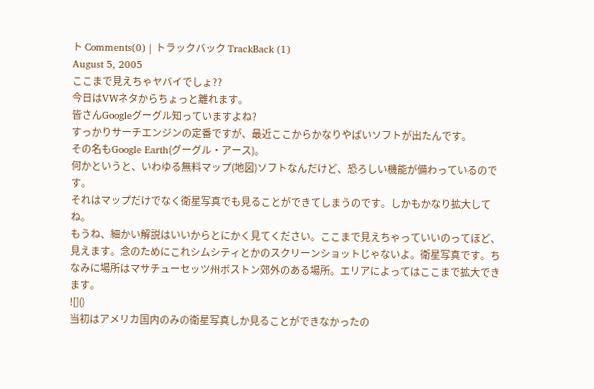ト Comments(0) | トラックバック TrackBack (1)
August 5, 2005
ここまで見えちゃヤバイでしょ??
今日はVWネタからちょっと離れます。
皆さんGoogleグーグル知っていますよね?
すっかりサーチエンジンの定番ですが、最近ここからかなりやばいソフトが出たんです。
その名もGoogle Earth(グーグル・アース)。
何かというと、いわゆる無料マップ(地図)ソフトなんだけど、恐ろしい機能が備わっているのです。
それはマップだけでなく衛星写真でも見ることができてしまうのです。しかもかなり拡大してね。
もうね、細かい解説はいいからとにかく見てください。ここまで見えちゃっていいのってほど、見えます。念のためにこれシムシティとかのスクリーンショットじゃないよ。衛星写真です。ちなみに場所はマサチューセッツ州ボストン郊外のある場所。エリアによってはここまで拡大できます。
![]()
当初はアメリカ国内のみの衛星写真しか見ることができなかったの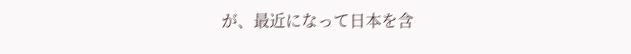が、最近になって日本を含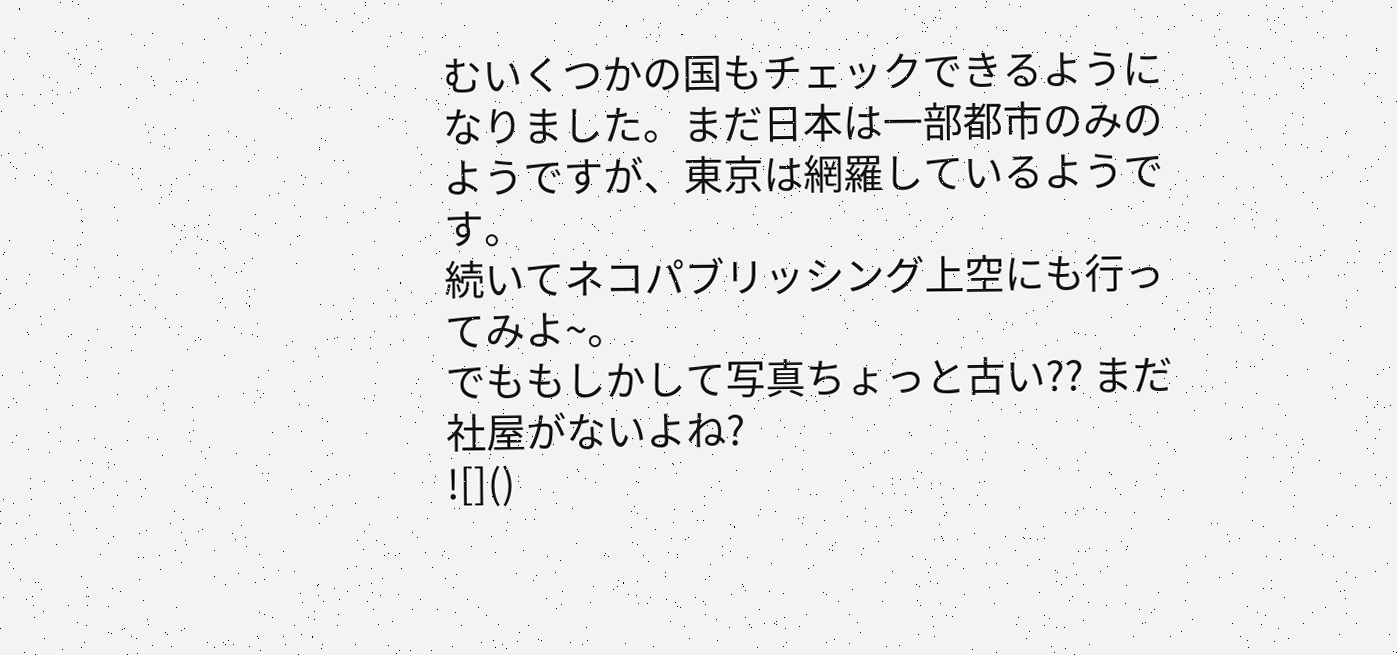むいくつかの国もチェックできるようになりました。まだ日本は一部都市のみのようですが、東京は網羅しているようです。
続いてネコパブリッシング上空にも行ってみよ~。
でももしかして写真ちょっと古い?? まだ社屋がないよね?
![]()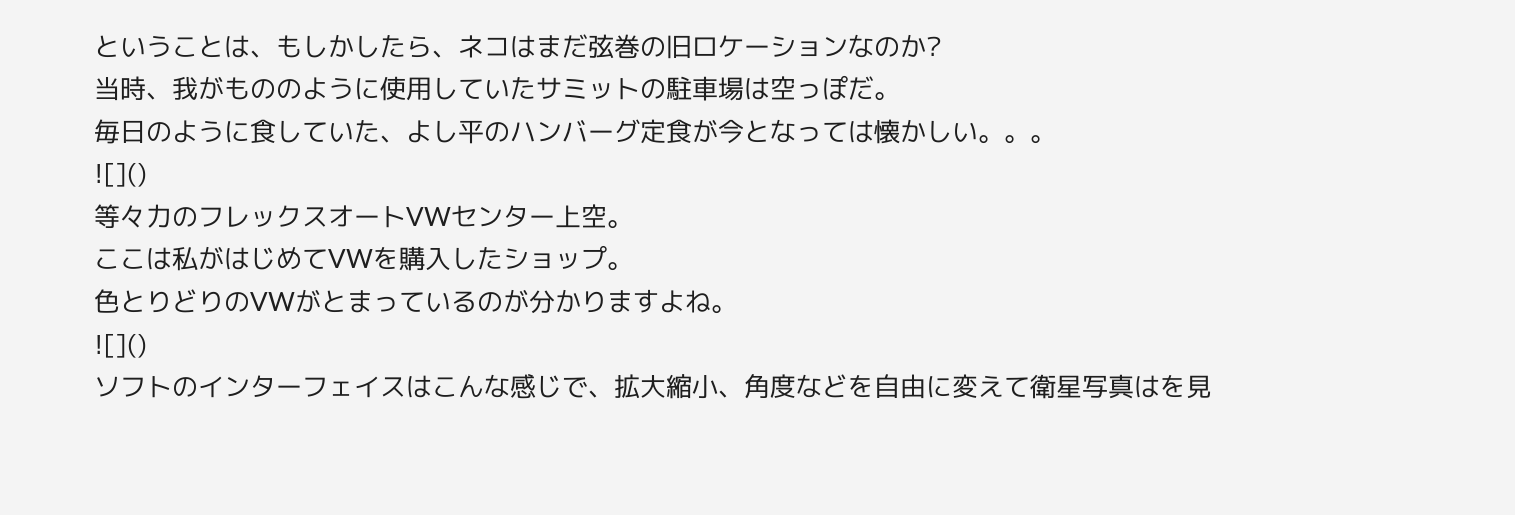ということは、もしかしたら、ネコはまだ弦巻の旧ロケーションなのか?
当時、我がもののように使用していたサミットの駐車場は空っぽだ。
毎日のように食していた、よし平のハンバーグ定食が今となっては懐かしい。。。
![]()
等々力のフレックスオートVWセンター上空。
ここは私がはじめてVWを購入したショップ。
色とりどりのVWがとまっているのが分かりますよね。
![]()
ソフトのインターフェイスはこんな感じで、拡大縮小、角度などを自由に変えて衛星写真はを見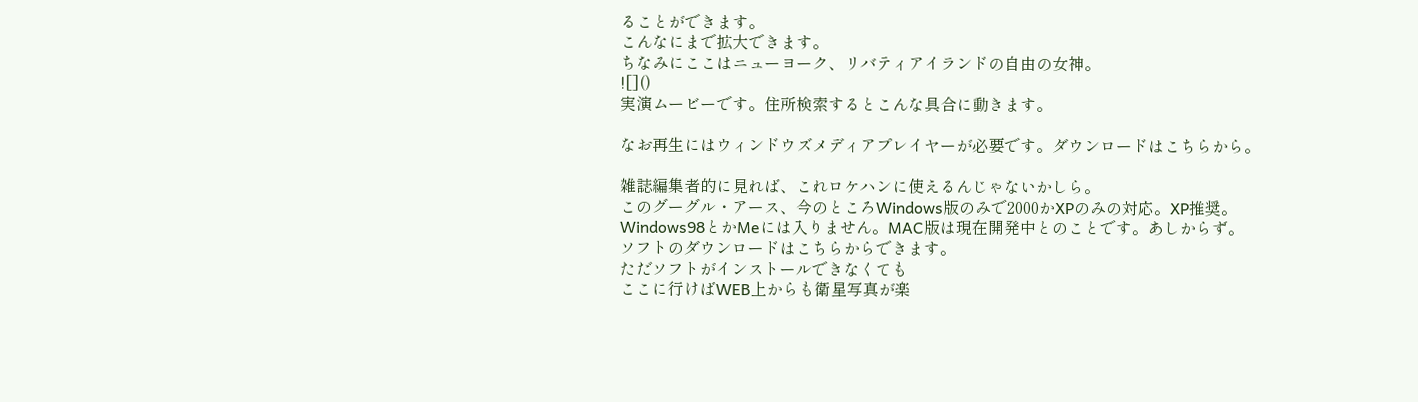ることができます。
こんなにまで拡大できます。
ちなみにここはニューヨーク、リバティアイランドの自由の女神。
![]()
実演ムービーです。住所検索するとこんな具合に動きます。

なお再生にはウィンドウズメディアプレイヤーが必要です。ダウンロードはこちらから。

雑誌編集者的に見れば、これロケハンに使えるんじゃないかしら。
このグーグル・アース、今のところWindows版のみで2000かXPのみの対応。XP推奨。
Windows98とかMeには入りません。MAC版は現在開発中とのことです。あしからず。
ソフトのダウンロードはこちらからできます。
ただソフトがインストールできなくても
ここに行けばWEB上からも衛星写真が楽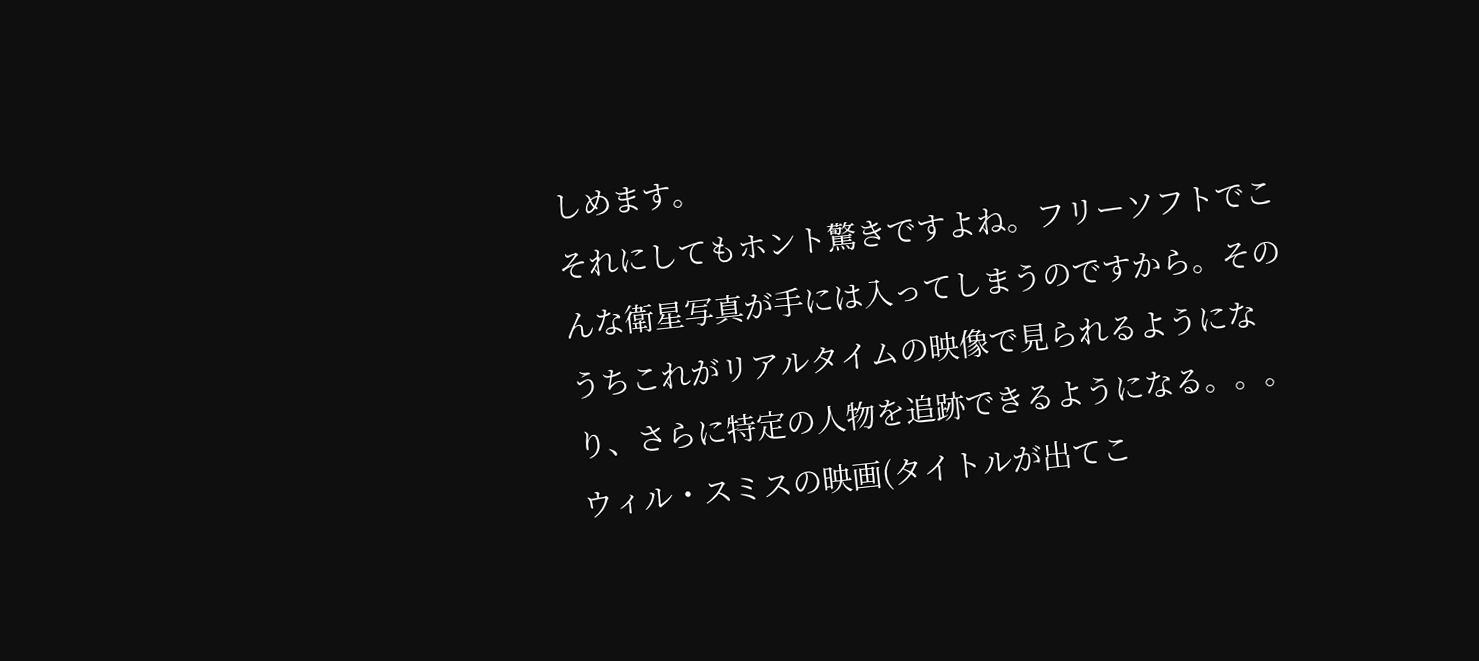しめます。
それにしてもホント驚きですよね。フリーソフトでこんな衛星写真が手には入ってしまうのですから。そのうちこれがリアルタイムの映像で見られるようになり、さらに特定の人物を追跡できるようになる。。。
ウィル・スミスの映画(タイトルが出てこ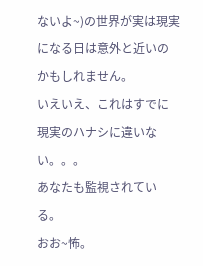ないよ~)の世界が実は現実になる日は意外と近いのかもしれません。
いえいえ、これはすでに現実のハナシに違いない。。。
あなたも監視されている。
おお~怖。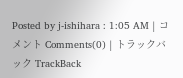Posted by j-ishihara : 1:05 AM | コメント Comments(0) | トラックバック TrackBack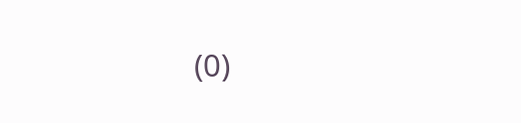(0)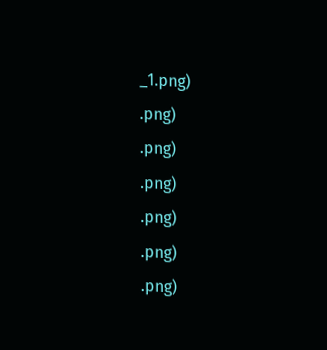_1.png)
.png)
.png)
.png)
.png)
.png)
.png)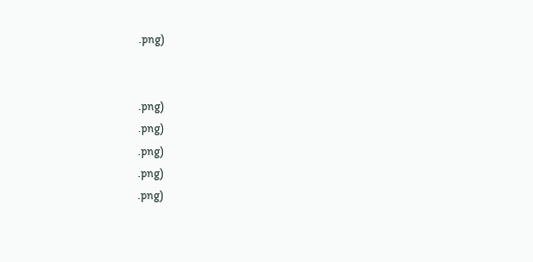.png)


.png)
.png)
.png)
.png)
.png)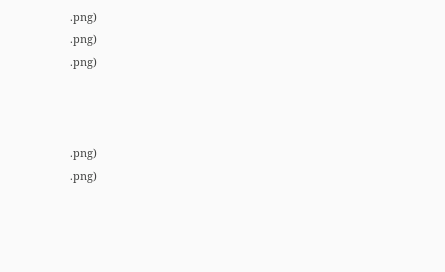.png)
.png)
.png)



.png)
.png)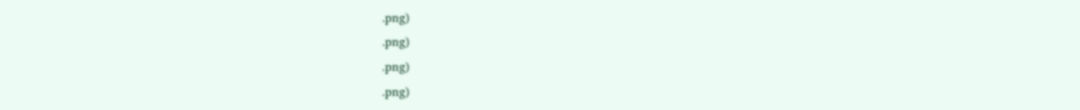.png)
.png)
.png)
.png)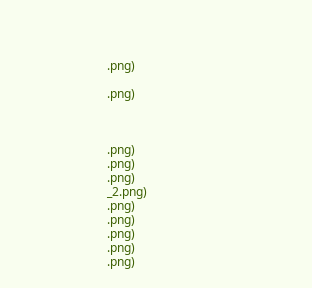.png)

.png)



.png)
.png)
.png)
_2.png)
.png)
.png)
.png)
.png)
.png)